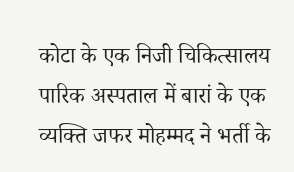कोटा के एक निजी चिकित्सालय पारिक अस्पताल में बारां के एक व्यक्ति जफर मोहम्मद ने भर्ती के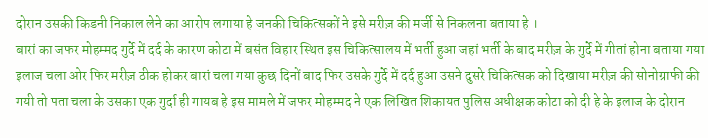दोरान उसकी किडनी निकाल लेने का आरोप लगाया हे जनकी चिकित्सकों ने इसे मरीज़ की मर्जी से निकलना बताया हे ।
बारां का जफर मोहम्मद गुर्दे में दर्द के कारण कोटा में बसंत विहार स्थित इस चिकित्सालय में भर्ती हुआ जहां भर्ती के बाद मरीज़ के गुर्दे में गीतां होना बताया गया इलाज चला ओर फिर मरीज़ ठीक होकर बारां चला गया कुछ दिनों बाद फिर उसके गुर्दे में दर्द हुआ उसने दुसरे चिकित्सक को दिखाया मरीज़ की सोनोग्राफी की गयी तो पता चला के उसका एक गुर्दा ही गायब हे इस मामले में जफर मोहम्मद ने एक लिखित शिकायत पुलिस अधीक्षक कोटा को दी हे के इलाज के दोरान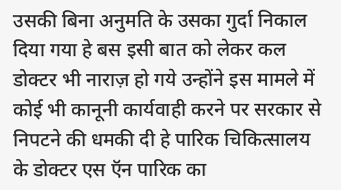उसकी बिना अनुमति के उसका गुर्दा निकाल दिया गया हे बस इसी बात को लेकर कल डोक्टर भी नाराज़ हो गये उन्होंने इस मामले में कोई भी कानूनी कार्यवाही करने पर सरकार से निपटने की धमकी दी हे पारिक चिकित्सालय के डोक्टर एस ऍन पारिक का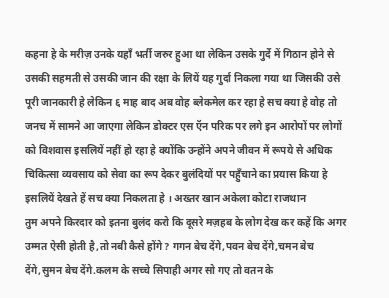कहना हे के मरीज़ उनके यहाँ भर्ती जरुर हुआ था लेकिन उसके गुर्दे में गिठान होने से उसकी सहमती से उसकी जान की रक्षा के लियें यह गुर्दा निकला गया था जिसकी उसे पूरी जानकारी हे लेकिन ६ माह बाद अब वोह ब्लेकमेल कर रहा हे सच क्या हे वोह तो जनच में सामने आ जाएगा लेकिन डोक्टर एस ऍन परिक पर लगे इन आरोपों पर लोगों को विशवास इसलियें नहीं हो रहा हे क्योंकि उन्होंने अपने जीवन में रूपये से अधिक चिकित्सा व्यवसाय को सेवा का रूप देकर बुलंदियों पर पहुँचाने का प्रयास किया हे इसलियें देखते हें सच क्या निकलता हे । अख्तर खान अकेला कोटा राजथान
तुम अपने किरदार को इतना बुलंद करो कि दूसरे मज़हब के लोग देख कर कहें कि अगर उम्मत ऐसी होती है,तो नबी कैसे होंगे? गगन बेच देंगे,पवन बेच देंगे,चमन बेच देंगे,सुमन बेच देंगे.कलम के सच्चे सिपाही अगर सो गए तो वतन के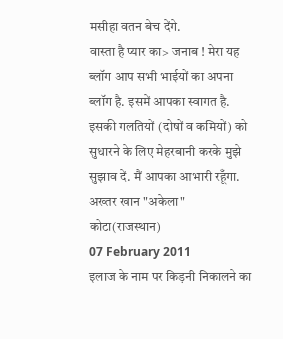मसीहा वतन बेच देंगे.
वास्ता है प्यार का> जनाब ! मेरा यह ब्लॉग आप सभी भाईयों का अपना ब्लॉग है. इसमें आपका स्वागत है. इसकी गलतियों (दोषों व कमियों) को सुधारने के लिए मेहरबानी करके मुझे सुझाव दें. मैं आपका आभारी रहूँगा. अख्तर खान "अकेला" कोटा(राजस्थान)
07 February 2011
इलाज के नाम पर किड़नी निकालने का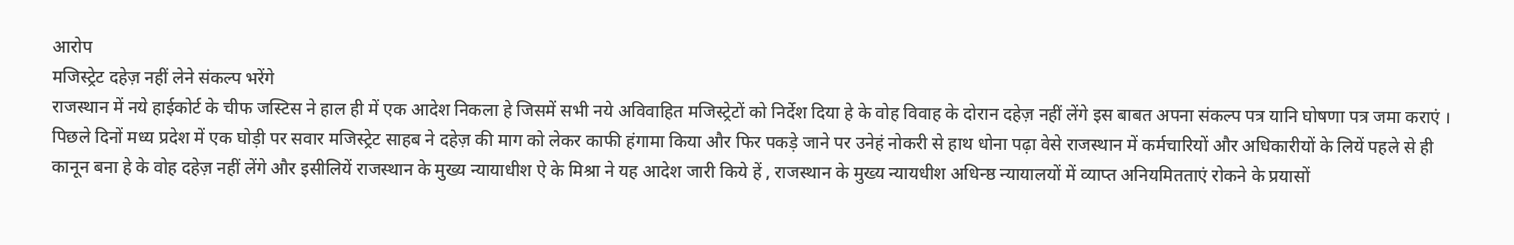आरोप
मजिस्ट्रेट दहेज़ नहीं लेने संकल्प भरेंगे
राजस्थान में नये हाईकोर्ट के चीफ जस्टिस ने हाल ही में एक आदेश निकला हे जिसमें सभी नये अविवाहित मजिस्ट्रेटों को निर्देश दिया हे के वोह विवाह के दोरान दहेज़ नहीं लेंगे इस बाबत अपना संकल्प पत्र यानि घोषणा पत्र जमा कराएं ।
पिछले दिनों मध्य प्रदेश में एक घोड़ी पर सवार मजिस्ट्रेट साहब ने दहेज़ की माग को लेकर काफी हंगामा किया और फिर पकड़े जाने पर उनेहं नोकरी से हाथ धोना पढ़ा वेसे राजस्थान में कर्मचारियों और अधिकारीयों के लियें पहले से ही कानून बना हे के वोह दहेज़ नहीं लेंगे और इसीलियें राजस्थान के मुख्य न्यायाधीश ऐ के मिश्रा ने यह आदेश जारी किये हें , राजस्थान के मुख्य न्यायधीश अधिन्ष्ठ न्यायालयों में व्याप्त अनियमितताएं रोकने के प्रयासों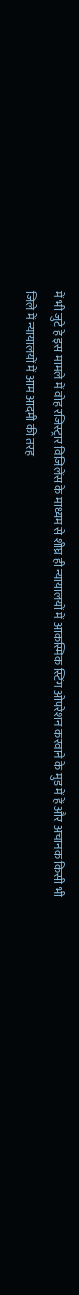में भी जुटे हे इस मामले में वोह रजिस्ट्रार विजिलेंस के माध्यम से शीघ्र ही न्यायालयों में आकस्मिक स्टिंग ओपरेशन करवाने के मुड में हें और अचानक किसी भी जिले में न्यायालयों में आम आदमी की तरह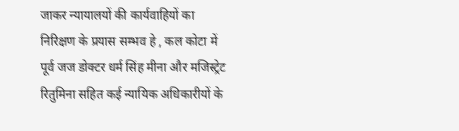जाकर न्यायालयों की कार्यवाहियों का निरिक्षण के प्रयास सम्भव हे , कल कोटा में पूर्व जज डोक्टर धर्म सिंह मीना और मजिस्ट्रेट रितुमिना सहित कई न्यायिक अधिकारीयों के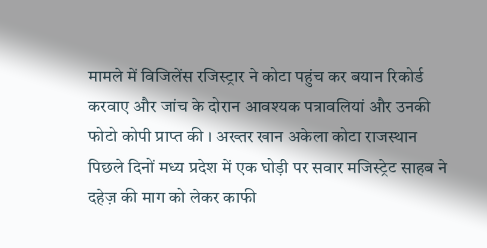मामले में विजिलेंस रजिस्ट्रार ने कोटा पहुंच कर बयान रिकोर्ड करवाए और जांच के दोरान आवश्यक पत्रावलियां और उनकी फोटो कोपी प्राप्त की । अख्तर खान अकेला कोटा राजस्थान
पिछले दिनों मध्य प्रदेश में एक घोड़ी पर सवार मजिस्ट्रेट साहब ने दहेज़ की माग को लेकर काफी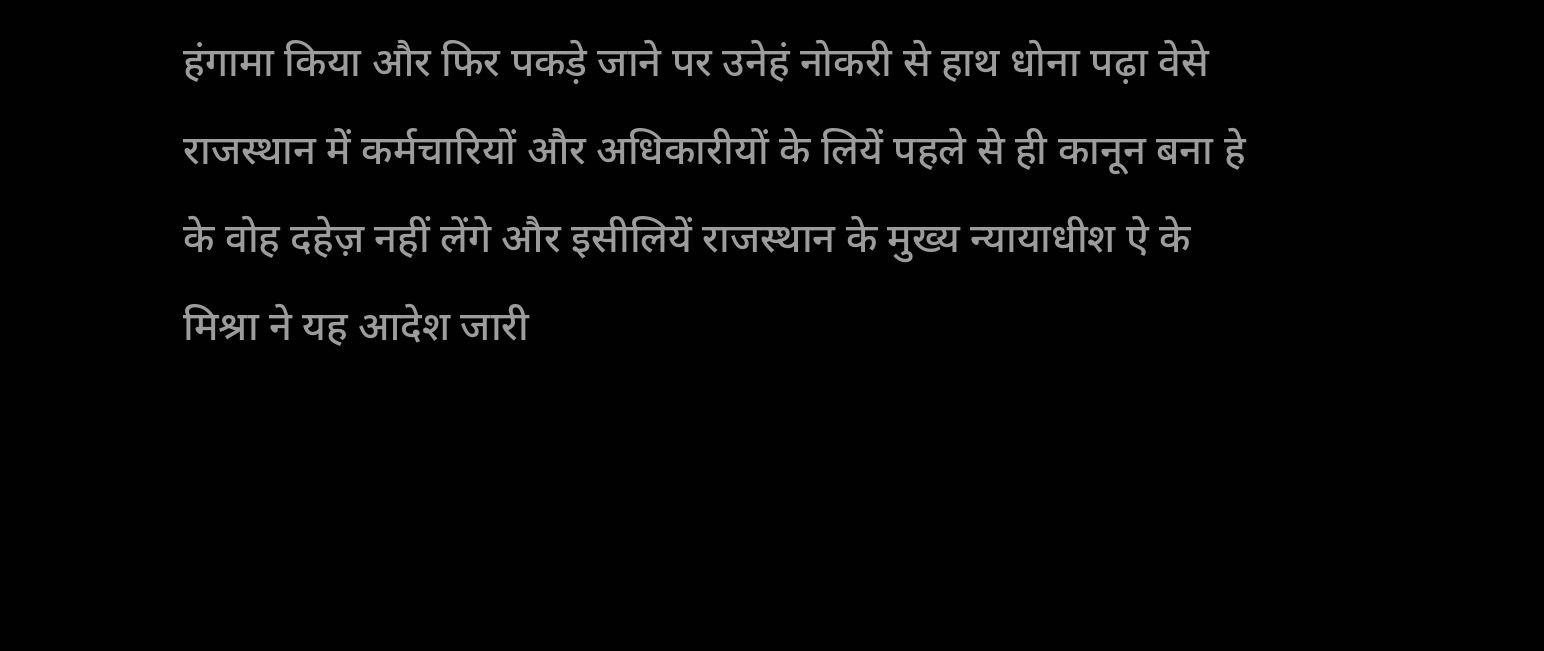हंगामा किया और फिर पकड़े जाने पर उनेहं नोकरी से हाथ धोना पढ़ा वेसे राजस्थान में कर्मचारियों और अधिकारीयों के लियें पहले से ही कानून बना हे के वोह दहेज़ नहीं लेंगे और इसीलियें राजस्थान के मुख्य न्यायाधीश ऐ के मिश्रा ने यह आदेश जारी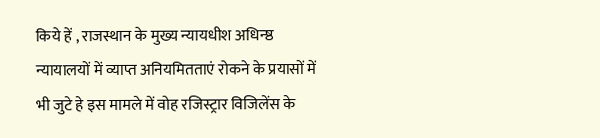किये हें , राजस्थान के मुख्य न्यायधीश अधिन्ष्ठ न्यायालयों में व्याप्त अनियमितताएं रोकने के प्रयासों में भी जुटे हे इस मामले में वोह रजिस्ट्रार विजिलेंस के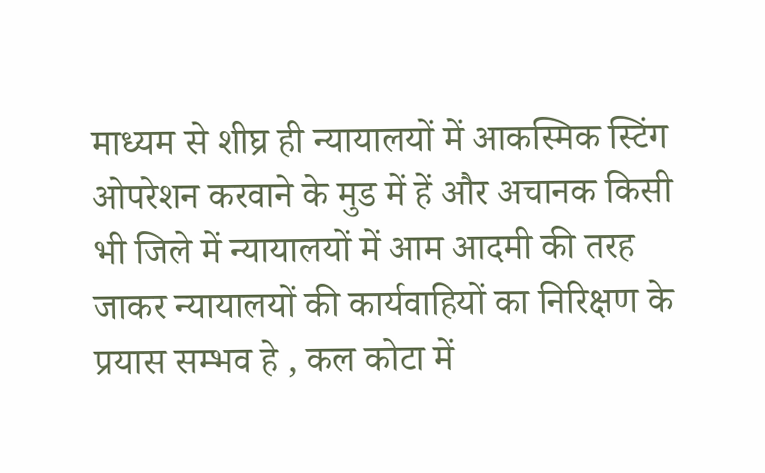माध्यम से शीघ्र ही न्यायालयों में आकस्मिक स्टिंग ओपरेशन करवाने के मुड में हें और अचानक किसी भी जिले में न्यायालयों में आम आदमी की तरह जाकर न्यायालयों की कार्यवाहियों का निरिक्षण के प्रयास सम्भव हे , कल कोटा में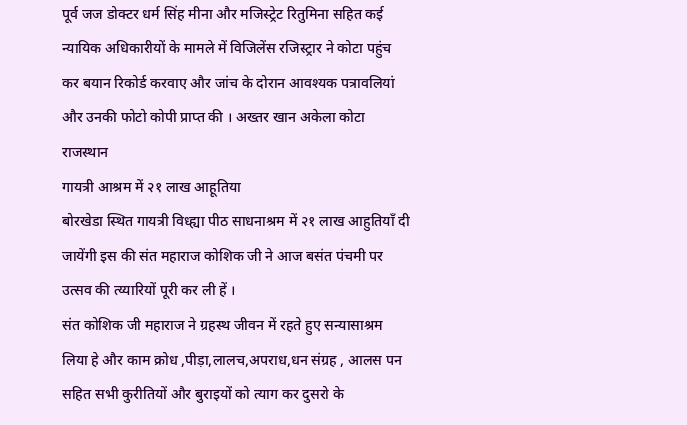पूर्व जज डोक्टर धर्म सिंह मीना और मजिस्ट्रेट रितुमिना सहित कई न्यायिक अधिकारीयों के मामले में विजिलेंस रजिस्ट्रार ने कोटा पहुंच कर बयान रिकोर्ड करवाए और जांच के दोरान आवश्यक पत्रावलियां और उनकी फोटो कोपी प्राप्त की । अख्तर खान अकेला कोटा राजस्थान
गायत्री आश्रम में २१ लाख आहूतिया
बोरखेडा स्थित गायत्री विध्ह्या पीठ साधनाश्रम में २१ लाख आहुतियाँ दी जायेंगी इस की संत महाराज कोशिक जी ने आज बसंत पंचमी पर उत्सव की त्य्यारियों पूरी कर ली हें ।
संत कोशिक जी महाराज ने ग्रहस्थ जीवन में रहते हुए सन्यासाश्रम लिया हे और काम क्रोध ,पीड़ा,लालच,अपराध,धन संग्रह , आलस पन सहित सभी कुरीतियों और बुराइयों को त्याग कर दुसरो के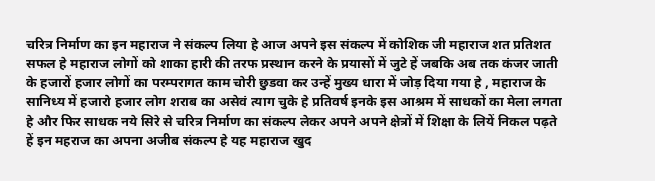चरित्र निर्माण का इन महाराज ने संकल्प लिया हे आज अपने इस संकल्प में कोशिक जी महाराज शत प्रतिशत सफल हे महाराज लोगों को शाका हारी की तरफ प्रस्थान करने के प्रयासों में जुटे हें जबकि अब तक कंजर जाती के हजारों हजार लोगों का परम्परागत काम चोरी छुडवा कर उन्हें मुख्य धारा में जोड़ दिया गया हे , महाराज के सानिध्य में हजारो हजार लोग शराब का असेवं त्याग चुके हे प्रतिवर्ष इनके इस आश्रम में साधकों का मेला लगता हे और फिर साधक नये सिरे से चरित्र निर्माण का संकल्प लेकर अपने अपने क्षेत्रों में शिक्षा के लियें निकल पढ़ते हें इन महराज का अपना अजीब संकल्प हे यह महाराज खुद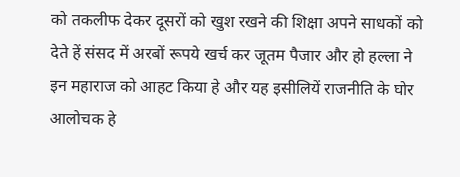को तकलीफ देकर दूसरों को खुश रखने की शिक्षा अपने साधकों को देते हें संसद में अरबों रूपये खर्च कर जूतम पैजार और हो हल्ला ने इन महाराज को आहट किया हे और यह इसीलियें राजनीति के घोर आलोचक हे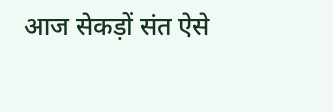आज सेकड़ों संत ऐसे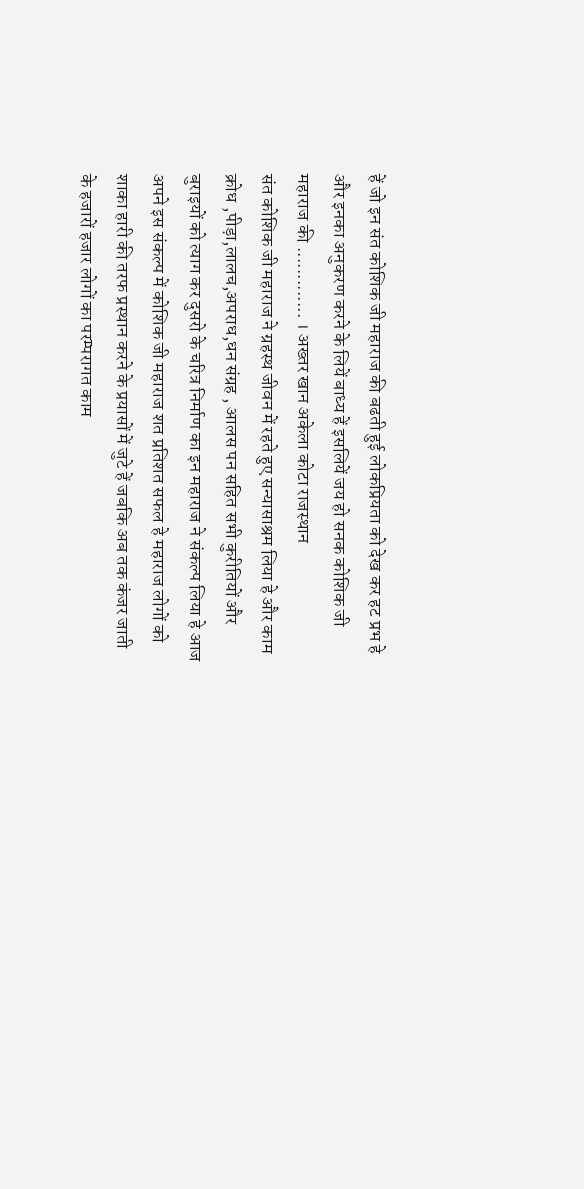हें जो इन संत कोशिक जी महाराज की बढती हुई लोकप्रियता को देख कर हट प्रभ हे और इनका अनुकरण करने के लियें बाध्य हें इसलियें जय हो सनक कोशिक जी महाराज की ............. । अख्तर खान अकेला कोटा राजस्थान
संत कोशिक जी महाराज ने ग्रहस्थ जीवन में रहते हुए सन्यासाश्रम लिया हे और काम क्रोध ,पीड़ा,लालच,अपराध,धन संग्रह , आलस पन सहित सभी कुरीतियों और बुराइयों को त्याग कर दुसरो के चरित्र निर्माण का इन महाराज ने संकल्प लिया हे आज अपने इस संकल्प में कोशिक जी महाराज शत प्रतिशत सफल हे महाराज लोगों को शाका हारी की तरफ प्रस्थान करने के प्रयासों में जुटे हें जबकि अब तक कंजर जाती के हजारों हजार लोगों का परम्परागत काम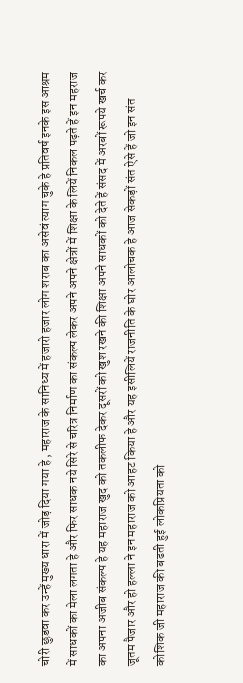चोरी छुडवा कर उन्हें मुख्य धारा में जोड़ दिया गया हे , महाराज के सानिध्य में हजारो हजार लोग शराब का असेवं त्याग चुके हे प्रतिवर्ष इनके इस आश्रम में साधकों का मेला लगता हे और फिर साधक नये सिरे से चरित्र निर्माण का संकल्प लेकर अपने अपने क्षेत्रों में शिक्षा के लियें निकल पढ़ते हें इन महराज का अपना अजीब संकल्प हे यह महाराज खुद को तकलीफ देकर दूसरों को खुश रखने की शिक्षा अपने साधकों को देते हें संसद में अरबों रूपये खर्च कर जूतम पैजार और हो हल्ला ने इन महाराज को आहट किया हे और यह इसीलियें राजनीति के घोर आलोचक हे आज सेकड़ों संत ऐसे हें जो इन संत कोशिक जी महाराज की बढती हुई लोकप्रियता को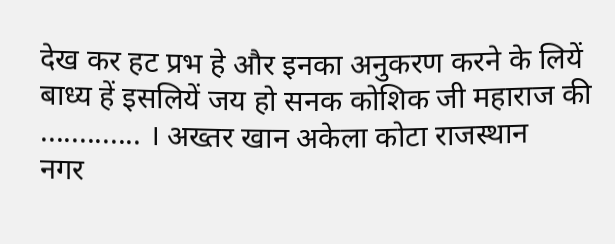देख कर हट प्रभ हे और इनका अनुकरण करने के लियें बाध्य हें इसलियें जय हो सनक कोशिक जी महाराज की ............. । अख्तर खान अकेला कोटा राजस्थान
नगर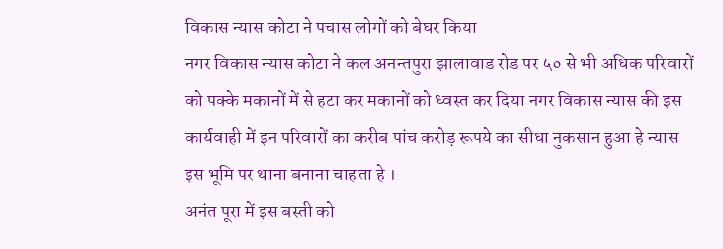विकास न्यास कोटा ने पचास लोगों को बेघर किया
नगर विकास न्यास कोटा ने कल अनन्तपुरा झालावाड रोड पर ५० से भी अधिक परिवारों को पक्के मकानों में से हटा कर मकानों को ध्वस्त कर दिया नगर विकास न्यास की इस कार्यवाही में इन परिवारों का करीब पांच करोड़ रूपये का सीधा नुकसान हुआ हे न्यास इस भूमि पर थाना बनाना चाहता हे ।
अनंत पूरा में इस बस्ती को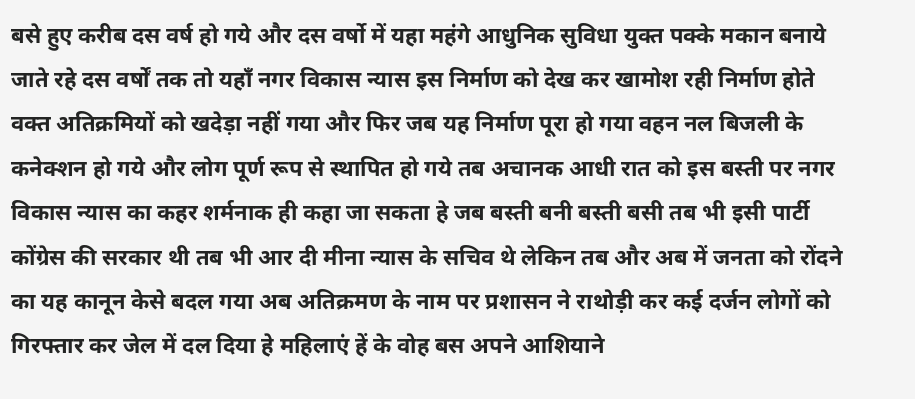बसे हुए करीब दस वर्ष हो गये और दस वर्षो में यहा महंगे आधुनिक सुविधा युक्त पक्के मकान बनाये जाते रहे दस वर्षों तक तो यहाँ नगर विकास न्यास इस निर्माण को देख कर खामोश रही निर्माण होते वक्त अतिक्रमियों को खदेड़ा नहीं गया और फिर जब यह निर्माण पूरा हो गया वहन नल बिजली के कनेक्शन हो गये और लोग पूर्ण रूप से स्थापित हो गये तब अचानक आधी रात को इस बस्ती पर नगर विकास न्यास का कहर शर्मनाक ही कहा जा सकता हे जब बस्ती बनी बस्ती बसी तब भी इसी पार्टी कोंग्रेस की सरकार थी तब भी आर दी मीना न्यास के सचिव थे लेकिन तब और अब में जनता को रोंदने का यह कानून केसे बदल गया अब अतिक्रमण के नाम पर प्रशासन ने राथोड़ी कर कई दर्जन लोगों को गिरफ्तार कर जेल में दल दिया हे महिलाएं हें के वोह बस अपने आशियाने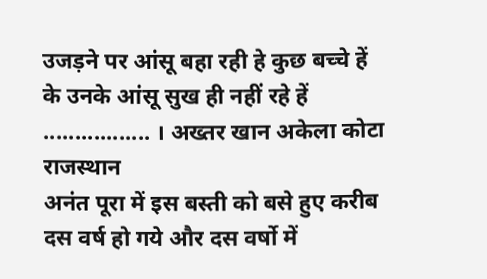उजड़ने पर आंसू बहा रही हे कुछ बच्चे हें के उनके आंसू सुख ही नहीं रहे हें ................. । अख्तर खान अकेला कोटा राजस्थान
अनंत पूरा में इस बस्ती को बसे हुए करीब दस वर्ष हो गये और दस वर्षो में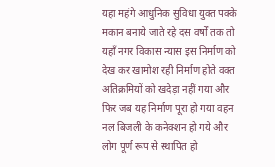यहा महंगे आधुनिक सुविधा युक्त पक्के मकान बनाये जाते रहे दस वर्षों तक तो यहाँ नगर विकास न्यास इस निर्माण को देख कर खामोश रही निर्माण होते वक्त अतिक्रमियों को खदेड़ा नहीं गया और फिर जब यह निर्माण पूरा हो गया वहन नल बिजली के कनेक्शन हो गये और लोग पूर्ण रूप से स्थापित हो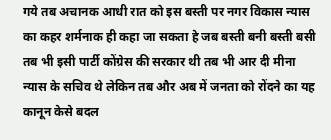गये तब अचानक आधी रात को इस बस्ती पर नगर विकास न्यास का कहर शर्मनाक ही कहा जा सकता हे जब बस्ती बनी बस्ती बसी तब भी इसी पार्टी कोंग्रेस की सरकार थी तब भी आर दी मीना न्यास के सचिव थे लेकिन तब और अब में जनता को रोंदने का यह कानून केसे बदल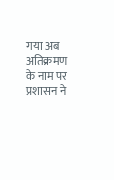गया अब अतिक्रमण के नाम पर प्रशासन ने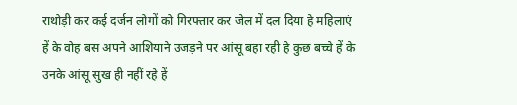राथोड़ी कर कई दर्जन लोगों को गिरफ्तार कर जेल में दल दिया हे महिलाएं हें के वोह बस अपने आशियाने उजड़ने पर आंसू बहा रही हे कुछ बच्चे हें के उनके आंसू सुख ही नहीं रहे हें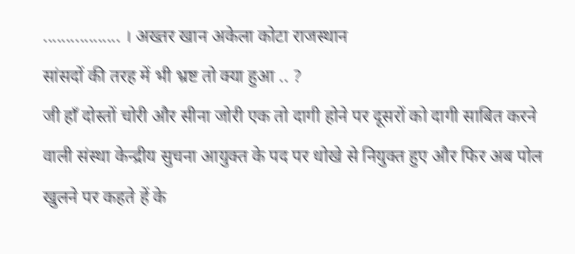................. । अख्तर खान अकेला कोटा राजस्थान
सांसदों की तरह में भी भ्रष्ट तो क्या हुआ .. ?
जी हाँ दोस्तों चोरी और सीना जोरी एक तो दागी होने पर दूसरों को दागी साबित करने वाली संस्था केन्द्रीय सुचना आयुक्त के पद पर धोखे से नियुक्त हुए और फिर अब पोल खुलने पर कहते हें के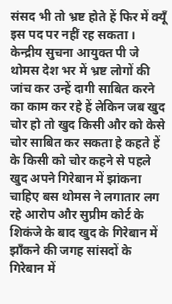संसद भी तो भ्रष्ट होते हें फिर में क्यूँ इस पद पर नहीं रह सकता ।
केन्द्रीय सुचना आयुक्त पी जे थोमस देश भर में भ्रष्ट लोगों की जांच कर उन्हें दागी साबित करने का काम कर रहे हें लेकिन जब खुद चोर हो तो खुद किसी और को केसे चोर साबित कर सकता हे कहते हें के किसी को चोर कहने से पहले खुद अपने गिरेबान में झांकना चाहिए बस थोमस ने लगातार लग रहे आरोप और सुप्रीम कोर्ट के शिकंजे के बाद खुद के गिरेबान में झाँकने की जगह सांसदों के गिरेबान में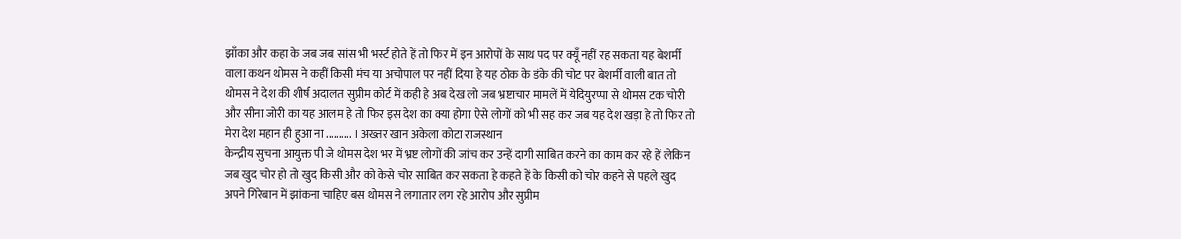झाँका और कहा के जब जब सांस भी भर्स्ट होते हें तो फिर में इन आरोपों के साथ पद पर क्यूँ नहीं रह सकता यह बेशर्मी वाला कथन थोमस ने कहीं किसी मंच या अचोपाल पर नहीं दिया हे यह ठोक के डंके की चोट पर बेशर्मी वाली बात तो थोमस ने देश की शीर्ष अदालत सुप्रीम कोर्ट में कही हे अब देख लो जब भ्रष्टाचार मामलें में येदियुरप्पा से थोमस टक चोरी और सीना जोरी का यह आलम हे तो फिर इस देश का क्या होगा ऐसे लोगों को भी सह कर जब यह देश खड़ा हे तो फिर तो मेरा देश महान ही हुआ ना .......... । अख्तर खान अकेला कोटा राजस्थान
केन्द्रीय सुचना आयुक्त पी जे थोमस देश भर में भ्रष्ट लोगों की जांच कर उन्हें दागी साबित करने का काम कर रहे हें लेकिन जब खुद चोर हो तो खुद किसी और को केसे चोर साबित कर सकता हे कहते हें के किसी को चोर कहने से पहले खुद अपने गिरेबान में झांकना चाहिए बस थोमस ने लगातार लग रहे आरोप और सुप्रीम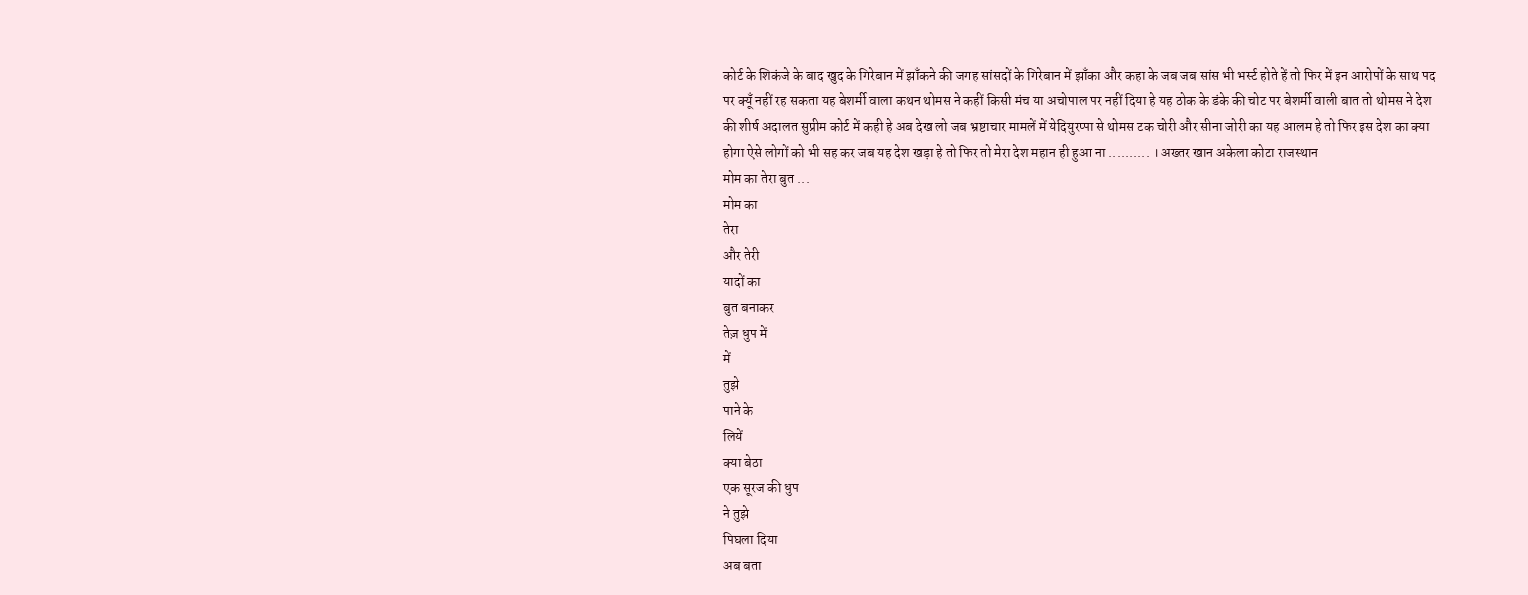कोर्ट के शिकंजे के बाद खुद के गिरेबान में झाँकने की जगह सांसदों के गिरेबान में झाँका और कहा के जब जब सांस भी भर्स्ट होते हें तो फिर में इन आरोपों के साथ पद पर क्यूँ नहीं रह सकता यह बेशर्मी वाला कथन थोमस ने कहीं किसी मंच या अचोपाल पर नहीं दिया हे यह ठोक के डंके की चोट पर बेशर्मी वाली बात तो थोमस ने देश की शीर्ष अदालत सुप्रीम कोर्ट में कही हे अब देख लो जब भ्रष्टाचार मामलें में येदियुरप्पा से थोमस टक चोरी और सीना जोरी का यह आलम हे तो फिर इस देश का क्या होगा ऐसे लोगों को भी सह कर जब यह देश खड़ा हे तो फिर तो मेरा देश महान ही हुआ ना .......... । अख्तर खान अकेला कोटा राजस्थान
मोम का तेरा बुत ...
मोम का
तेरा
और तेरी
यादों का
बुत बनाकर
तेज़ धुप में
में
तुझे
पाने के
लियें
क्या बेठा
एक सूरज की धुप
ने तुझे
पिघला दिया
अब बता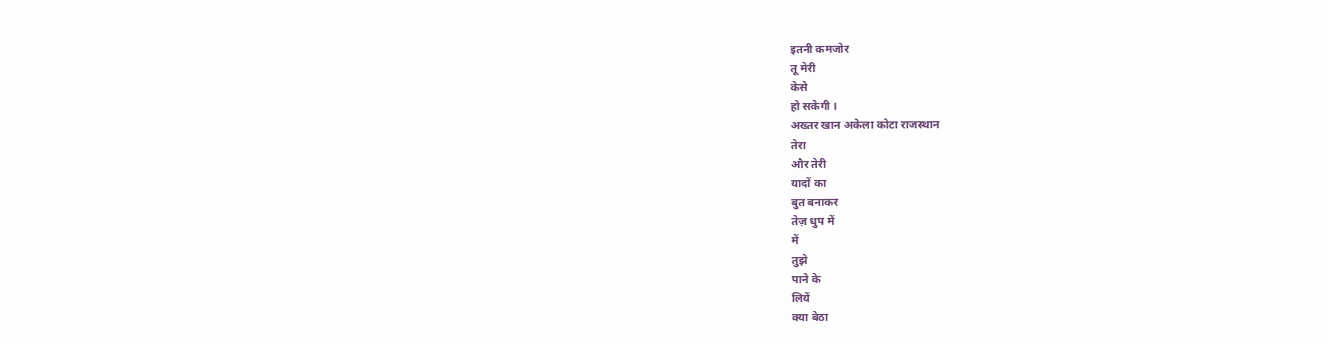इतनी कमजोर
तू मेरी
केसे
हो सकेगी ।
अख्तर खान अकेला कोटा राजस्थान
तेरा
और तेरी
यादों का
बुत बनाकर
तेज़ धुप में
में
तुझे
पाने के
लियें
क्या बेठा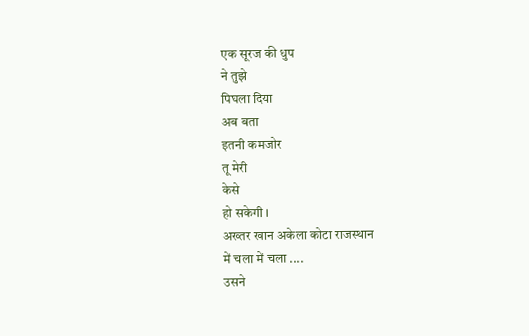एक सूरज की धुप
ने तुझे
पिघला दिया
अब बता
इतनी कमजोर
तू मेरी
केसे
हो सकेगी ।
अख्तर खान अकेला कोटा राजस्थान
में चला में चला ....
उसने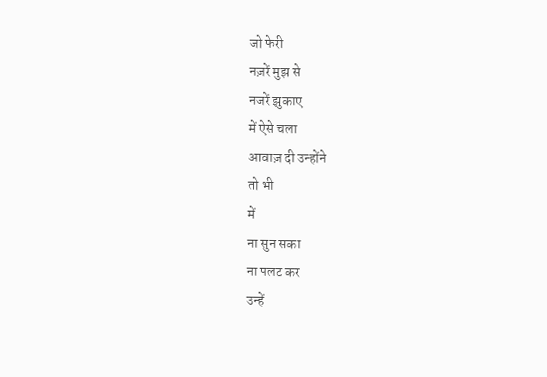जो फेरी
नज़रें मुझ से
नजरें झुकाए
में ऐसे चला
आवाज़ दी उन्होंने
तो भी
में
ना सुन सका
ना पलट कर
उन्हें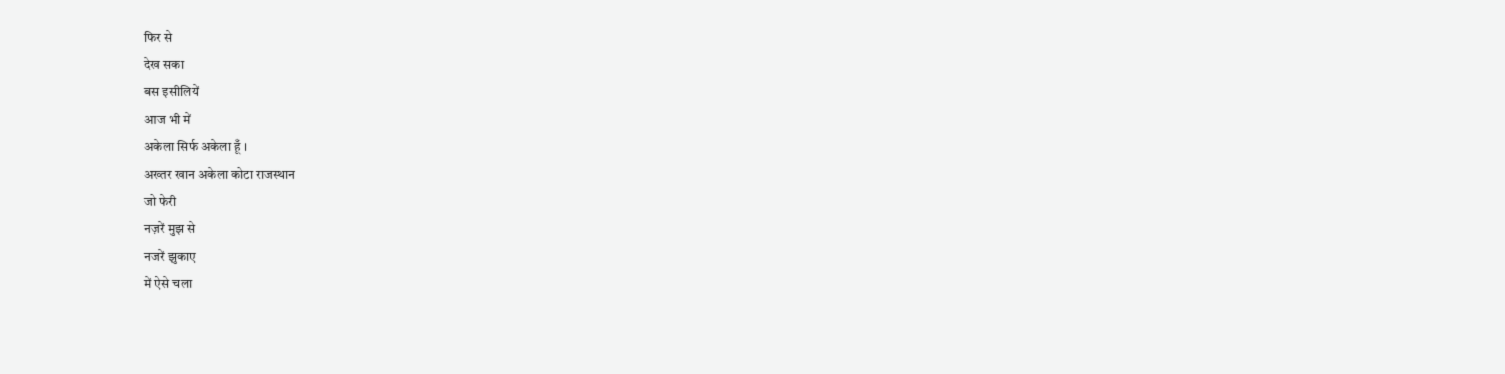फिर से
देख सका
बस इसीलियें
आज भी में
अकेला सिर्फ अकेला हूँ ।
अख्तर खान अकेला कोटा राजस्थान
जो फेरी
नज़रें मुझ से
नजरें झुकाए
में ऐसे चला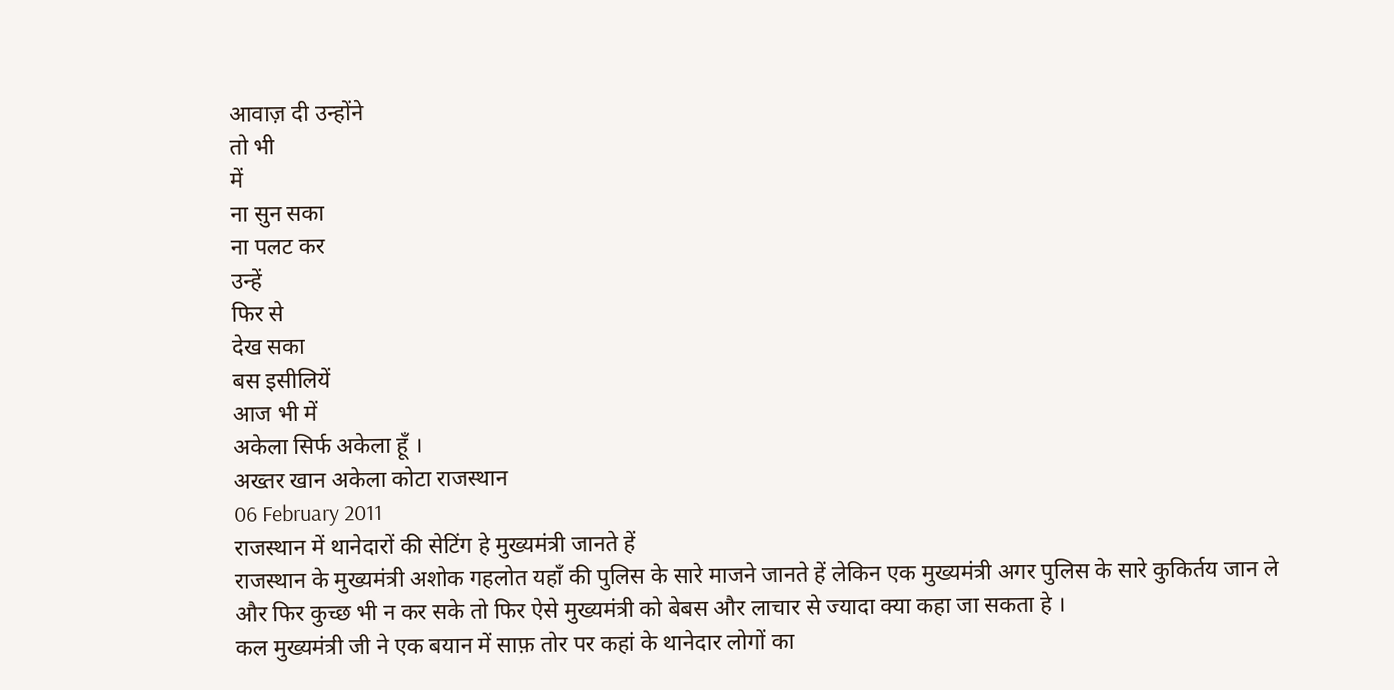आवाज़ दी उन्होंने
तो भी
में
ना सुन सका
ना पलट कर
उन्हें
फिर से
देख सका
बस इसीलियें
आज भी में
अकेला सिर्फ अकेला हूँ ।
अख्तर खान अकेला कोटा राजस्थान
06 February 2011
राजस्थान में थानेदारों की सेटिंग हे मुख्यमंत्री जानते हें
राजस्थान के मुख्यमंत्री अशोक गहलोत यहाँ की पुलिस के सारे माजने जानते हें लेकिन एक मुख्यमंत्री अगर पुलिस के सारे कुकिर्तय जान ले और फिर कुच्छ भी न कर सके तो फिर ऐसे मुख्यमंत्री को बेबस और लाचार से ज्यादा क्या कहा जा सकता हे ।
कल मुख्यमंत्री जी ने एक बयान में साफ़ तोर पर कहां के थानेदार लोगों का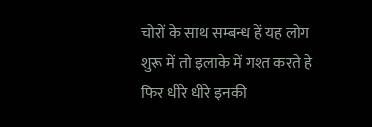चोरों के साथ सम्बन्ध हें यह लोग शुरू में तो इलाके में गश्त करते हे फिर धीरे धीरे इनकी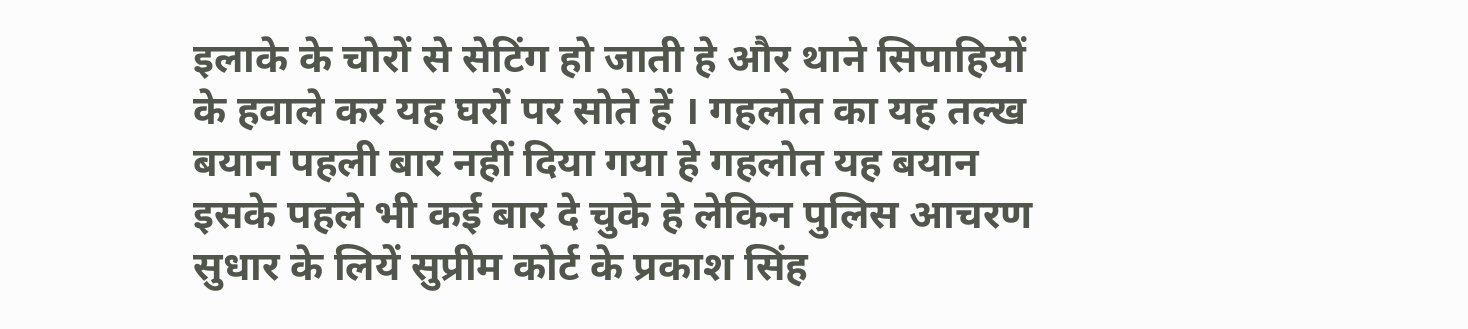इलाके के चोरों से सेटिंग हो जाती हे और थाने सिपाहियों के हवाले कर यह घरों पर सोते हें । गहलोत का यह तल्ख बयान पहली बार नहीं दिया गया हे गहलोत यह बयान इसके पहले भी कई बार दे चुके हे लेकिन पुलिस आचरण सुधार के लियें सुप्रीम कोर्ट के प्रकाश सिंह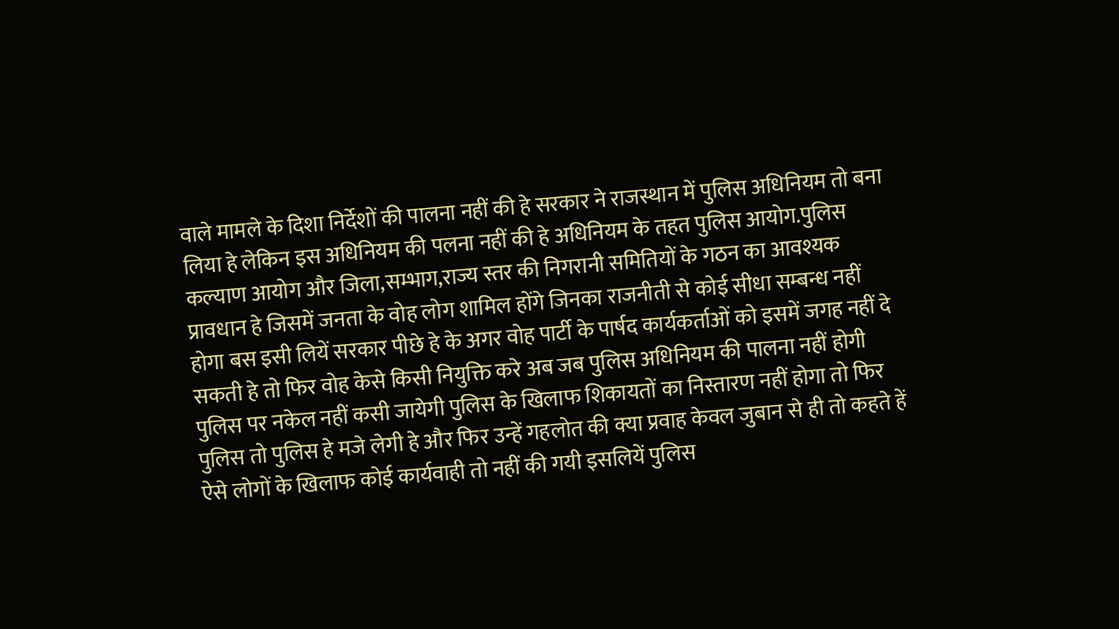वाले मामले के दिशा निर्देशों की पालना नहीं की हे सरकार ने राजस्थान में पुलिस अधिनियम तो बना लिया हे लेकिन इस अधिनियम की पलना नहीं की हे अधिनियम के तहत पुलिस आयोग.पुलिस कल्याण आयोग और जिला,सम्भाग,राज्य स्तर की निगरानी समितियों के गठन का आवश्यक प्रावधान हे जिसमें जनता के वोह लोग शामिल होंगे जिनका राजनीती से कोई सीधा सम्बन्ध नहीं होगा बस इसी लियें सरकार पीछे हे के अगर वोह पार्टी के पार्षद कार्यकर्ताओं को इसमें जगह नहीं दे सकती हे तो फिर वोह केसे किसी नियुक्ति करे अब जब पुलिस अधिनियम की पालना नहीं होगी पुलिस पर नकेल नहीं कसी जायेगी पुलिस के खिलाफ शिकायतों का निस्तारण नहीं होगा तो फिर पुलिस तो पुलिस हे मजे लेगी हे और फिर उन्हें गहलोत की क्या प्रवाह केवल जुबान से ही तो कहते हें ऐसे लोगों के खिलाफ कोई कार्यवाही तो नहीं की गयी इसलियें पुलिस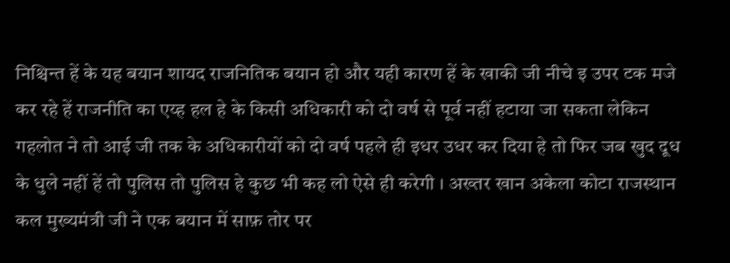निश्चिन्त हें के यह बयान शायद राजनितिक बयान हो और यही कारण हें के खाकी जी नीचे इ उपर टक मजे कर रहे हें राजनीति का एय्ह हल हे के किसी अधिकारी को दो वर्ष से पूर्व नहीं हटाया जा सकता लेकिन गहलोत ने तो आई जी तक के अधिकारीयों को दो वर्ष पहले ही इधर उधर कर दिया हे तो फिर जब खुद दूध के धुले नहीं हें तो पुलिस तो पुलिस हे कुछ भी कह लो ऐसे ही करेगी । अख्तर खान अकेला कोटा राजस्थान
कल मुख्यमंत्री जी ने एक बयान में साफ़ तोर पर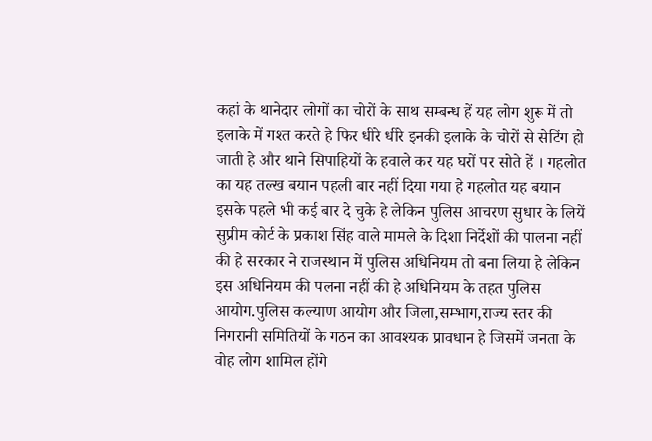कहां के थानेदार लोगों का चोरों के साथ सम्बन्ध हें यह लोग शुरू में तो इलाके में गश्त करते हे फिर धीरे धीरे इनकी इलाके के चोरों से सेटिंग हो जाती हे और थाने सिपाहियों के हवाले कर यह घरों पर सोते हें । गहलोत का यह तल्ख बयान पहली बार नहीं दिया गया हे गहलोत यह बयान इसके पहले भी कई बार दे चुके हे लेकिन पुलिस आचरण सुधार के लियें सुप्रीम कोर्ट के प्रकाश सिंह वाले मामले के दिशा निर्देशों की पालना नहीं की हे सरकार ने राजस्थान में पुलिस अधिनियम तो बना लिया हे लेकिन इस अधिनियम की पलना नहीं की हे अधिनियम के तहत पुलिस आयोग.पुलिस कल्याण आयोग और जिला,सम्भाग,राज्य स्तर की निगरानी समितियों के गठन का आवश्यक प्रावधान हे जिसमें जनता के वोह लोग शामिल होंगे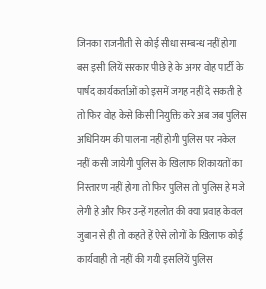जिनका राजनीती से कोई सीधा सम्बन्ध नहीं होगा बस इसी लियें सरकार पीछे हे के अगर वोह पार्टी के पार्षद कार्यकर्ताओं को इसमें जगह नहीं दे सकती हे तो फिर वोह केसे किसी नियुक्ति करे अब जब पुलिस अधिनियम की पालना नहीं होगी पुलिस पर नकेल नहीं कसी जायेगी पुलिस के खिलाफ शिकायतों का निस्तारण नहीं होगा तो फिर पुलिस तो पुलिस हे मजे लेगी हे और फिर उन्हें गहलोत की क्या प्रवाह केवल जुबान से ही तो कहते हें ऐसे लोगों के खिलाफ कोई कार्यवाही तो नहीं की गयी इसलियें पुलिस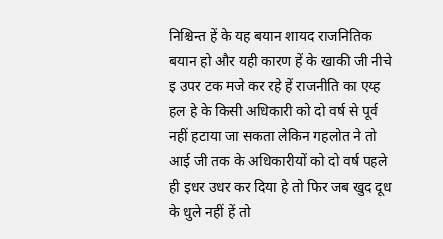निश्चिन्त हें के यह बयान शायद राजनितिक बयान हो और यही कारण हें के खाकी जी नीचे इ उपर टक मजे कर रहे हें राजनीति का एय्ह हल हे के किसी अधिकारी को दो वर्ष से पूर्व नहीं हटाया जा सकता लेकिन गहलोत ने तो आई जी तक के अधिकारीयों को दो वर्ष पहले ही इधर उधर कर दिया हे तो फिर जब खुद दूध के धुले नहीं हें तो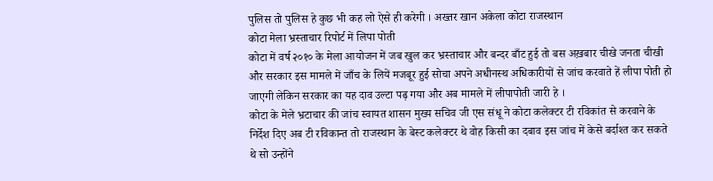पुलिस तो पुलिस हे कुछ भी कह लो ऐसे ही करेगी । अख्तर खान अकेला कोटा राजस्थान
कोटा मेला भ्रस्ताचार रिपोर्ट में लिपा पोती
कोटा में वर्ष २०१० के मेला आयोजन में जब खुल कर भ्रस्ताचार और बन्दर बाँट हुई तो बस अख़बार चीखे जनता चीखी और सरकार इस मामले में जाँच के लियें मजबूर हुई सोचा अपने अधीनस्थ अधिकारीयों से जांच करवाते हें लीपा पोती हो जाएगी लेकिन सरकार का यह दाव उल्टा पढ़ गया और अब मामले में लीपापोती जारी हे ।
कोटा के मेले भ्रटाचार की जांच स्वायत शासन मुख्य सचिव जी एस संधू ने कोटा कलेक्टर टी रविकांत से करवाने के निर्देश दिए अब टी रविकान्त तो राजस्थान के बेस्ट कलेक्टर थे वोह किसी का दबाव इस जांच में केसे बर्दाश्त कर सकते थे सो उन्होंने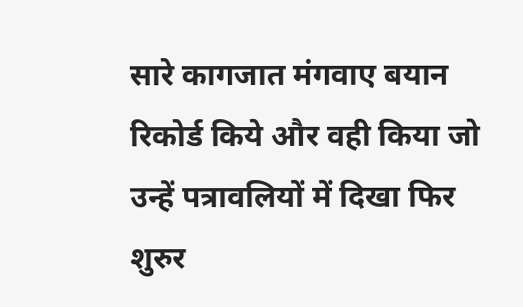सारे कागजात मंगवाए बयान रिकोर्ड किये और वही किया जो उन्हें पत्रावलियों में दिखा फिर शुरुर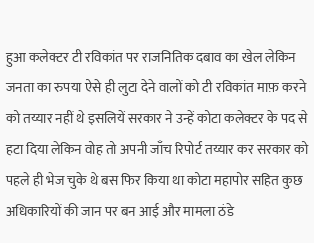हुआ कलेक्टर टी रविकांत पर राजनितिक दबाव का खेल लेकिन जनता का रुपया ऐसे ही लुटा देने वालों को टी रविकांत माफ़ करने को तय्यार नहीं थे इसलियें सरकार ने उन्हें कोटा कलेक्टर के पद से हटा दिया लेकिन वोह तो अपनी जाँच रिपोर्ट तय्यार कर सरकार को पहले ही भेज चुके थे बस फिर किया था कोटा महापोर सहित कुछ अधिकारियों की जान पर बन आई और मामला ठंडे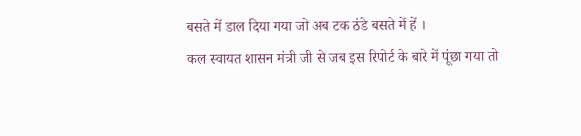बसते में डाल दिया गया जो अब टक ठंडे बसते में हें ।
कल स्वायत शासन मंत्री जी से जब इस रिपोर्ट के बारे में पूंछा गया तो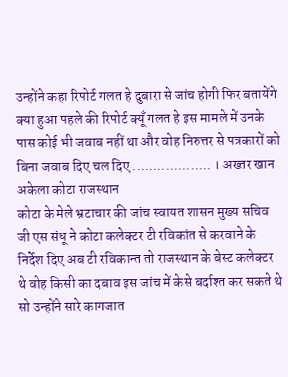उन्होंने कहा रिपोर्ट गलत हे दुबारा से जांच होगी फिर बतायेंगे क्या हुआ पहले की रिपोर्ट क्यूँ गलत हे इस मामले में उनके पास कोई भी जवाब नहीं था और वोह निरुत्तर से पत्रकारों को बिना जवाब दिए चल दिए ................... । अख्तर खान अकेला कोटा राजस्थान
कोटा के मेले भ्रटाचार की जांच स्वायत शासन मुख्य सचिव जी एस संधू ने कोटा कलेक्टर टी रविकांत से करवाने के निर्देश दिए अब टी रविकान्त तो राजस्थान के बेस्ट कलेक्टर थे वोह किसी का दबाव इस जांच में केसे बर्दाश्त कर सकते थे सो उन्होंने सारे कागजात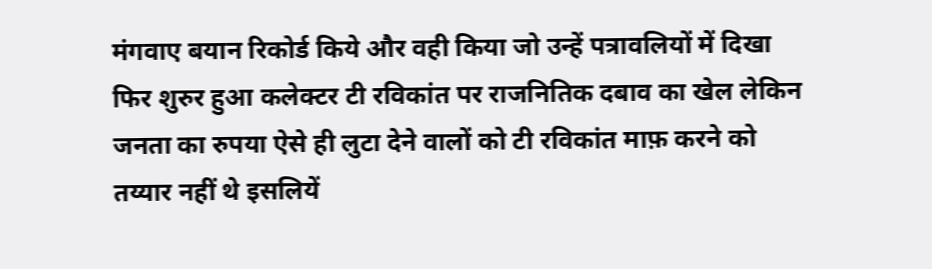मंगवाए बयान रिकोर्ड किये और वही किया जो उन्हें पत्रावलियों में दिखा फिर शुरुर हुआ कलेक्टर टी रविकांत पर राजनितिक दबाव का खेल लेकिन जनता का रुपया ऐसे ही लुटा देने वालों को टी रविकांत माफ़ करने को तय्यार नहीं थे इसलियें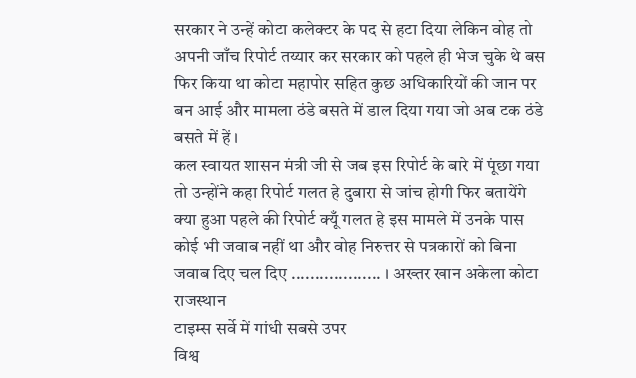सरकार ने उन्हें कोटा कलेक्टर के पद से हटा दिया लेकिन वोह तो अपनी जाँच रिपोर्ट तय्यार कर सरकार को पहले ही भेज चुके थे बस फिर किया था कोटा महापोर सहित कुछ अधिकारियों की जान पर बन आई और मामला ठंडे बसते में डाल दिया गया जो अब टक ठंडे बसते में हें ।
कल स्वायत शासन मंत्री जी से जब इस रिपोर्ट के बारे में पूंछा गया तो उन्होंने कहा रिपोर्ट गलत हे दुबारा से जांच होगी फिर बतायेंगे क्या हुआ पहले की रिपोर्ट क्यूँ गलत हे इस मामले में उनके पास कोई भी जवाब नहीं था और वोह निरुत्तर से पत्रकारों को बिना जवाब दिए चल दिए ................... । अख्तर खान अकेला कोटा राजस्थान
टाइम्स सर्वे में गांधी सबसे उपर
विश्व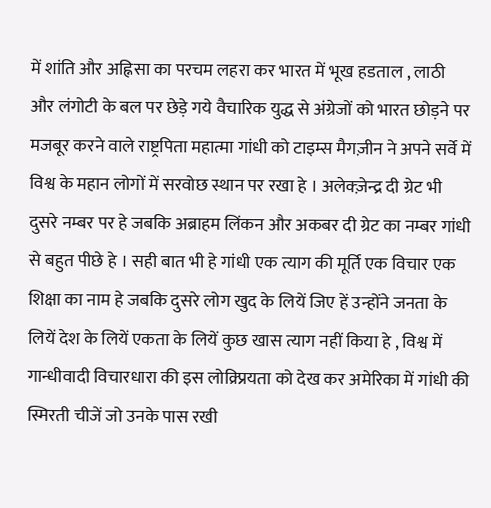में शांति और अह्निसा का परचम लहरा कर भारत में भूख हडताल , लाठी और लंगोटी के बल पर छेड़े गये वैचारिक युद्ध से अंग्रेजों को भारत छोड़ने पर मजबूर करने वाले राष्ट्रपिता महात्मा गांधी को टाइम्स मैगज़ीन ने अपने सर्वे में विश्व के महान लोगों में सरवोछ स्थान पर रखा हे । अलेक्ज़ेन्द्र दी ग्रेट भी दुसरे नम्बर पर हे जबकि अब्राहम लिंकन और अकबर दी ग्रेट का नम्बर गांधी से बहुत पीछे हे । सही बात भी हे गांधी एक त्याग की मूर्ति एक विचार एक शिक्षा का नाम हे जबकि दुसरे लोग खुद के लियें जिए हें उन्होंने जनता के लियें देश के लियें एकता के लियें कुछ खास त्याग नहीं किया हे , विश्व में गान्धीवादी विचारधारा की इस लोक्र्प्रियता को देख कर अमेरिका में गांधी की स्मिरती चीजें जो उनके पास रखी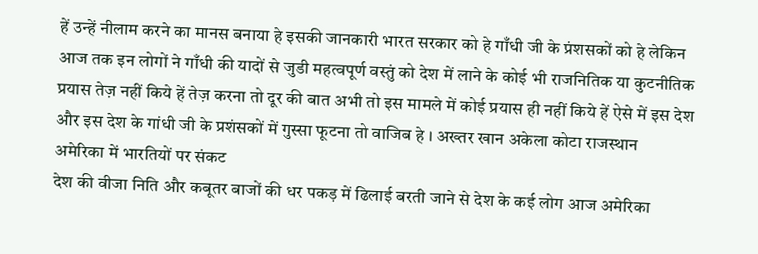हें उन्हें नीलाम करने का मानस बनाया हे इसकी जानकारी भारत सरकार को हे गाँधी जी के प्रंशसकों को हे लेकिन आज तक इन लोगों ने गाँधी की यादों से जुडी महत्वपूर्ण वस्तुं को देश में लाने के कोई भी राजनितिक या कुटनीतिक प्रयास तेज़ नहीं किये हें तेज़ करना तो दूर की बात अभी तो इस मामले में कोई प्रयास ही नहीं किये हें ऐसे में इस देश और इस देश के गांधी जी के प्रशंसकों में गुस्सा फूटना तो वाजिब हे । अख्तर खान अकेला कोटा राजस्थान
अमेरिका में भारतियों पर संकट
देश की वीजा निति और कबूतर बाजों की धर पकड़ में ढिलाई बरती जाने से देश के कई लोग आज अमेरिका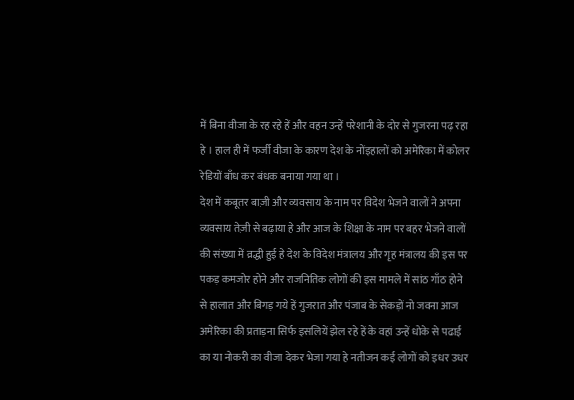में बिना वीजा के रह रहे हें और वहन उन्हें परेशानी के दोर से गुजरना पढ़ रहा हे । हाल ही में फर्जी वीजा के कारण देश के नोंइहालों को अमेरिका में कोलर रेडियों बाँध कर बंधक बनाया गया था ।
देश में कबूतर बाज़ी और व्यवसाय के नाम पर विदेश भेजने वालों ने अपना व्यवसाय तेज़ी से बढ़ाया हे और आज के शिक्षा के नाम पर बहर भेजने वालों की संख्या में व्रद्धी हुई हे देश के विदेश मंत्रालय और गृह मंत्रालय की इस पर पकड़ कमजोर होने और राजनितिक लोगों की इस मामले में सांठ गाँठ होने से हालात और बिगड़ गये हें गुजरात और पंजाब के सेकड़ों नो जवना आज अमेरिका की प्रताड़ना सिर्फ इसलियें झेल रहे हें के वहां उन्हें धोके से पढाई का या नोकरी का वीजा देकर भेजा गया हे नतीजन कई लोगों को इधर उधर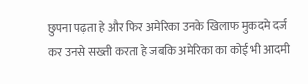छुपना पढ़ता हे और फिर अमेरिका उनके खिलाफ मुकदमे दर्ज कर उनसे सख्ती करता हे जबकि अमेरिका का कोई भी आदमी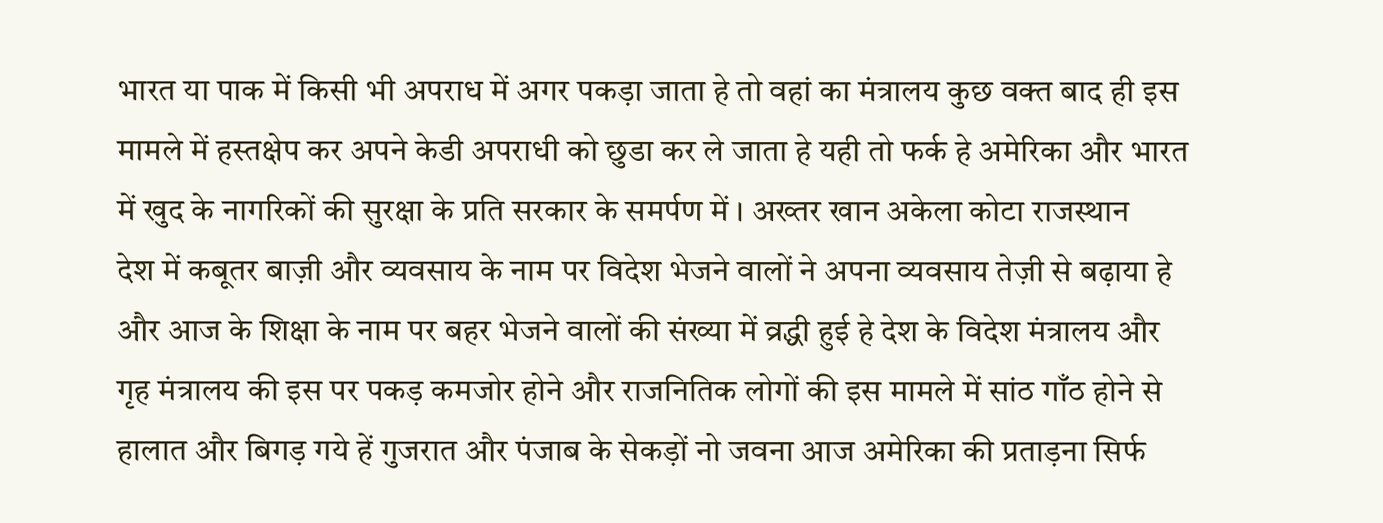भारत या पाक में किसी भी अपराध में अगर पकड़ा जाता हे तो वहां का मंत्रालय कुछ वक्त बाद ही इस मामले में हस्तक्षेप कर अपने केडी अपराधी को छुडा कर ले जाता हे यही तो फर्क हे अमेरिका और भारत में खुद के नागरिकों की सुरक्षा के प्रति सरकार के समर्पण में । अख्तर खान अकेला कोटा राजस्थान
देश में कबूतर बाज़ी और व्यवसाय के नाम पर विदेश भेजने वालों ने अपना व्यवसाय तेज़ी से बढ़ाया हे और आज के शिक्षा के नाम पर बहर भेजने वालों की संख्या में व्रद्धी हुई हे देश के विदेश मंत्रालय और गृह मंत्रालय की इस पर पकड़ कमजोर होने और राजनितिक लोगों की इस मामले में सांठ गाँठ होने से हालात और बिगड़ गये हें गुजरात और पंजाब के सेकड़ों नो जवना आज अमेरिका की प्रताड़ना सिर्फ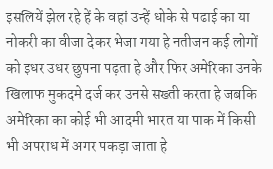इसलियें झेल रहे हें के वहां उन्हें धोके से पढाई का या नोकरी का वीजा देकर भेजा गया हे नतीजन कई लोगों को इधर उधर छुपना पढ़ता हे और फिर अमेरिका उनके खिलाफ मुकदमे दर्ज कर उनसे सख्ती करता हे जबकि अमेरिका का कोई भी आदमी भारत या पाक में किसी भी अपराध में अगर पकड़ा जाता हे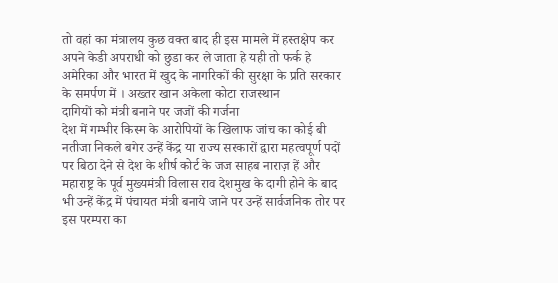तो वहां का मंत्रालय कुछ वक्त बाद ही इस मामले में हस्तक्षेप कर अपने केडी अपराधी को छुडा कर ले जाता हे यही तो फर्क हे अमेरिका और भारत में खुद के नागरिकों की सुरक्षा के प्रति सरकार के समर्पण में । अख्तर खान अकेला कोटा राजस्थान
दागियों को मंत्री बनाने पर जजों की गर्जना
देश में गम्भीर किस्म के आरोपियों के खिलाफ जांच का कोई बी नतीजा निकले बगेर उन्हें केंद्र या राज्य सरकारों द्वारा महत्वपूर्ण पदों पर बिठा देने से देश के शीर्ष कोर्ट के जज साहब नाराज़ हें और महाराष्ट्र के पूर्व मुख्यमंत्री विलास राव देशमुख के दागी होने के बाद भी उन्हें केंद्र में पंचायत मंत्री बनाये जाने पर उन्हें सार्वजनिक तोर पर इस परम्परा का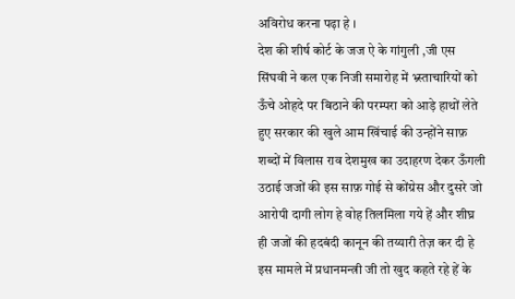अविरोध करना पढ़ा हे ।
देश की शीर्ष कोर्ट के जज ऐ के गांगुली ,जी एस सिंघवी ने कल एक निजी समारोह में भ्र्स्ताचारियों को ऊँचे ओहदे पर बिठाने की परम्परा को आड़े हाथों लेते हुए सरकार की खुले आम खिंचाई की उन्होंने साफ़ शब्दों में विलास राव देशमुख का उदाहरण देकर ऊँगली उठाई जजों की इस साफ़ गोई से कोंग्रेस और दुसरे जो आरोपी दागी लोग हे वोह तिलमिला गये हें और शीघ्र ही जजों की हदबंदी कानून की तय्यारी तेज़ कर दी हे इस मामले में प्रधानमन्त्री जी तो खुद कहते रहे हें के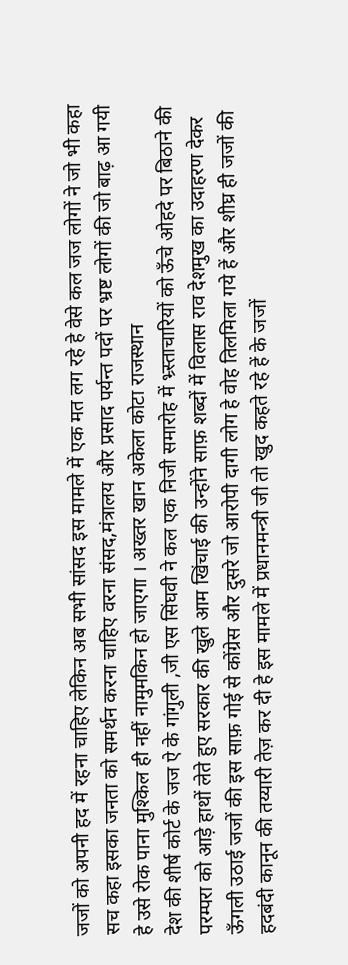जजों को अपनी हद में रहना चाहिए लेकिन अब सभी सांसद इस मामले में एक मत लग रहे हे वेसे कल जज लोगों ने जो भी कहा सच कहा इसका जनता को समर्थन करना चाहिए वरना संसद,मंत्रालय और प्रसाद पर्यन्त पदों पर भ्रष्ट लोगों की जो बाढ़ आ गयी हे उसे रोक पाना मुश्किल ही नहीं नामुमकिन हो जाएगा । अख्तर खान अकेला कोटा राजस्थान
देश की शीर्ष कोर्ट के जज ऐ के गांगुली ,जी एस सिंघवी ने कल एक निजी समारोह में भ्र्स्ताचारियों को ऊँचे ओहदे पर बिठाने की परम्परा को आड़े हाथों लेते हुए सरकार की खुले आम खिंचाई की उन्होंने साफ़ शब्दों में विलास राव देशमुख का उदाहरण देकर ऊँगली उठाई जजों की इस साफ़ गोई से कोंग्रेस और दुसरे जो आरोपी दागी लोग हे वोह तिलमिला गये हें और शीघ्र ही जजों की हदबंदी कानून की तय्यारी तेज़ कर दी हे इस मामले में प्रधानमन्त्री जी तो खुद कहते रहे हें के जजों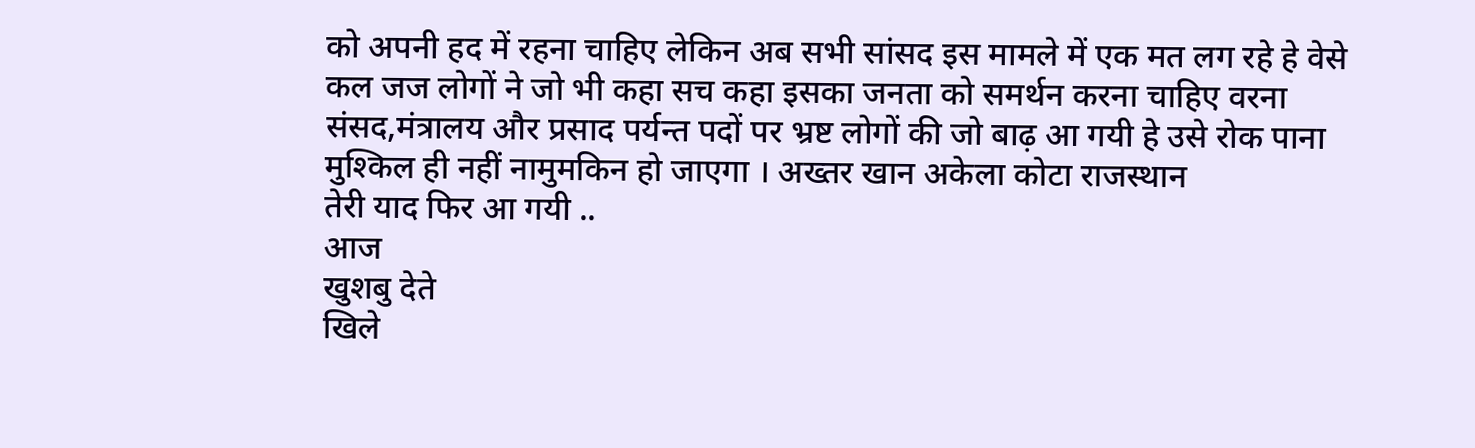को अपनी हद में रहना चाहिए लेकिन अब सभी सांसद इस मामले में एक मत लग रहे हे वेसे कल जज लोगों ने जो भी कहा सच कहा इसका जनता को समर्थन करना चाहिए वरना संसद,मंत्रालय और प्रसाद पर्यन्त पदों पर भ्रष्ट लोगों की जो बाढ़ आ गयी हे उसे रोक पाना मुश्किल ही नहीं नामुमकिन हो जाएगा । अख्तर खान अकेला कोटा राजस्थान
तेरी याद फिर आ गयी ..
आज
खुशबु देते
खिले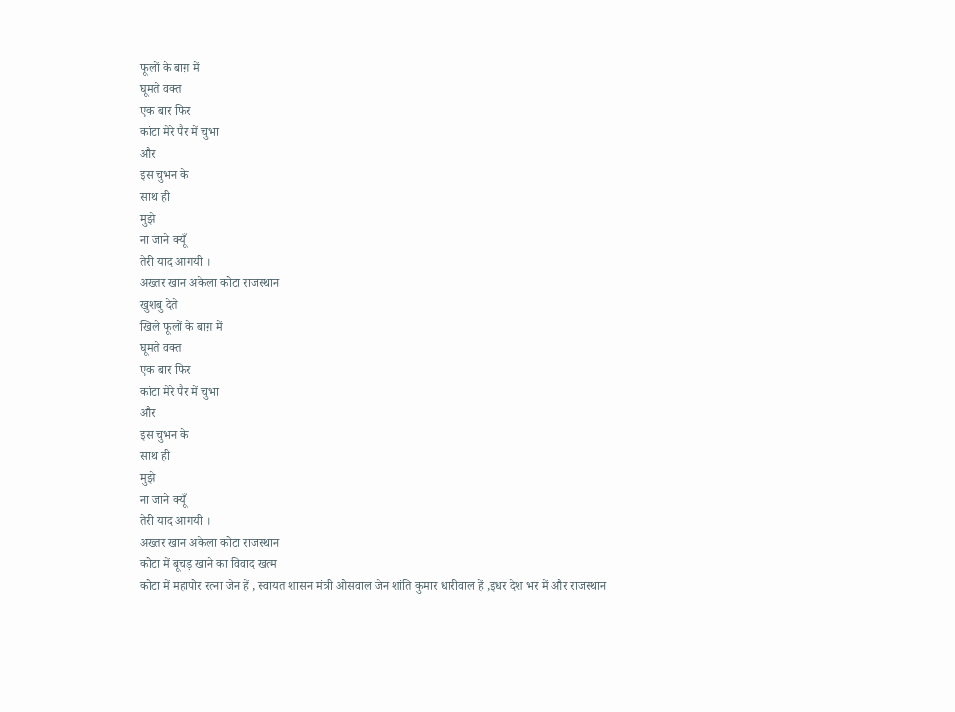फूलों के बाग़ में
घूमते वक्त
एक बार फिर
कांटा मेरे पैर में चुभा
और
इस चुभन के
साथ ही
मुझे
ना जाने क्यूँ
तेरी याद आगयी ।
अख्तर खान अकेला कोटा राजस्थान
खुशबु देते
खिले फूलों के बाग़ में
घूमते वक्त
एक बार फिर
कांटा मेरे पैर में चुभा
और
इस चुभन के
साथ ही
मुझे
ना जाने क्यूँ
तेरी याद आगयी ।
अख्तर खान अकेला कोटा राजस्थान
कोटा में बूचड़ खाने का विवाद खत्म
कोटा में महापोर रत्ना जेन हें , स्वायत शासन मंत्री ओसवाल जेन शांति कुमार धारीवाल हें ,इधर देश भर में और राजस्थान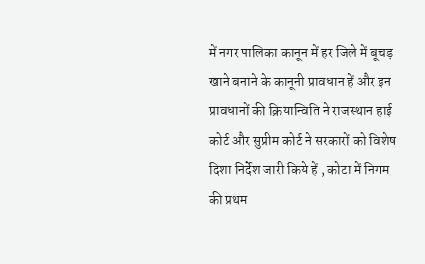में नगर पालिका कानून में हर जिले में बूचड़ खाने बनाने के कानूनी प्रावधान हें और इन प्रावधानों की क्रियान्विति ने राजस्थान हाई कोर्ट और सुप्रीम कोर्ट ने सरकारों को विशेष दिशा निर्देश जारी किये हें , कोटा में निगम की प्रथम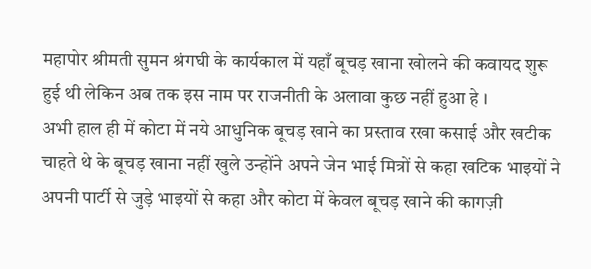महापोर श्रीमती सुमन श्रंगघी के कार्यकाल में यहाँ बूचड़ खाना खोलने की कवायद शुरू हुई थी लेकिन अब तक इस नाम पर राजनीती के अलावा कुछ नहीं हुआ हे ।
अभी हाल ही में कोटा में नये आधुनिक बूचड़ खाने का प्रस्ताव रखा कसाई और खटीक चाहते थे के बूचड़ खाना नहीं खुले उन्होंने अपने जेन भाई मित्रों से कहा खटिक भाइयों ने अपनी पार्टी से जुड़े भाइयों से कहा और कोटा में केवल बूचड़ खाने की कागज़ी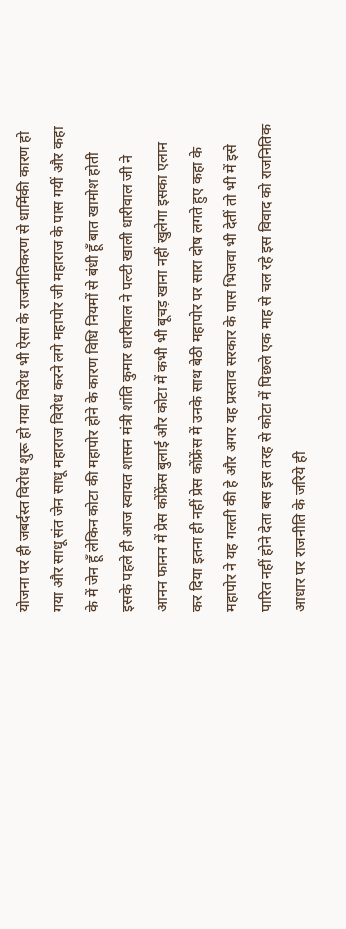योजना पर ही जबर्दस्त विरोध शुरू हो गया विरोध भी ऐसा के राजनीतिकरण से धार्मिकी कारण हो गया और साधू संत जेन साधू महाराज विरोध करने लगे महापोर जी महाराज के पास गयीं और कहा के में जेन हूँ लेकिन कोटा की महापोर होने के कारण विधि नियमों से बंधी हूँ बात खामोश होती इसके पहले ही आज स्वायत शासन मंत्री शांति कुमार धारीवाल ने पल्टी खाली धारीवाल जी ने आनन फानन में प्रेस कोंफ्रेंस बुलाई और कोटा में कभी भी बूचड़ खाना नहीं खुलेगा इसका एलान कर दिया इतना ही नहीं प्रेस कोंफ्रेंस में उनके साथ बेठी महापोर पर सारा दोष लगते हुए कहा के महापोर ने यह गलती की हे और अगर यह प्रस्ताव सरकार के पास भिजवा भी देतीं तो भी में इसे पारित नहीं होने देता बस इस तरह से कोटा में पिछले एक माह से चल रहे इस विवाद को राजनितिक आधार पर राजनीति के जरिये ही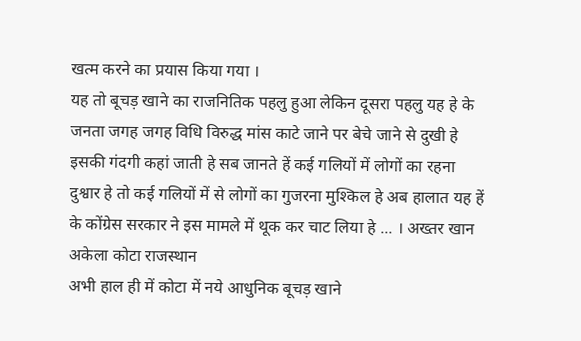खत्म करने का प्रयास किया गया ।
यह तो बूचड़ खाने का राजनितिक पहलु हुआ लेकिन दूसरा पहलु यह हे के जनता जगह जगह विधि विरुद्ध मांस काटे जाने पर बेचे जाने से दुखी हे इसकी गंदगी कहां जाती हे सब जानते हें कई गलियों में लोगों का रहना दुश्वार हे तो कई गलियों में से लोगों का गुजरना मुश्किल हे अब हालात यह हें के कोंग्रेस सरकार ने इस मामले में थूक कर चाट लिया हे ... । अख्तर खान अकेला कोटा राजस्थान
अभी हाल ही में कोटा में नये आधुनिक बूचड़ खाने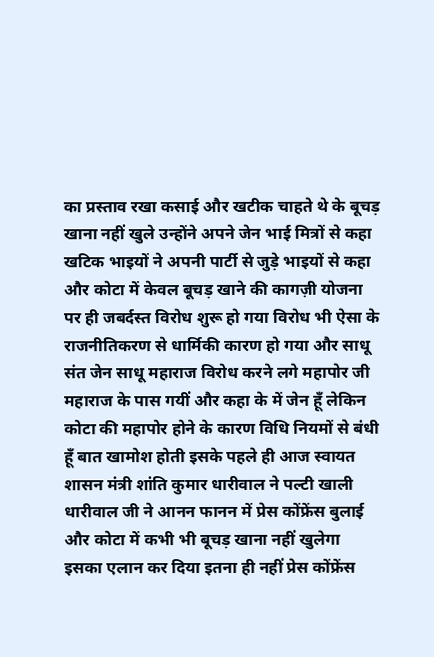का प्रस्ताव रखा कसाई और खटीक चाहते थे के बूचड़ खाना नहीं खुले उन्होंने अपने जेन भाई मित्रों से कहा खटिक भाइयों ने अपनी पार्टी से जुड़े भाइयों से कहा और कोटा में केवल बूचड़ खाने की कागज़ी योजना पर ही जबर्दस्त विरोध शुरू हो गया विरोध भी ऐसा के राजनीतिकरण से धार्मिकी कारण हो गया और साधू संत जेन साधू महाराज विरोध करने लगे महापोर जी महाराज के पास गयीं और कहा के में जेन हूँ लेकिन कोटा की महापोर होने के कारण विधि नियमों से बंधी हूँ बात खामोश होती इसके पहले ही आज स्वायत शासन मंत्री शांति कुमार धारीवाल ने पल्टी खाली धारीवाल जी ने आनन फानन में प्रेस कोंफ्रेंस बुलाई और कोटा में कभी भी बूचड़ खाना नहीं खुलेगा इसका एलान कर दिया इतना ही नहीं प्रेस कोंफ्रेंस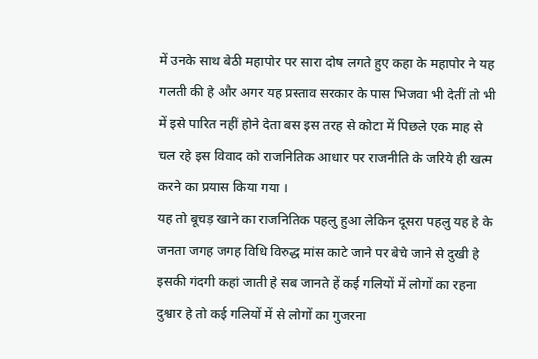में उनके साथ बेठी महापोर पर सारा दोष लगते हुए कहा के महापोर ने यह गलती की हे और अगर यह प्रस्ताव सरकार के पास भिजवा भी देतीं तो भी में इसे पारित नहीं होने देता बस इस तरह से कोटा में पिछले एक माह से चल रहे इस विवाद को राजनितिक आधार पर राजनीति के जरिये ही खत्म करने का प्रयास किया गया ।
यह तो बूचड़ खाने का राजनितिक पहलु हुआ लेकिन दूसरा पहलु यह हे के जनता जगह जगह विधि विरुद्ध मांस काटे जाने पर बेचे जाने से दुखी हे इसकी गंदगी कहां जाती हे सब जानते हें कई गलियों में लोगों का रहना दुश्वार हे तो कई गलियों में से लोगों का गुजरना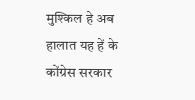मुश्किल हे अब हालात यह हें के कोंग्रेस सरकार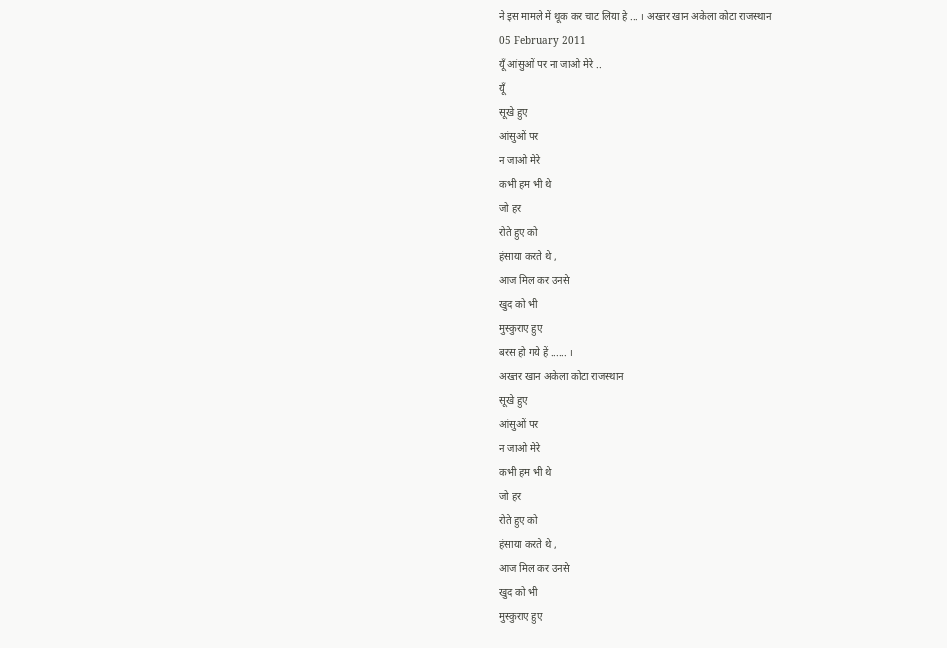ने इस मामले में थूक कर चाट लिया हे ... । अख्तर खान अकेला कोटा राजस्थान
05 February 2011
यूँ आंसुओं पर ना जाओ मेरे ..
यूँ
सूखे हुए
आंसुओं पर
न जाओ मेरे
कभी हम भी थे
जो हर
रोते हुए को
हंसाया करते थे ,
आज मिल कर उनसे
खुद को भी
मुस्कुराए हुए
बरस हो गये हें ...... ।
अख्तर खान अकेला कोटा राजस्थान
सूखे हुए
आंसुओं पर
न जाओ मेरे
कभी हम भी थे
जो हर
रोते हुए को
हंसाया करते थे ,
आज मिल कर उनसे
खुद को भी
मुस्कुराए हुए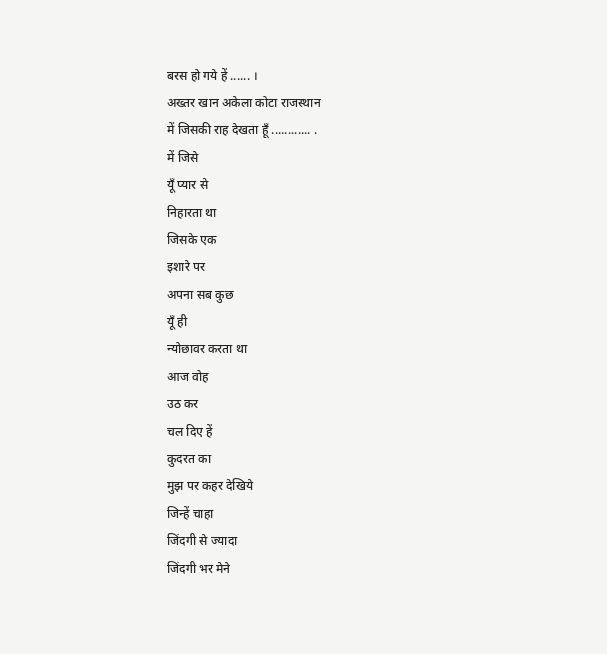बरस हो गये हें ...... ।
अख्तर खान अकेला कोटा राजस्थान
में जिसकी राह देखता हूँ ............ .
में जिसे
यूँ प्यार से
निहारता था
जिसके एक
इशारे पर
अपना सब कुछ
यूँ ही
न्योछावर करता था
आज वोह
उठ कर
चल दिए हें
कुदरत का
मुझ पर कहर देखिये
जिन्हें चाहा
जिंदगी से ज्यादा
जिंदगी भर मेने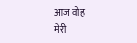आज वोह
मेरी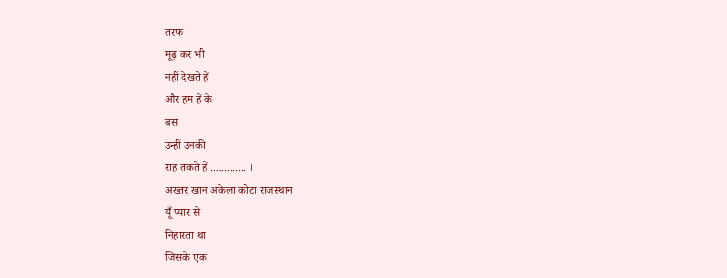तरफ
मूढ़ कर भी
नहीं देखते हें
और हम हें के
बस
उन्हीं उनकी
राह तकते हें ............. ।
अख्तर खान अकेला कोटा राजस्थान
यूँ प्यार से
निहारता था
जिसके एक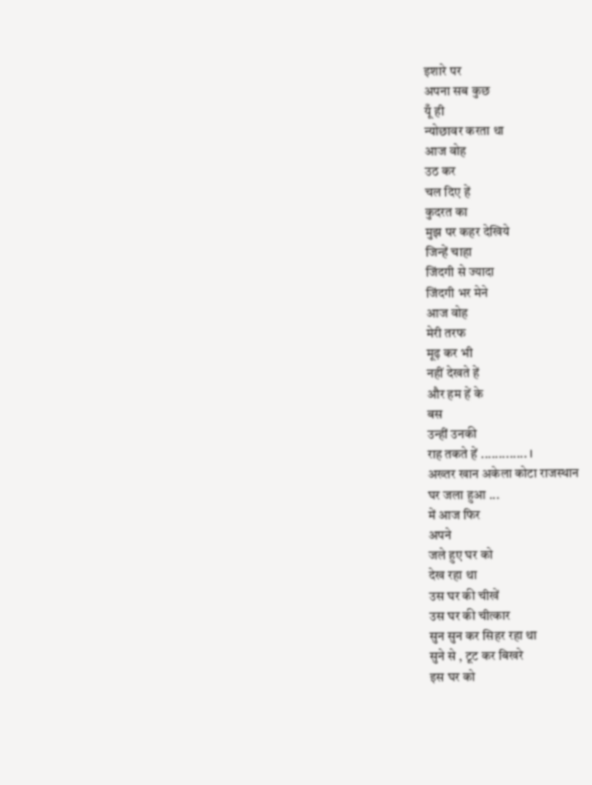इशारे पर
अपना सब कुछ
यूँ ही
न्योछावर करता था
आज वोह
उठ कर
चल दिए हें
कुदरत का
मुझ पर कहर देखिये
जिन्हें चाहा
जिंदगी से ज्यादा
जिंदगी भर मेने
आज वोह
मेरी तरफ
मूढ़ कर भी
नहीं देखते हें
और हम हें के
बस
उन्हीं उनकी
राह तकते हें ............. ।
अख्तर खान अकेला कोटा राजस्थान
घर जला हुआ ...
में आज फिर
अपने
जले हुए घर को
देख रहा था
उस घर की चीखें
उस घर की चीत्कार
सुन सुन कर सिहर रहा था
सुने से , टूट कर बिखरे
इस घर को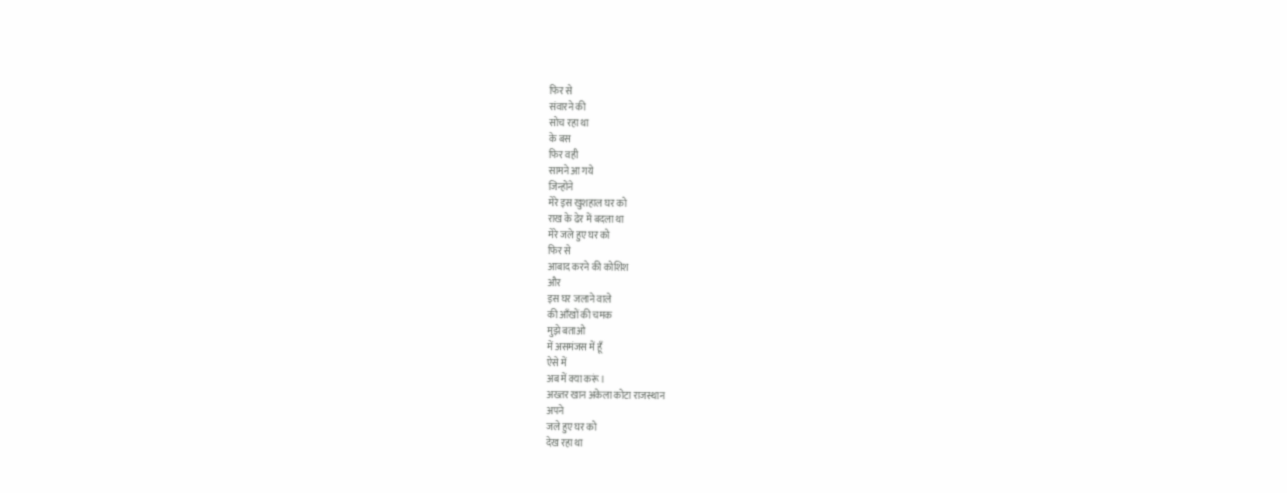फिर से
संवारने की
सोच रहा था
के बस
फिर वही
सामने आ गये
जिन्होंने
मेरे इस खुशहाल घर को
राख के ढेर में बदला था
मेरे जले हुए घर को
फिर से
आबाद करने की कोशिश
और
इस घर जलाने वाले
की आँखों की चमक
मुझे बताओ
में असमंजस में हूँ
ऐसे में
अब में क्या करूं ।
अख्तर खान अकेला कोटा राजस्थान
अपने
जले हुए घर को
देख रहा था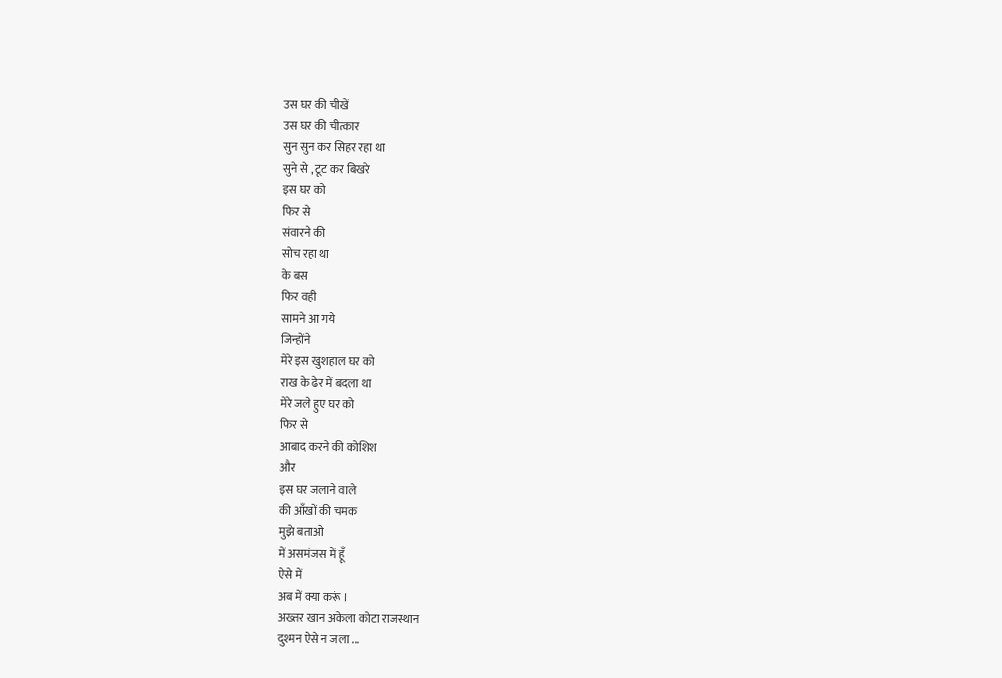उस घर की चीखें
उस घर की चीत्कार
सुन सुन कर सिहर रहा था
सुने से , टूट कर बिखरे
इस घर को
फिर से
संवारने की
सोच रहा था
के बस
फिर वही
सामने आ गये
जिन्होंने
मेरे इस खुशहाल घर को
राख के ढेर में बदला था
मेरे जले हुए घर को
फिर से
आबाद करने की कोशिश
और
इस घर जलाने वाले
की आँखों की चमक
मुझे बताओ
में असमंजस में हूँ
ऐसे में
अब में क्या करूं ।
अख्तर खान अकेला कोटा राजस्थान
दुश्मन ऐसे न जला ...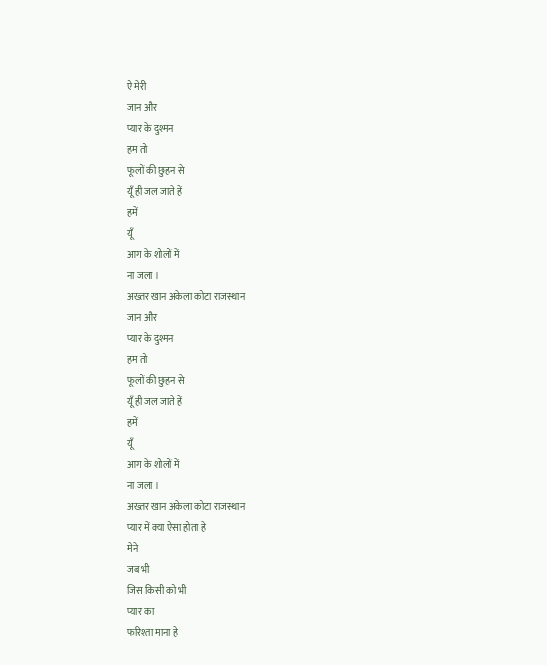ऐ मेरी
जान और
प्यार के दुश्मन
हम तो
फूलों की छुहन से
यूँ ही जल जाते हें
हमें
यूँ
आग के शोलों में
ना जला ।
अख्तर खान अकेला कोटा राजस्थान
जान और
प्यार के दुश्मन
हम तो
फूलों की छुहन से
यूँ ही जल जाते हें
हमें
यूँ
आग के शोलों में
ना जला ।
अख्तर खान अकेला कोटा राजस्थान
प्यार में क्या ऐसा होता हे
मेने
जब भी
जिस किसी को भी
प्यार का
फरिश्ता माना हे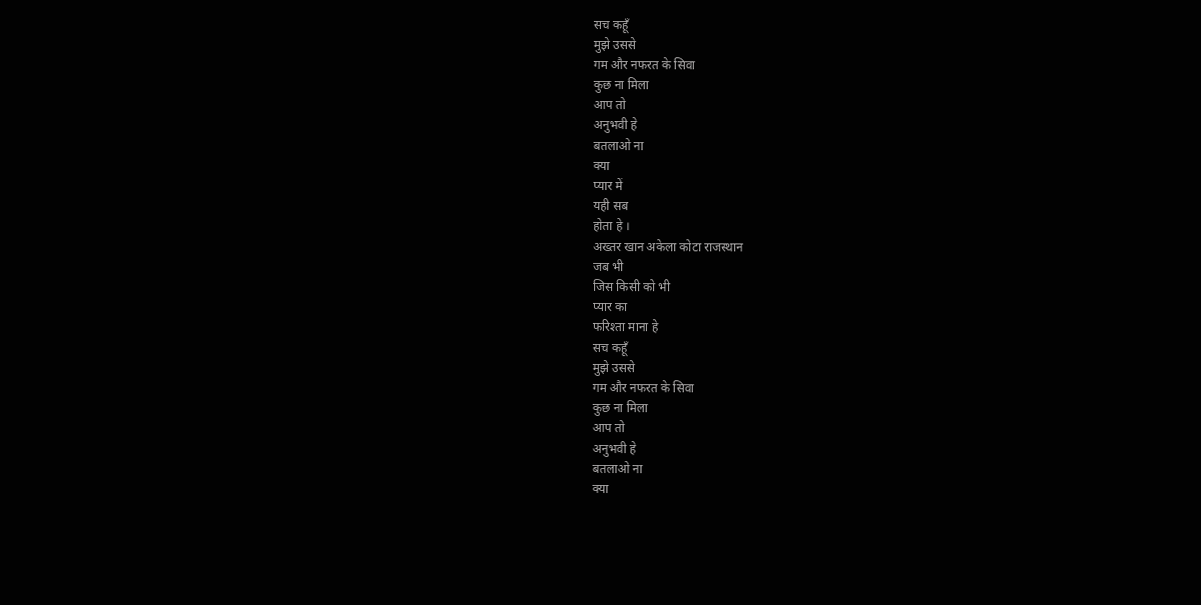सच कहूँ
मुझे उससे
गम और नफरत के सिवा
कुछ ना मिला
आप तो
अनुभवी हे
बतलाओ ना
क्या
प्यार में
यही सब
होता हे ।
अख्तर खान अकेला कोटा राजस्थान
जब भी
जिस किसी को भी
प्यार का
फरिश्ता माना हे
सच कहूँ
मुझे उससे
गम और नफरत के सिवा
कुछ ना मिला
आप तो
अनुभवी हे
बतलाओ ना
क्या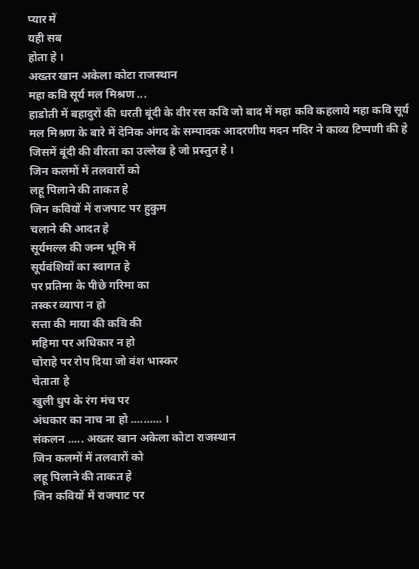प्यार में
यही सब
होता हे ।
अख्तर खान अकेला कोटा राजस्थान
महा कवि सूर्य मल मिश्रण ...
हाडोती में बहादुरों की धरती बूंदी के वीर रस कवि जो बाद में महा कवि कहलाये महा कवि सूर्य मल मिश्रण के बारे में देनिक अंगद के सम्पादक आदरणीय मदन मदिर ने काव्य टिप्पणी की हे जिसमें बूंदी की वीरता का उल्लेख हे जो प्रस्तुत हे ।
जिन कलमों में तलवारों को
लहू पिलाने की ताकत हे
जिन कवियों में राजपाट पर हुकुम
चलाने की आदत हे
सूर्यमल्ल की जन्म भूमि में
सूर्यवंशियों का स्वागत हे
पर प्रतिमा के पीछे गरिमा का
तस्कर व्यापा न हो
सत्ता की माया की कवि की
महिमा पर अधिकार न हो
चोराहे पर रोप दिया जो वंश भास्कर
चेताता हे
खुली धुप के रंग मंच पर
अंधकार का नाच ना हो .......... ।
संकलन ..... अख्तर खान अकेला कोटा राजस्थान
जिन कलमों में तलवारों को
लहू पिलाने की ताकत हे
जिन कवियों में राजपाट पर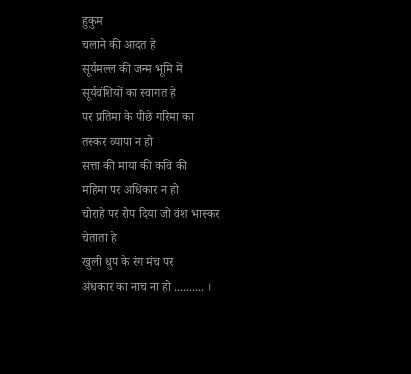हुकुम
चलाने की आदत हे
सूर्यमल्ल की जन्म भूमि में
सूर्यवंशियों का स्वागत हे
पर प्रतिमा के पीछे गरिमा का
तस्कर व्यापा न हो
सत्ता की माया की कवि की
महिमा पर अधिकार न हो
चोराहे पर रोप दिया जो वंश भास्कर
चेताता हे
खुली धुप के रंग मंच पर
अंधकार का नाच ना हो .......... ।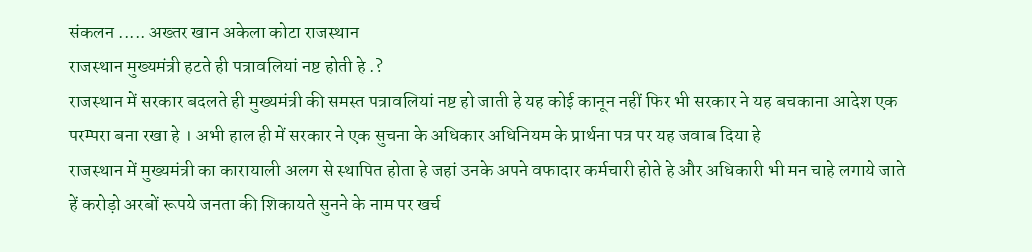संकलन ..... अख्तर खान अकेला कोटा राजस्थान
राजस्थान मुख्यमंत्री हटते ही पत्रावलियां नष्ट होती हे .?
राजस्थान में सरकार बदलते ही मुख्यमंत्री की समस्त पत्रावलियां नष्ट हो जाती हे यह कोई कानून नहीं फिर भी सरकार ने यह बचकाना आदेश एक परम्परा बना रखा हे । अभी हाल ही में सरकार ने एक सुचना के अधिकार अधिनियम के प्रार्थना पत्र पर यह जवाब दिया हे
राजस्थान में मुख्यमंत्री का कारायाली अलग से स्थापित होता हे जहां उनके अपने वफादार कर्मचारी होते हे और अधिकारी भी मन चाहे लगाये जाते हें करोड़ो अरबों रूपये जनता की शिकायते सुनने के नाम पर खर्च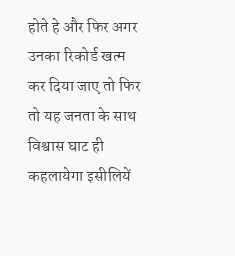होते हे और फिर अगर उनका रिकोर्ड खत्म कर दिया जाए तो फिर तो यह जनता के साथ विश्वास घाट ही कहलायेगा इसीलियें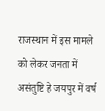राजस्थान में इस मामले को लेकर जनता में असंतुष्टि हे जयपुर में वर्ष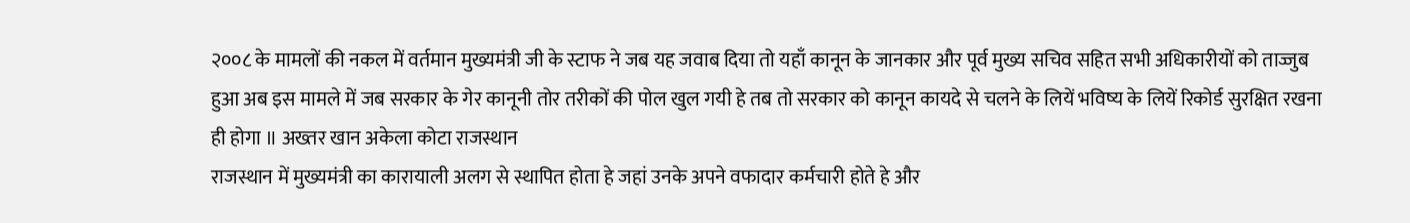२००८ के मामलों की नकल में वर्तमान मुख्यमंत्री जी के स्टाफ ने जब यह जवाब दिया तो यहाँ कानून के जानकार और पूर्व मुख्य सचिव सहित सभी अधिकारीयों को ताज्जुब हुआ अब इस मामले में जब सरकार के गेर कानूनी तोर तरीकों की पोल खुल गयी हे तब तो सरकार को कानून कायदे से चलने के लियें भविष्य के लियें रिकोर्ड सुरक्षित रखना ही होगा ॥ अख्तर खान अकेला कोटा राजस्थान
राजस्थान में मुख्यमंत्री का कारायाली अलग से स्थापित होता हे जहां उनके अपने वफादार कर्मचारी होते हे और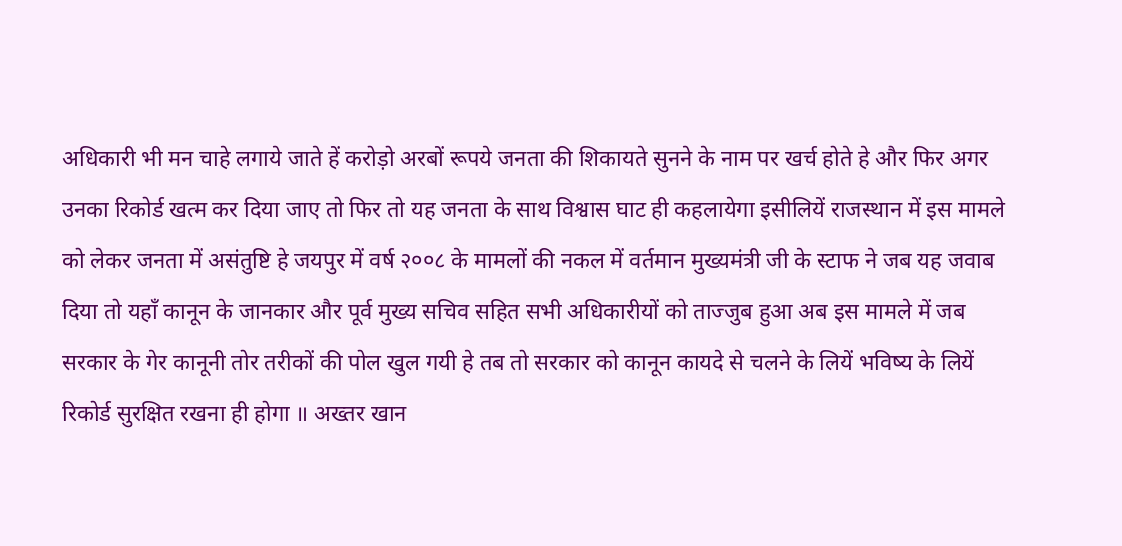अधिकारी भी मन चाहे लगाये जाते हें करोड़ो अरबों रूपये जनता की शिकायते सुनने के नाम पर खर्च होते हे और फिर अगर उनका रिकोर्ड खत्म कर दिया जाए तो फिर तो यह जनता के साथ विश्वास घाट ही कहलायेगा इसीलियें राजस्थान में इस मामले को लेकर जनता में असंतुष्टि हे जयपुर में वर्ष २००८ के मामलों की नकल में वर्तमान मुख्यमंत्री जी के स्टाफ ने जब यह जवाब दिया तो यहाँ कानून के जानकार और पूर्व मुख्य सचिव सहित सभी अधिकारीयों को ताज्जुब हुआ अब इस मामले में जब सरकार के गेर कानूनी तोर तरीकों की पोल खुल गयी हे तब तो सरकार को कानून कायदे से चलने के लियें भविष्य के लियें रिकोर्ड सुरक्षित रखना ही होगा ॥ अख्तर खान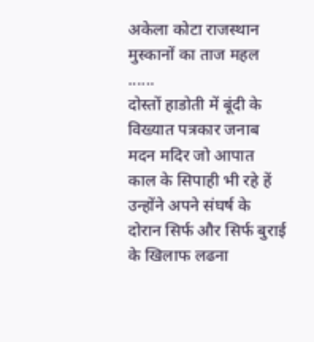अकेला कोटा राजस्थान
मुस्कानों का ताज महल ......
दोस्तों हाडोती में बूंदी के विख्यात पत्रकार जनाब मदन मदिर जो आपात काल के सिपाही भी रहे हें उन्होंने अपने संघर्ष के दोरान सिर्फ और सिर्फ बुराई के खिलाफ लढना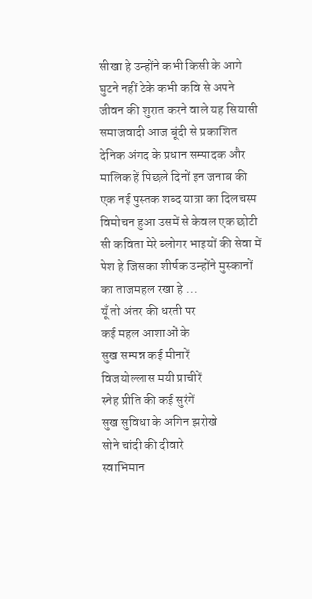सीखा हे उन्होंने कभी किसी के आगे घुटने नहीं टेके कभी कवि से अपने जीवन की शुरात करने वाले यह सियासी समाजवादी आज बूंदी से प्रकाशित देनिक अंगद के प्रधान सम्पादक और मालिक हें पिछले दिनों इन जनाब की एक नई पुस्तक शब्द यात्रा का दिलचस्प विमोचन हुआ उसमें से केवल एक छोटी सी कविता मेरे ब्लोगर भाइयों की सेवा में पेश हे जिसका शीर्षक उन्होंने मुस्कानों का ताजमहल रखा हे ...
यूँ तो अंतर की धरती पर
कई महल आशाओं के
सुख सम्पन्न कई मीनारें
विजयोल्लास मयी प्राचीरें
स्नेह प्रीति की कई सुरंगें
सुख सुविधा के अगिन झरोखे
सोने चांदी की दीवारे
स्वाभिमान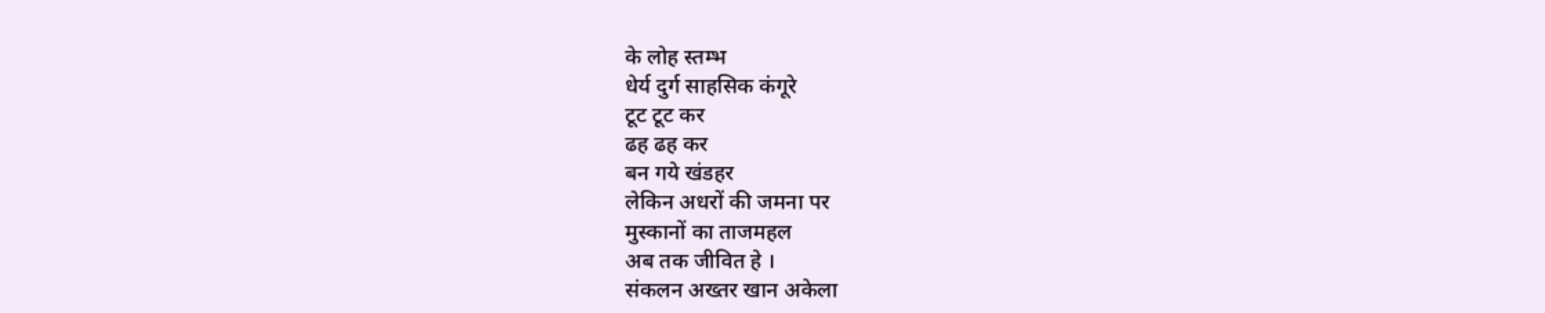के लोह स्तम्भ
धेर्य दुर्ग साहसिक कंगूरे
टूट टूट कर
ढह ढह कर
बन गये खंडहर
लेकिन अधरों की जमना पर
मुस्कानों का ताजमहल
अब तक जीवित हे ।
संकलन अख्तर खान अकेला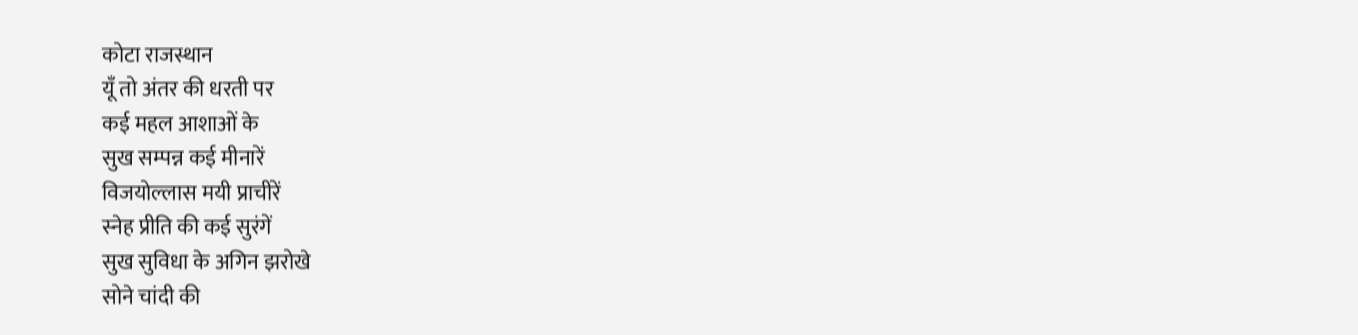कोटा राजस्थान
यूँ तो अंतर की धरती पर
कई महल आशाओं के
सुख सम्पन्न कई मीनारें
विजयोल्लास मयी प्राचीरें
स्नेह प्रीति की कई सुरंगें
सुख सुविधा के अगिन झरोखे
सोने चांदी की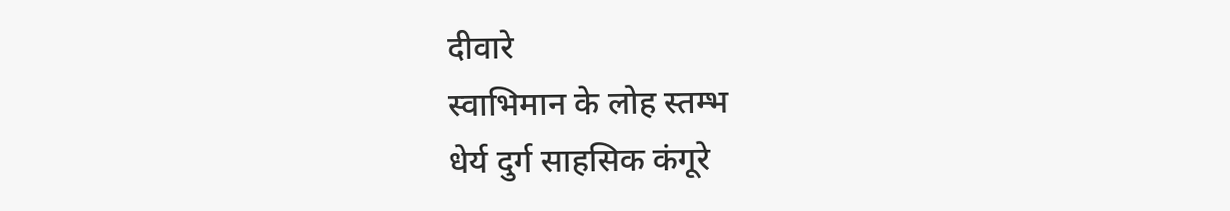दीवारे
स्वाभिमान के लोह स्तम्भ
धेर्य दुर्ग साहसिक कंगूरे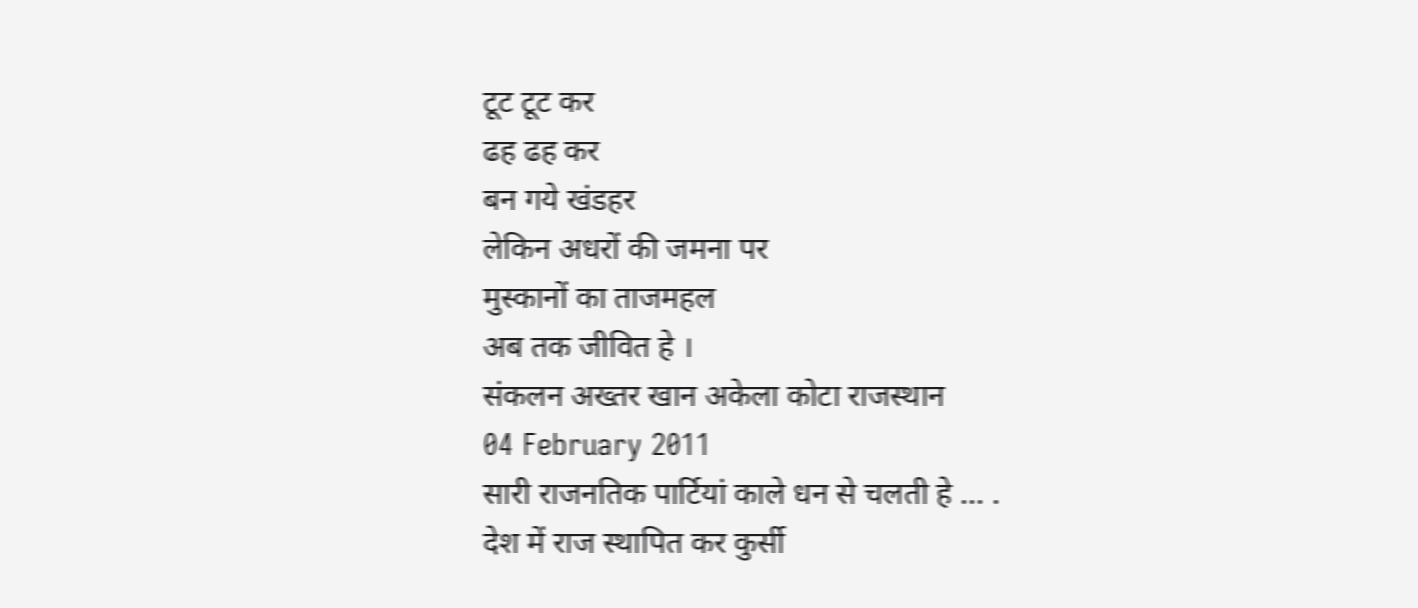टूट टूट कर
ढह ढह कर
बन गये खंडहर
लेकिन अधरों की जमना पर
मुस्कानों का ताजमहल
अब तक जीवित हे ।
संकलन अख्तर खान अकेला कोटा राजस्थान
04 February 2011
सारी राजनतिक पार्टियां काले धन से चलती हे ... .
देश में राज स्थापित कर कुर्सी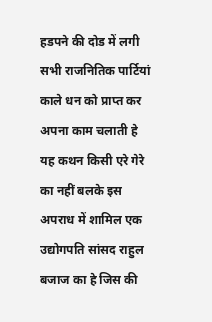हडपने की दोड में लगी सभी राजनितिक पार्टियां काले धन को प्राप्त कर अपना काम चलाती हे यह कथन किसी एरे गेरे का नहीं बलके इस अपराध में शामिल एक उद्योगपति सांसद राहुल बजाज का हे जिस की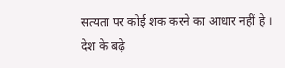सत्यता पर कोई शक करने का आधार नहीं हे ।
देश के बढ़े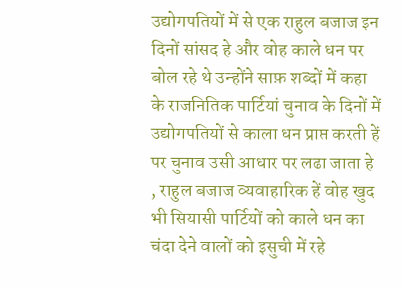उद्योगपतियों में से एक राहुल बजाज इन दिनों सांसद हे और वोह काले धन पर बोल रहे थे उन्होंने साफ़ शब्दों में कहा के राजनितिक पार्टियां चुनाव के दिनों में उद्योगपतियों से काला धन प्राप्त करती हें पर चुनाव उसी आधार पर लढा जाता हे , राहुल बजाज व्यवाहारिक हें वोह खुद भी सियासी पार्टियों को काले धन का चंदा देने वालों को इसुची में रहे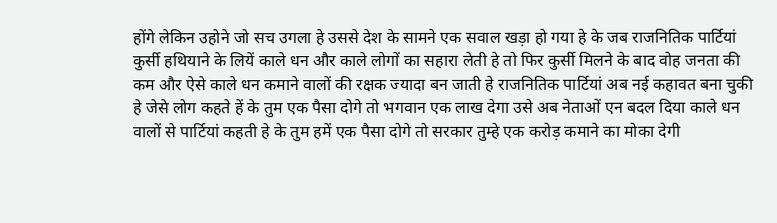होंगे लेकिन उहोने जो सच उगला हे उससे देश के सामने एक सवाल खड़ा हो गया हे के जब राजनितिक पार्टियां कुर्सी हथियाने के लियें काले धन और काले लोगों का सहारा लेती हे तो फिर कुर्सी मिलने के बाद वोह जनता की कम और ऐसे काले धन कमाने वालों की रक्षक ज्यादा बन जाती हे राजनितिक पार्टियां अब नई कहावत बना चुकी हे जेसे लोग कहते हें के तुम एक पैसा दोगे तो भगवान एक लाख देगा उसे अब नेताओं एन बदल दिया काले धन वालों से पार्टियां कहती हे के तुम हमें एक पैसा दोगे तो सरकार तुम्हे एक करोड़ कमाने का मोका देगी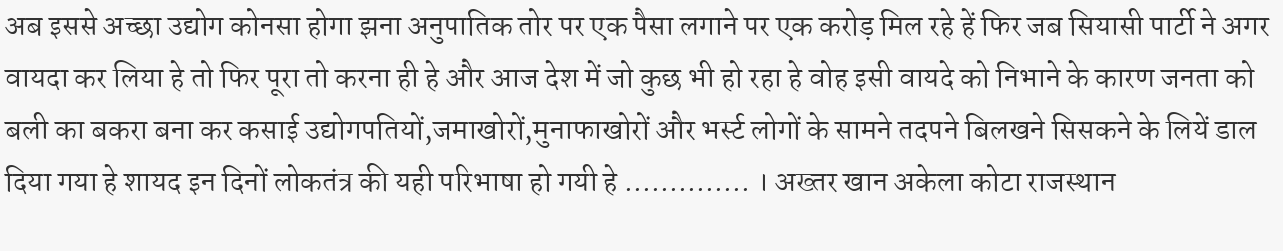अब इससे अच्छा उद्योग कोनसा होगा झना अनुपातिक तोर पर एक पैसा लगाने पर एक करोड़ मिल रहे हें फिर जब सियासी पार्टी ने अगर वायदा कर लिया हे तो फिर पूरा तो करना ही हे और आज देश में जो कुछ भी हो रहा हे वोह इसी वायदे को निभाने के कारण जनता को बली का बकरा बना कर कसाई उद्योगपतियों,जमाखोरों,मुनाफाखोरों और भर्स्ट लोगों के सामने तदपने बिलखने सिसकने के लियें डाल दिया गया हे शायद इन दिनों लोकतंत्र की यही परिभाषा हो गयी हे .............. । अख्तर खान अकेला कोटा राजस्थान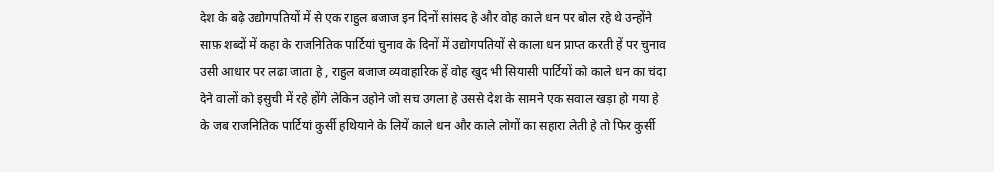देश के बढ़े उद्योगपतियों में से एक राहुल बजाज इन दिनों सांसद हे और वोह काले धन पर बोल रहे थे उन्होंने साफ़ शब्दों में कहा के राजनितिक पार्टियां चुनाव के दिनों में उद्योगपतियों से काला धन प्राप्त करती हें पर चुनाव उसी आधार पर लढा जाता हे , राहुल बजाज व्यवाहारिक हें वोह खुद भी सियासी पार्टियों को काले धन का चंदा देने वालों को इसुची में रहे होंगे लेकिन उहोने जो सच उगला हे उससे देश के सामने एक सवाल खड़ा हो गया हे के जब राजनितिक पार्टियां कुर्सी हथियाने के लियें काले धन और काले लोगों का सहारा लेती हे तो फिर कुर्सी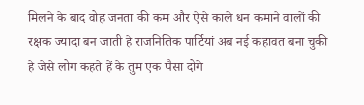मिलने के बाद वोह जनता की कम और ऐसे काले धन कमाने वालों की रक्षक ज्यादा बन जाती हे राजनितिक पार्टियां अब नई कहावत बना चुकी हे जेसे लोग कहते हें के तुम एक पैसा दोगे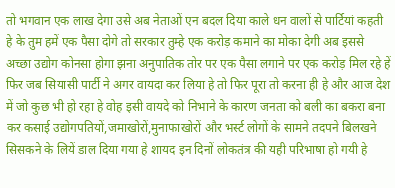तो भगवान एक लाख देगा उसे अब नेताओं एन बदल दिया काले धन वालों से पार्टियां कहती हे के तुम हमें एक पैसा दोगे तो सरकार तुम्हे एक करोड़ कमाने का मोका देगी अब इससे अच्छा उद्योग कोनसा होगा झना अनुपातिक तोर पर एक पैसा लगाने पर एक करोड़ मिल रहे हें फिर जब सियासी पार्टी ने अगर वायदा कर लिया हे तो फिर पूरा तो करना ही हे और आज देश में जो कुछ भी हो रहा हे वोह इसी वायदे को निभाने के कारण जनता को बली का बकरा बना कर कसाई उद्योगपतियों,जमाखोरों,मुनाफाखोरों और भर्स्ट लोगों के सामने तदपने बिलखने सिसकने के लियें डाल दिया गया हे शायद इन दिनों लोकतंत्र की यही परिभाषा हो गयी हे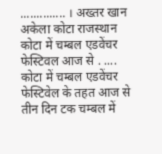.............. । अख्तर खान अकेला कोटा राजस्थान
कोटा में चम्बल एडवेंचर फेस्टिवल आज से . ....
कोटा में चम्बल एडवेंचर फेस्टिवेल के तहत आज से तीन दिन टक चम्बल में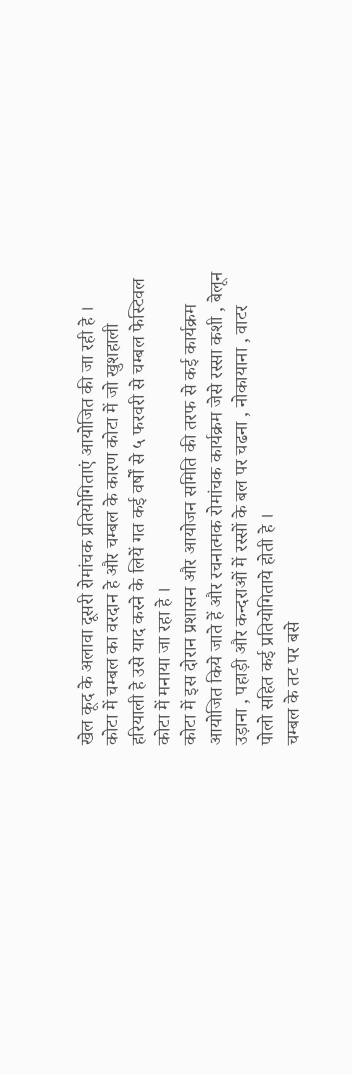खेल कूद के अलावा दूसरी रोमांचक प्रतियोगिताएं आयोजित की जा रही हे । कोटा में चम्बल का वरदान हे और चम्बल के कारण कोटा में जो खुशहाली हरियाली हे उसे याद करने के लियें गत कई वर्षों से ५ फरवरी से चम्बल फेस्टिवल कोटा में मनाया जा रहा हे ।
कोटा में इस दोरान प्रशासन और आयोजन समिति की तरफ से कई कार्यक्रम आयोजित किये जाते हें और रचनात्मक रोमांचक कार्यक्रम जेसे रस्सा कशी , बेलून उड़ाना , पहाड़ी और कन्दराओं में रस्सों के बल पर चढना , नोकायाना , वाटर पोलो सहित कई प्रतियोगिताये होती हे ।
चम्बल के तट पर बसे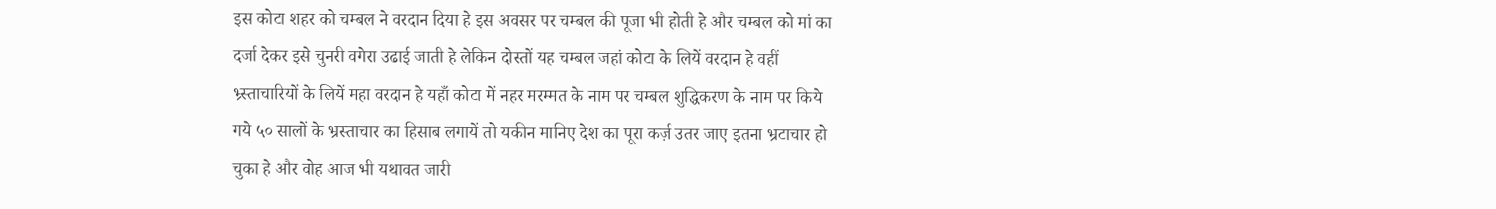इस कोटा शहर को चम्बल ने वरदान दिया हे इस अवसर पर चम्बल की पूजा भी होती हे और चम्बल को मां का दर्जा देकर इसे चुनरी वगेरा उढाई जाती हे लेकिन दोस्तों यह चम्बल जहां कोटा के लियें वरदान हे वहीं भ्र्स्ताचारियों के लियें महा वरदान हे यहाँ कोटा में नहर मरम्मत के नाम पर चम्बल शुद्धिकरण के नाम पर किये गये ५० सालों के भ्रस्ताचार का हिसाब लगायें तो यकीन मानिए देश का पूरा कर्ज़ उतर जाए इतना भ्रटाचार हो चुका हे और वोह आज भी यथावत जारी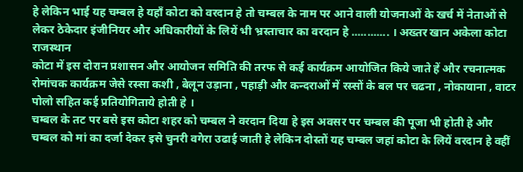हे लेकिन भाई यह चम्बल हे यहाँ कोटा को वरदान हे तो चम्बल के नाम पर आने वाली योजनाओं के खर्च में नेताओं से लेकर ठेकेदार इंजीनियर और अधिकारीयों के लियें भी भ्रस्ताचार का वरदान हे ............ । अख्तर खान अकेला कोटा राजस्थान
कोटा में इस दोरान प्रशासन और आयोजन समिति की तरफ से कई कार्यक्रम आयोजित किये जाते हें और रचनात्मक रोमांचक कार्यक्रम जेसे रस्सा कशी , बेलून उड़ाना , पहाड़ी और कन्दराओं में रस्सों के बल पर चढना , नोकायाना , वाटर पोलो सहित कई प्रतियोगिताये होती हे ।
चम्बल के तट पर बसे इस कोटा शहर को चम्बल ने वरदान दिया हे इस अवसर पर चम्बल की पूजा भी होती हे और चम्बल को मां का दर्जा देकर इसे चुनरी वगेरा उढाई जाती हे लेकिन दोस्तों यह चम्बल जहां कोटा के लियें वरदान हे वहीं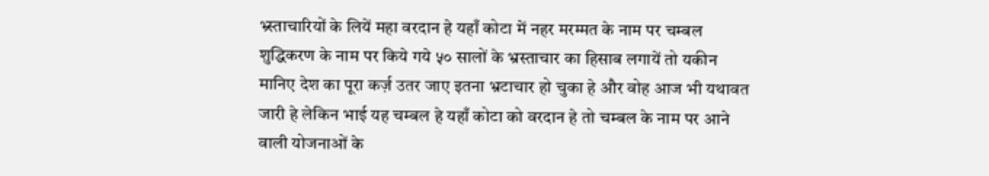भ्र्स्ताचारियों के लियें महा वरदान हे यहाँ कोटा में नहर मरम्मत के नाम पर चम्बल शुद्धिकरण के नाम पर किये गये ५० सालों के भ्रस्ताचार का हिसाब लगायें तो यकीन मानिए देश का पूरा कर्ज़ उतर जाए इतना भ्रटाचार हो चुका हे और वोह आज भी यथावत जारी हे लेकिन भाई यह चम्बल हे यहाँ कोटा को वरदान हे तो चम्बल के नाम पर आने वाली योजनाओं के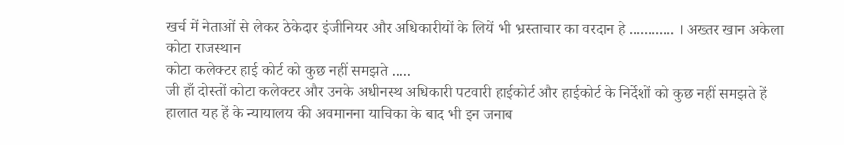खर्च में नेताओं से लेकर ठेकेदार इंजीनियर और अधिकारीयों के लियें भी भ्रस्ताचार का वरदान हे ............ । अख्तर खान अकेला कोटा राजस्थान
कोटा कलेक्टर हाई कोर्ट को कुछ नहीं समझते .....
जी हाँ दोस्तों कोटा कलेक्टर और उनके अधीनस्थ अधिकारी पटवारी हाईकोर्ट और हाईकोर्ट के निर्देशों को कुछ नहीं समझते हें हालात यह हें के न्यायालय की अवमानना याचिका के बाद भी इन जनाब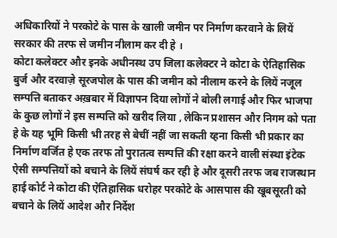अधिकारियों ने परकोटे के पास के खाली जमीन पर निर्माण करवाने के लियें सरकार की तरफ से जमीन नीलाम कर दी हे ।
कोटा कलेक्टर और इनके अधीनस्थ उप जिला कलेक्टर ने कोटा के ऐतिहासिक बुर्ज और दरवाज़े सूरजपोल के पास की जमीन को नीलाम करने के लियें नजूल सम्पत्ति बताकर अख़बार में विज्ञापन दिया लोगों ने बोली लगाई और फिर भाजपा के कुछ लोगों ने इस सम्पत्ति को खरीद लिया , लेकिन प्रशासन और निगम को पता हे के यह भूमि किसी भी तरह से बेचीं नहीं जा सकती य्हना किसी भी प्रकार का निर्माण वर्जित हे एक तरफ तो पुरातत्व सम्पत्ति की रक्षा करने वाली संस्था इंटेक ऐसी सम्पत्तियों को बचाने के लियें संघर्ष कर रही हे और दूसरी तरफ जब राजस्थान हाई कोर्ट ने कोटा की ऐतिहासिक धरोहर परकोटे के आसपास की खूबसूरती को बचाने के लियें आदेश और निर्देश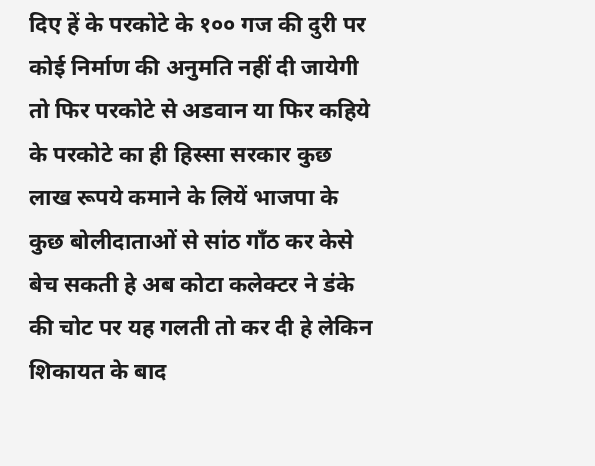दिए हें के परकोटे के १०० गज की दुरी पर कोई निर्माण की अनुमति नहीं दी जायेगी तो फिर परकोटे से अडवान या फिर कहिये के परकोटे का ही हिस्सा सरकार कुछ लाख रूपये कमाने के लियें भाजपा के कुछ बोलीदाताओं से सांठ गाँठ कर केसे बेच सकती हे अब कोटा कलेक्टर ने डंके की चोट पर यह गलती तो कर दी हे लेकिन शिकायत के बाद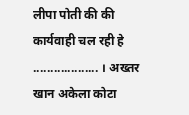लीपा पोती की की कार्यवाही चल रही हे ................... । अख्तर खान अकेला कोटा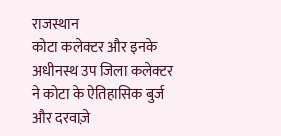राजस्थान
कोटा कलेक्टर और इनके अधीनस्थ उप जिला कलेक्टर ने कोटा के ऐतिहासिक बुर्ज और दरवाज़े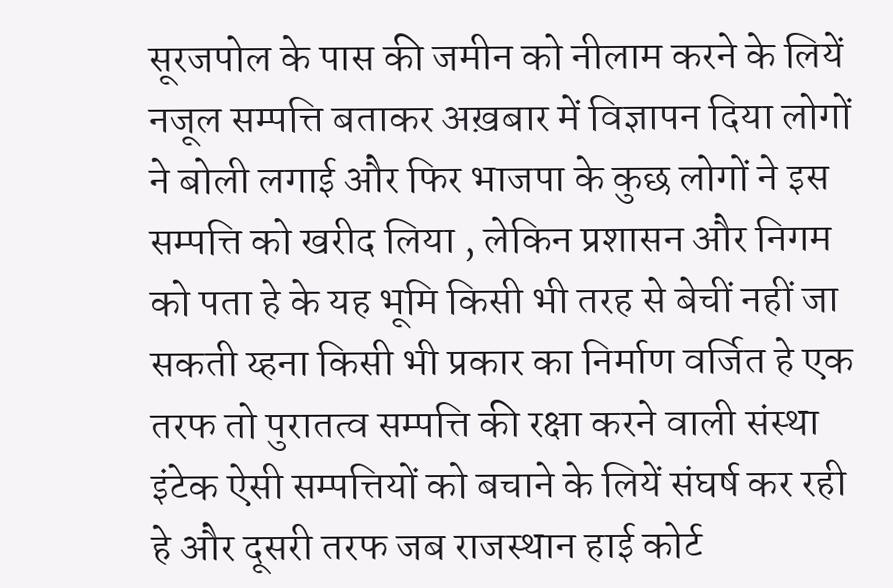सूरजपोल के पास की जमीन को नीलाम करने के लियें नजूल सम्पत्ति बताकर अख़बार में विज्ञापन दिया लोगों ने बोली लगाई और फिर भाजपा के कुछ लोगों ने इस सम्पत्ति को खरीद लिया , लेकिन प्रशासन और निगम को पता हे के यह भूमि किसी भी तरह से बेचीं नहीं जा सकती य्हना किसी भी प्रकार का निर्माण वर्जित हे एक तरफ तो पुरातत्व सम्पत्ति की रक्षा करने वाली संस्था इंटेक ऐसी सम्पत्तियों को बचाने के लियें संघर्ष कर रही हे और दूसरी तरफ जब राजस्थान हाई कोर्ट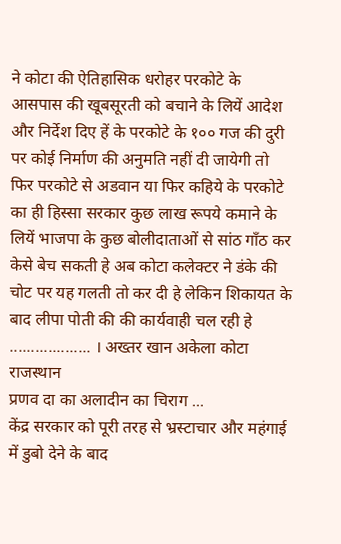ने कोटा की ऐतिहासिक धरोहर परकोटे के आसपास की खूबसूरती को बचाने के लियें आदेश और निर्देश दिए हें के परकोटे के १०० गज की दुरी पर कोई निर्माण की अनुमति नहीं दी जायेगी तो फिर परकोटे से अडवान या फिर कहिये के परकोटे का ही हिस्सा सरकार कुछ लाख रूपये कमाने के लियें भाजपा के कुछ बोलीदाताओं से सांठ गाँठ कर केसे बेच सकती हे अब कोटा कलेक्टर ने डंके की चोट पर यह गलती तो कर दी हे लेकिन शिकायत के बाद लीपा पोती की की कार्यवाही चल रही हे ................... । अख्तर खान अकेला कोटा राजस्थान
प्रणव दा का अलादीन का चिराग ...
केंद्र सरकार को पूरी तरह से भ्रस्टाचार और महंगाई में डुबो देने के बाद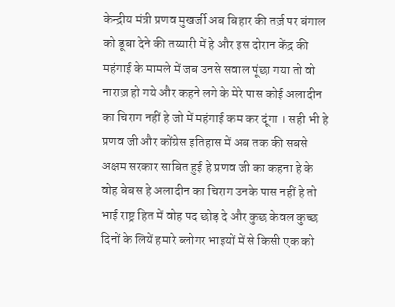केन्द्रीय मंत्री प्रणव मुखर्जी अब बिहार की तर्ज़ पर बंगाल को डूबा देने की तय्यारी में हे और इस दोरान केंद्र की महंगाई के मामले में जब उनसे सवाल पूंछा गया तो वो नाराज़ हो गये और कहने लगे के मेरे पास कोई अलादीन का चिराग नहीं हे जो में महंगाई कम कर दूंगा । सही भी हे प्रणव जी और कोंग्रेस इतिहास में अब तक की सबसे अक्षम सरकार साबित हुई हे प्रणव जी का कहना हे के वोह बेबस हे अलादीन का चिराग उनके पास नहीं हे तो भाई राष्ट्र हित में वोह पद छोड़ दे और कुछ केवल कुच्छ दिनों के लियें हमारे ब्लोगर भाइयों में से किसी एक को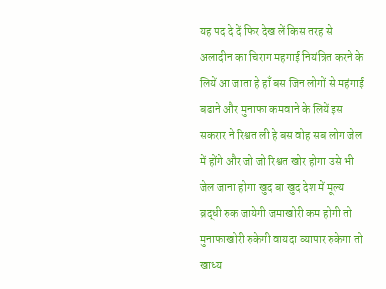यह पद दे दें फिर देख लें किस तरह से अलादीन का चिराग महगाई नियंत्रित करने के लियें आ जाता हे हाँ बस जिन लोगों से महंगाई बढाने और मुनाफा कमवाने के लियें इस सकरार ने रिश्वत ली हे बस वोह सब लोग जेल में होंगे और जो जो रिश्वत खोर होगा उसे भी जेल जाना होगा खुद बा खुद देश में मूल्य व्रद्धी रुक जायेगी जमाखोरी कम होगी तो मुनाफाखोरी रुकेगी वायदा व्यापार रुकेगा तो खाध्य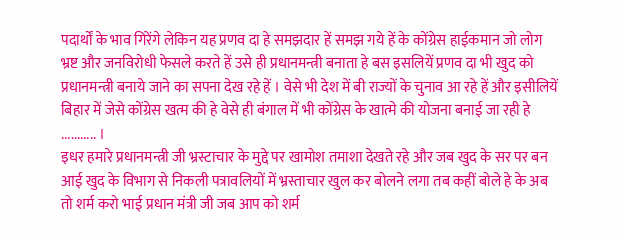पदार्थों के भाव गिरेंगे लेकिन यह प्रणव दा हे समझदार हें समझ गये हें के कोंग्रेस हाईकमान जो लोग भ्रष्ट और जनविरोधी फेसले करते हें उसे ही प्रधानमन्त्री बनाता हे बस इसलियें प्रणव दा भी खुद को प्रधानमन्त्री बनाये जाने का सपना देख रहे हें । वेसे भी देश में बी राज्यों के चुनाव आ रहे हें और इसीलियें बिहार में जेसे कोंग्रेस खत्म की हे वेसे ही बंगाल में भी कोंग्रेस के खात्मे की योजना बनाई जा रही हे ........... ।
इधर हमारे प्रधानमन्त्री जी भ्रस्टाचार के मुद्दे पर खामोश तमाशा देखते रहे और जब खुद के सर पर बन आई खुद के विभाग से निकली पत्रावलियों में भ्रस्ताचार खुल कर बोलने लगा तब कहीं बोले हे के अब तो शर्म करो भाई प्रधान मंत्री जी जब आप को शर्म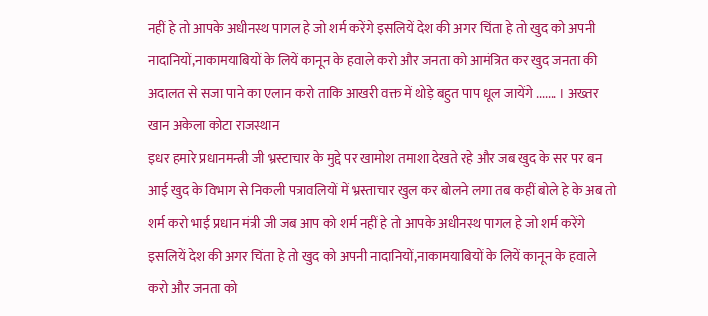नहीं हे तो आपके अधीनस्थ पागल हे जो शर्म करेंगे इसलियें देश की अगर चिंता हे तो खुद को अपनी नादानियों,नाकामयाबियों के लियें कानून के हवाले करो और जनता को आमंत्रित कर खुद जनता की अदालत से सजा पाने का एलान करो ताकि आखरी वक्त में थोड़े बहुत पाप धूल जायेंगे ....... । अख्तर खान अकेला कोटा राजस्थान
इधर हमारे प्रधानमन्त्री जी भ्रस्टाचार के मुद्दे पर खामोश तमाशा देखते रहे और जब खुद के सर पर बन आई खुद के विभाग से निकली पत्रावलियों में भ्रस्ताचार खुल कर बोलने लगा तब कहीं बोले हे के अब तो शर्म करो भाई प्रधान मंत्री जी जब आप को शर्म नहीं हे तो आपके अधीनस्थ पागल हे जो शर्म करेंगे इसलियें देश की अगर चिंता हे तो खुद को अपनी नादानियों,नाकामयाबियों के लियें कानून के हवाले करो और जनता को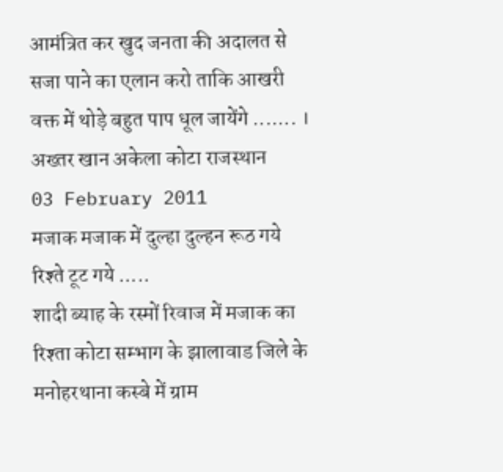आमंत्रित कर खुद जनता की अदालत से सजा पाने का एलान करो ताकि आखरी वक्त में थोड़े बहुत पाप धूल जायेंगे ....... । अख्तर खान अकेला कोटा राजस्थान
03 February 2011
मजाक मजाक में दुल्हा दुल्हन रूठ गये रिश्ते टूट गये .....
शादी ब्याह के रस्मों रिवाज में मजाक का रिश्ता कोटा सम्भाग के झालावाड जिले के मनोहरथाना कस्बे में ग्राम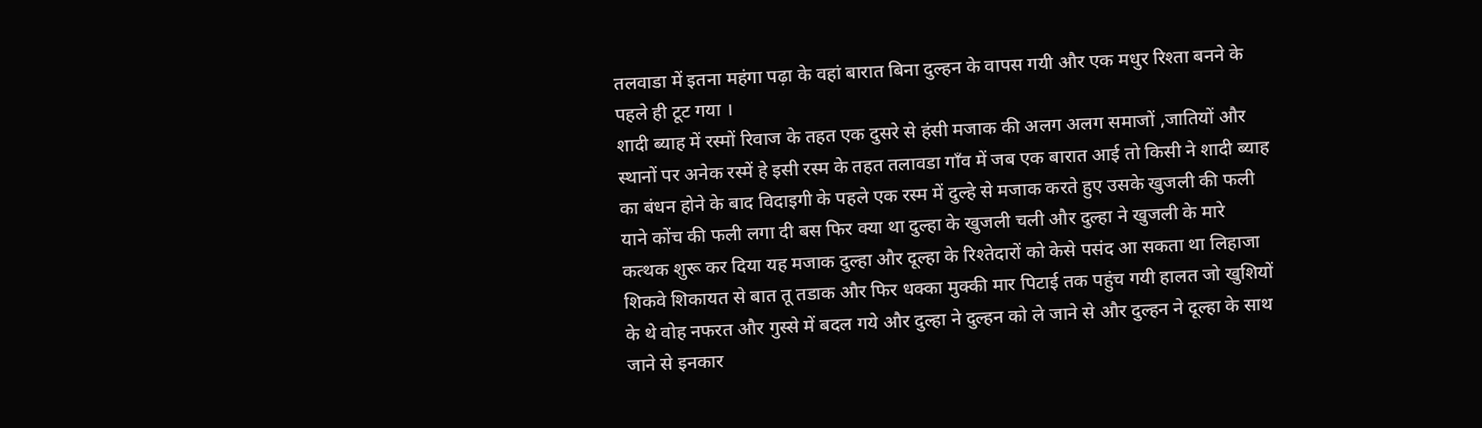तलवाडा में इतना महंगा पढ़ा के वहां बारात बिना दुल्हन के वापस गयी और एक मधुर रिश्ता बनने के पहले ही टूट गया ।
शादी ब्याह में रस्मों रिवाज के तहत एक दुसरे से हंसी मजाक की अलग अलग समाजों ,जातियों और स्थानों पर अनेक रस्में हे इसी रस्म के तहत तलावडा गाँव में जब एक बारात आई तो किसी ने शादी ब्याह का बंधन होने के बाद विदाइगी के पहले एक रस्म में दुल्हे से मजाक करते हुए उसके खुजली की फली याने कोंच की फली लगा दी बस फिर क्या था दुल्हा के खुजली चली और दुल्हा ने खुजली के मारे कत्थक शुरू कर दिया यह मजाक दुल्हा और दूल्हा के रिश्तेदारों को केसे पसंद आ सकता था लिहाजा शिकवे शिकायत से बात तू तडाक और फिर धक्का मुक्की मार पिटाई तक पहुंच गयी हालत जो खुशियों के थे वोह नफरत और गुस्से में बदल गये और दुल्हा ने दुल्हन को ले जाने से और दुल्हन ने दूल्हा के साथ जाने से इनकार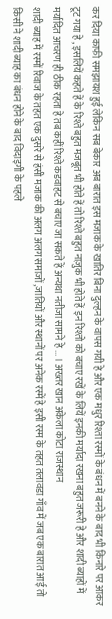कर दिया काफी समझायश हुई लेकिन सब बेकार अब बारात इस मजाक के खातिर बिना दुल्हन के वापस गयी हे और एक मधुर रिश्ता रस्मों के बंधन में बनने के बाद भी किनारे पर आकर टूट गया हे , इसलियें कहते हें के रिश्ते बहुत मजबूत भी होते हें तो रिश्ते बहुत नाज़ुक भी होते हें इन रिश्तो को बचाए रखें के लियें इनकी मर्यादा रखना बहुत जरूरी हे और शादी ब्याहों में मर्यादित आचरण ही ठीक रहता हे तब कहीं रिश्ते कडवाहट से बचाए जा सकते हें अन्यथा नतीजा सामने हे ... । अख्तर खान अकेला कोटा राजस्थान
शादी ब्याह में रस्मों रिवाज के तहत एक दुसरे से हंसी मजाक की अलग अलग समाजों ,जातियों और स्थानों पर अनेक रस्में हे इसी रस्म के तहत तलावडा गाँव में जब एक बारात आई तो किसी ने शादी ब्याह का बंधन होने के बाद विदाइगी के पहले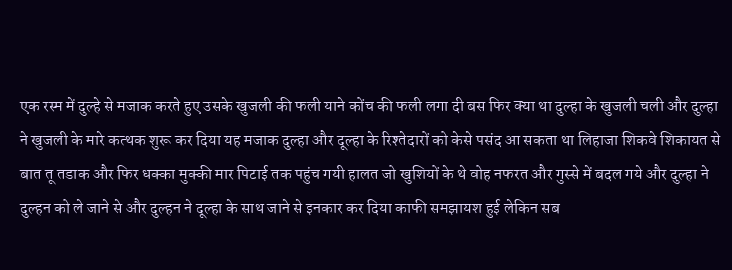एक रस्म में दुल्हे से मजाक करते हुए उसके खुजली की फली याने कोंच की फली लगा दी बस फिर क्या था दुल्हा के खुजली चली और दुल्हा ने खुजली के मारे कत्थक शुरू कर दिया यह मजाक दुल्हा और दूल्हा के रिश्तेदारों को केसे पसंद आ सकता था लिहाजा शिकवे शिकायत से बात तू तडाक और फिर धक्का मुक्की मार पिटाई तक पहुंच गयी हालत जो खुशियों के थे वोह नफरत और गुस्से में बदल गये और दुल्हा ने दुल्हन को ले जाने से और दुल्हन ने दूल्हा के साथ जाने से इनकार कर दिया काफी समझायश हुई लेकिन सब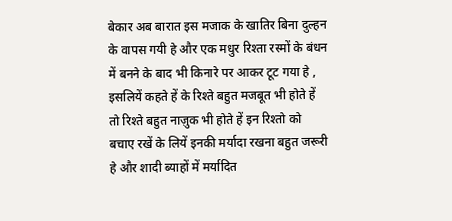बेकार अब बारात इस मजाक के खातिर बिना दुल्हन के वापस गयी हे और एक मधुर रिश्ता रस्मों के बंधन में बनने के बाद भी किनारे पर आकर टूट गया हे , इसलियें कहते हें के रिश्ते बहुत मजबूत भी होते हें तो रिश्ते बहुत नाज़ुक भी होते हें इन रिश्तो को बचाए रखें के लियें इनकी मर्यादा रखना बहुत जरूरी हे और शादी ब्याहों में मर्यादित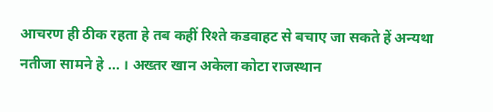आचरण ही ठीक रहता हे तब कहीं रिश्ते कडवाहट से बचाए जा सकते हें अन्यथा नतीजा सामने हे ... । अख्तर खान अकेला कोटा राजस्थान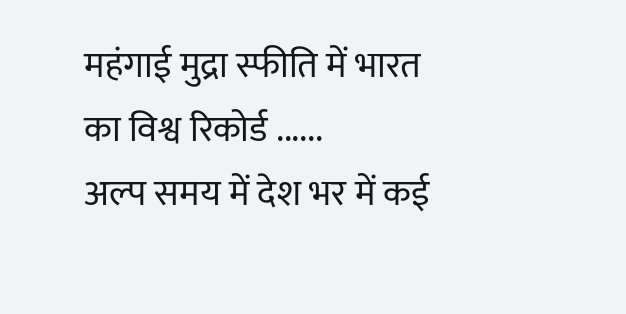महंगाई मुद्रा स्फीति में भारत का विश्व रिकोर्ड ......
अल्प समय में देश भर में कई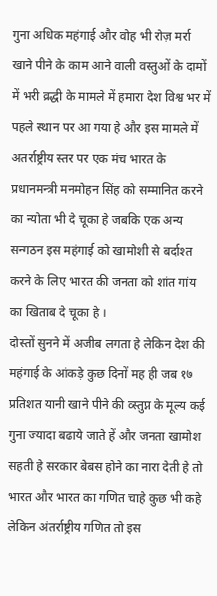गुना अधिक महंगाई और वोह भी रोज़ मर्रा खाने पीने के काम आने वाली वस्तुओं के दामों में भरी व्रद्धी के मामले में हमारा देश विश्व भर में पहले स्थान पर आ गया हे और इस मामले में अतर्राष्ट्रीय स्तर पर एक मंच भारत के प्रधानमन्त्री मनमोहन सिंह को सम्मानित करने का न्योता भी दे चूका हे जबकि एक अन्य सन्गठन इस महंगाई को खामोशी से बर्दाश्त करने के लिए भारत की जनता को शांत गांय का खिताब दे चूका हे ।
दोस्तों सुनने में अजीब लगता हे लेकिन देश की महंगाई के आंकड़े कुछ दिनों मह ही जब १७ प्रतिशत यानी खाने पीने की व्स्तुप्न के मूल्य कई गुना ज्यादा बढाये जाते हें और जनता खामोश सहती हे सरकार बेबस होने का नारा देती हे तो भारत और भारत का गणित चाहे कुछ भी कहे लेकिन अंतर्राष्ट्रीय गणित तो इस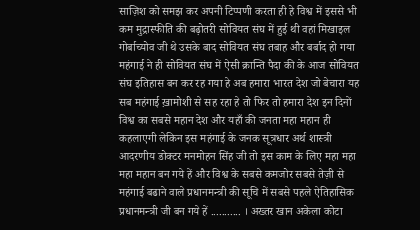साज़िश को समझ कर अपनी टिप्पणी करता ही हे विश्व में इससे भी कम मुद्रास्फीति की बढ़ोतरी सोवियत संघ में हुई थी वहां मिखाइल गोर्बाच्योव जी थे उसके बाद सोवियत संघ तबाह और बर्बाद हो गया महंगाई ने ही सोवियत संघ में ऐसी क्रान्ति पैदा की के आज सोवियत संघ इतिहास बन कर रह गया हे अब हमारा भारत देश जो बेचारा यह सब महंगाई ख़ामोशी से सह रहा हे तो फिर तो हमारा देश इन दिनों विश्व का सबसे महान देश और यहाँ की जनता महा महान ही कहलाएगी लेकिन इस महंगाई के जनक सूत्रधार अर्थ शास्त्री आदरणीय डोक्टर मनमोहन सिंह जी तो इस काम के लिए महा महा महा महान बन गये हें और विश्व के सबसे कमजोर सबसे तेज़ी से महंगाई बढाने वाले प्रधानमन्त्री की सूचि में सबसे पहले ऐतिहासिक प्रधानमन्त्री जी बन गये हें ........... । अख्तर खान अकेला कोटा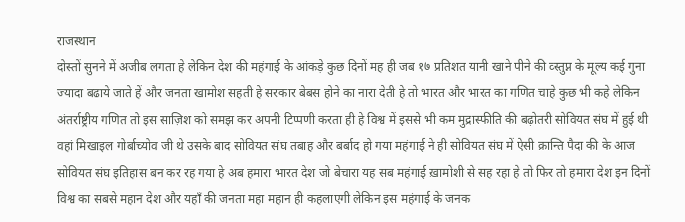राजस्थान
दोस्तों सुनने में अजीब लगता हे लेकिन देश की महंगाई के आंकड़े कुछ दिनों मह ही जब १७ प्रतिशत यानी खाने पीने की व्स्तुप्न के मूल्य कई गुना ज्यादा बढाये जाते हें और जनता खामोश सहती हे सरकार बेबस होने का नारा देती हे तो भारत और भारत का गणित चाहे कुछ भी कहे लेकिन अंतर्राष्ट्रीय गणित तो इस साज़िश को समझ कर अपनी टिप्पणी करता ही हे विश्व में इससे भी कम मुद्रास्फीति की बढ़ोतरी सोवियत संघ में हुई थी वहां मिखाइल गोर्बाच्योव जी थे उसके बाद सोवियत संघ तबाह और बर्बाद हो गया महंगाई ने ही सोवियत संघ में ऐसी क्रान्ति पैदा की के आज सोवियत संघ इतिहास बन कर रह गया हे अब हमारा भारत देश जो बेचारा यह सब महंगाई ख़ामोशी से सह रहा हे तो फिर तो हमारा देश इन दिनों विश्व का सबसे महान देश और यहाँ की जनता महा महान ही कहलाएगी लेकिन इस महंगाई के जनक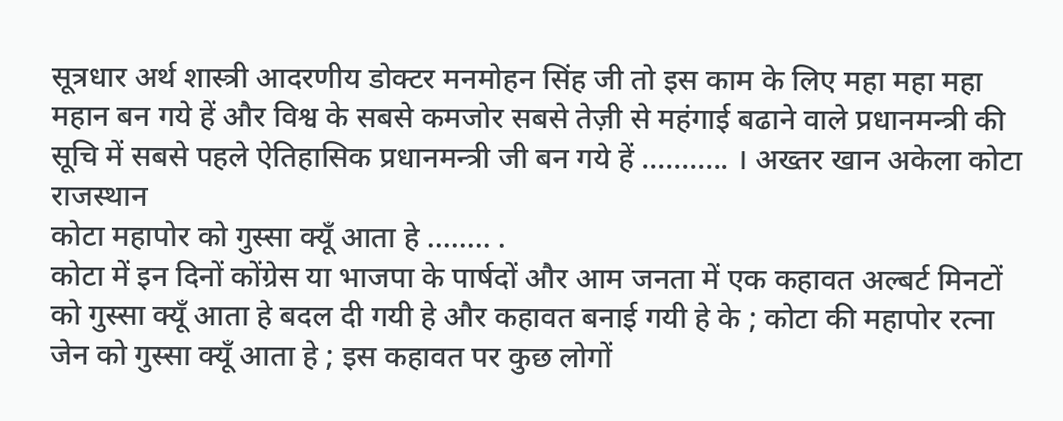सूत्रधार अर्थ शास्त्री आदरणीय डोक्टर मनमोहन सिंह जी तो इस काम के लिए महा महा महा महान बन गये हें और विश्व के सबसे कमजोर सबसे तेज़ी से महंगाई बढाने वाले प्रधानमन्त्री की सूचि में सबसे पहले ऐतिहासिक प्रधानमन्त्री जी बन गये हें ........... । अख्तर खान अकेला कोटा राजस्थान
कोटा महापोर को गुस्सा क्यूँ आता हे ........ .
कोटा में इन दिनों कोंग्रेस या भाजपा के पार्षदों और आम जनता में एक कहावत अल्बर्ट मिनटों को गुस्सा क्यूँ आता हे बदल दी गयी हे और कहावत बनाई गयी हे के ; कोटा की महापोर रत्ना जेन को गुस्सा क्यूँ आता हे ; इस कहावत पर कुछ लोगों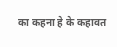का कहना हे के कहावत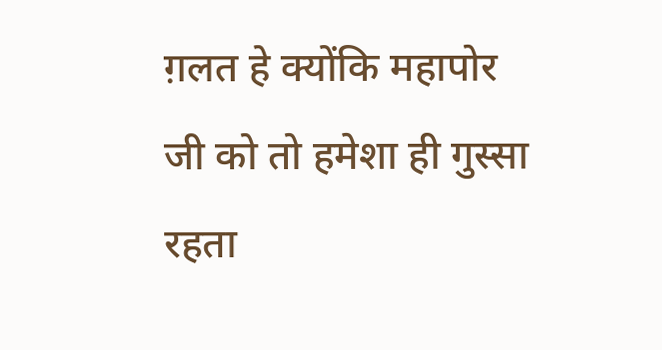ग़लत हे क्योंकि महापोर जी को तो हमेशा ही गुस्सा रहता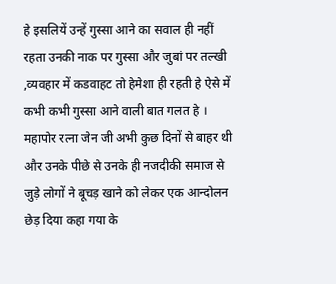हे इसलियें उन्हें गुस्सा आने का सवाल ही नहीं रहता उनकी नाक पर गुस्सा और जुबां पर तल्खी ,व्यवहार में कडवाहट तो हेमेशा ही रहती हे ऐसे में कभी कभी गुस्सा आने वाली बात गलत हे ।
महापोर रत्ना जेन जी अभी कुछ दिनों से बाहर थी और उनके पीछे से उनके ही नजदीकी समाज से जुड़े लोगों ने बूचड़ खाने को लेकर एक आन्दोलन छेड़ दिया कहा गया के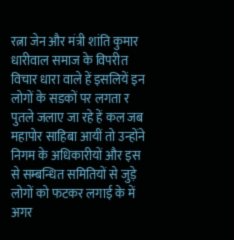रत्ना जेन और मंत्री शांति कुमार धारीवाल समाज के विपरीत विचार धारा वाले हें इसलियें इन लोगों के सडकों पर लगता र पुतले जलाए जा रहे हें कल जब महापोर साहिबा आयीं तो उन्होंने निगम के अधिकारीयों और इस से सम्बन्धित समितियों से जुड़े लोगों को फटकर लगाई के में अगर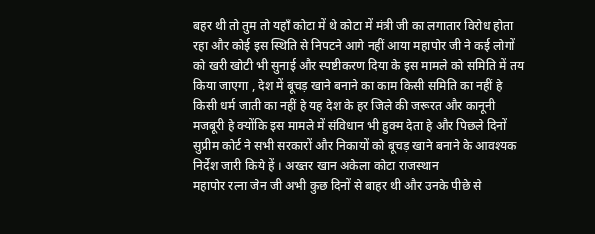बहर थी तो तुम तो यहाँ कोटा में थे कोटा में मंत्री जी का लगातार विरोध होता रहा और कोई इस स्थिति से निपटने आगे नहीं आया महापोर जी ने कई लोगों को खरी खोटी भी सुनाई और स्पष्टीकरण दिया के इस मामले को समिति में तय किया जाएगा , देश में बूचड़ खाने बनाने का काम किसी समिति का नहीं हे किसी धर्म जाती का नहीं हे यह देश के हर जिले की जरूरत और कानूनी मजबूरी हे क्योंकि इस मामले में संविधान भी हुक्म देता हे और पिछले दिनों सुप्रीम कोर्ट ने सभी सरकारों और निकायों को बूचड़ खाने बनाने के आवश्यक निर्देश जारी किये हें । अख्तर खान अकेला कोटा राजस्थान
महापोर रत्ना जेन जी अभी कुछ दिनों से बाहर थी और उनके पीछे से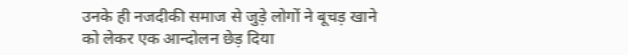उनके ही नजदीकी समाज से जुड़े लोगों ने बूचड़ खाने को लेकर एक आन्दोलन छेड़ दिया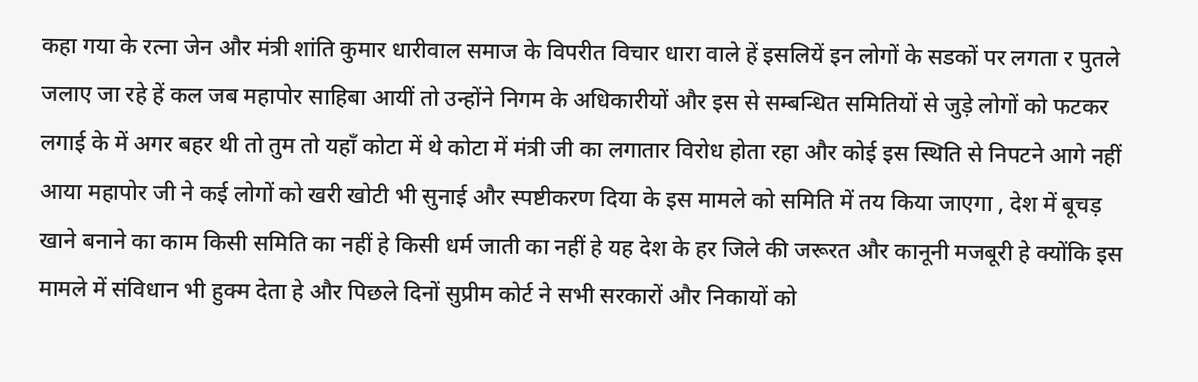कहा गया के रत्ना जेन और मंत्री शांति कुमार धारीवाल समाज के विपरीत विचार धारा वाले हें इसलियें इन लोगों के सडकों पर लगता र पुतले जलाए जा रहे हें कल जब महापोर साहिबा आयीं तो उन्होंने निगम के अधिकारीयों और इस से सम्बन्धित समितियों से जुड़े लोगों को फटकर लगाई के में अगर बहर थी तो तुम तो यहाँ कोटा में थे कोटा में मंत्री जी का लगातार विरोध होता रहा और कोई इस स्थिति से निपटने आगे नहीं आया महापोर जी ने कई लोगों को खरी खोटी भी सुनाई और स्पष्टीकरण दिया के इस मामले को समिति में तय किया जाएगा , देश में बूचड़ खाने बनाने का काम किसी समिति का नहीं हे किसी धर्म जाती का नहीं हे यह देश के हर जिले की जरूरत और कानूनी मजबूरी हे क्योंकि इस मामले में संविधान भी हुक्म देता हे और पिछले दिनों सुप्रीम कोर्ट ने सभी सरकारों और निकायों को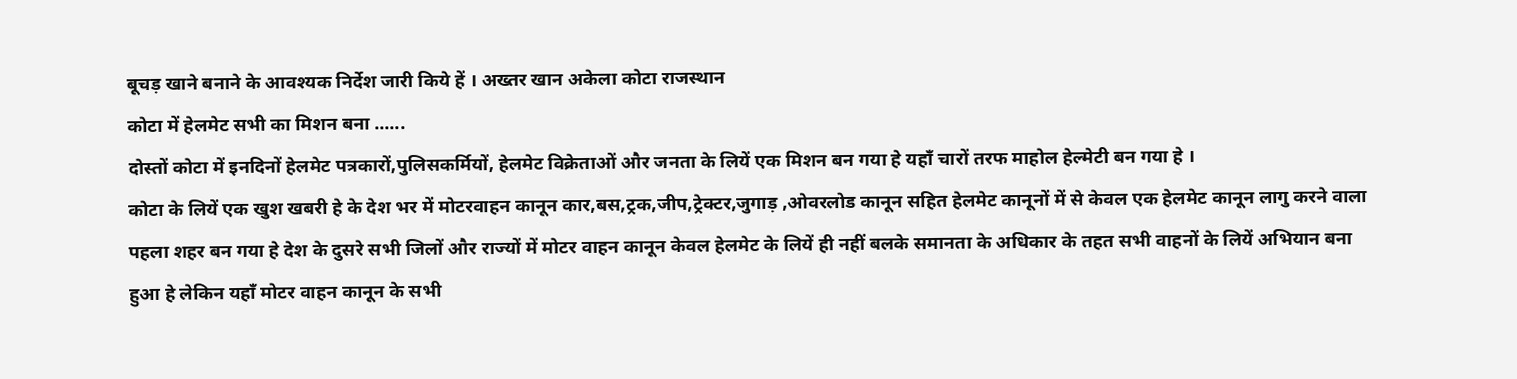बूचड़ खाने बनाने के आवश्यक निर्देश जारी किये हें । अख्तर खान अकेला कोटा राजस्थान
कोटा में हेलमेट सभी का मिशन बना ......
दोस्तों कोटा में इनदिनों हेलमेट पत्रकारों,पुलिसकर्मियों, हेलमेट विक्रेताओं और जनता के लियें एक मिशन बन गया हे यहाँ चारों तरफ माहोल हेल्मेटी बन गया हे ।
कोटा के लियें एक खुश खबरी हे के देश भर में मोटरवाहन कानून कार,बस,ट्रक,जीप,ट्रेक्टर,जुगाड़ ,ओवरलोड कानून सहित हेलमेट कानूनों में से केवल एक हेलमेट कानून लागु करने वाला पहला शहर बन गया हे देश के दुसरे सभी जिलों और राज्यों में मोटर वाहन कानून केवल हेलमेट के लियें ही नहीं बलके समानता के अधिकार के तहत सभी वाहनों के लियें अभियान बना हुआ हे लेकिन यहाँ मोटर वाहन कानून के सभी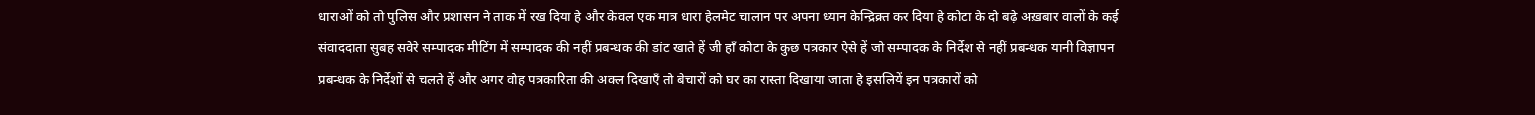धाराओं को तो पुलिस और प्रशासन ने ताक में रख दिया हे और केवल एक मात्र धारा हेलमेट चालान पर अपना ध्यान केन्द्रिक्र्त कर दिया हे कोटा के दो बढ़े अख़बार वालों के कई संवाददाता सुबह सवेरे सम्पादक मीटिंग में सम्पादक की नहीं प्रबन्धक की डांट खाते हें जी हाँ कोटा के कुछ पत्रकार ऐसे हें जो सम्पादक के निर्देश से नहीं प्रबन्धक यानी विज्ञापन प्रबन्धक के निर्देशों से चलते हें और अगर वोह पत्रकारिता की अक्ल दिखाएँ तो बेचारों को घर का रास्ता दिखाया जाता हे इसलियें इन पत्रकारों को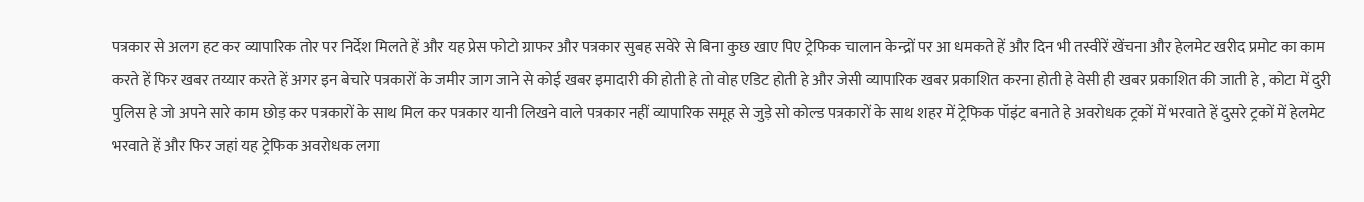पत्रकार से अलग हट कर व्यापारिक तोर पर निर्देश मिलते हें और यह प्रेस फोटो ग्राफर और पत्रकार सुबह सवेरे से बिना कुछ खाए पिए ट्रेफिक चालान केन्द्रों पर आ धमकते हें और दिन भी तस्वीरें खेंचना और हेलमेट खरीद प्रमोट का काम करते हें फिर खबर तय्यार करते हें अगर इन बेचारे पत्रकारों के जमीर जाग जाने से कोई खबर इमादारी की होती हे तो वोह एडिट होती हे और जेसी व्यापारिक खबर प्रकाशित करना होती हे वेसी ही खबर प्रकाशित की जाती हे , कोटा में दुरी पुलिस हे जो अपने सारे काम छोड़ कर पत्रकारों के साथ मिल कर पत्रकार यानी लिखने वाले पत्रकार नहीं व्यापारिक समूह से जुड़े सो कोल्ड पत्रकारों के साथ शहर में ट्रेफिक पॉइंट बनाते हे अवरोधक ट्रकों में भरवाते हें दुसरे ट्रकों में हेलमेट भरवाते हें और फिर जहां यह ट्रेफिक अवरोधक लगा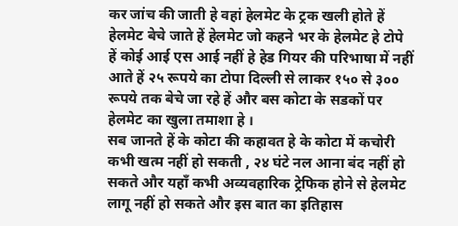कर जांच की जाती हे वहां हेलमेट के ट्रक खली होते हें हेलमेट बेचे जाते हें हेलमेट जो कहने भर के हेलमेट हे टोपे हें कोई आई एस आई नहीं हे हेड गियर की परिभाषा में नहीं आते हें २५ रूपये का टोपा दिल्ली से लाकर १५० से ३०० रूपये तक बेचे जा रहे हें और बस कोटा के सडकों पर हेलमेट का खुला तमाशा हे ।
सब जानते हें के कोटा की कहावत हे के कोटा में कचोरी कभी खत्म नहीं हो सकती , २४ घंटे नल आना बंद नहीं हो सकते और यहाँ कभी अव्यवहारिक ट्रेफिक होने से हेलमेट लागू नहीं हो सकते और इस बात का इतिहास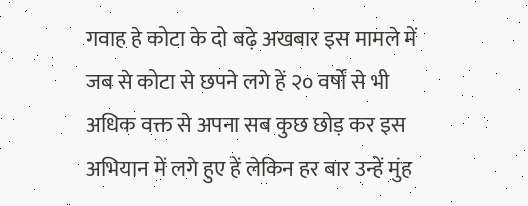गवाह हे कोटा के दो बढ़े अखबार इस मामले में जब से कोटा से छपने लगे हें २० वर्षों से भी अधिक वक्त से अपना सब कुछ छोड़ कर इस अभियान में लगे हुए हें लेकिन हर बार उन्हें मुंह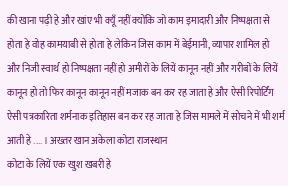की खाना पढ़ी हे और खांए भी क्यूँ नहीं क्योंकि जो काम इमादारी और निष्पक्षता से होता हे वोह कामयाबी से होता हे लेकिन जिस काम में बेईमानी, व्यापार शामिल हो और निजी स्वार्थ हो निष्पक्षता नहीं हो अमीरों के लियें कानून नहीं और गरीबों के लियें कानून हो तो फिर कानून कानून नहीं मजाक बन कर रह जाता हे और ऐसी रिपोर्टिंग ऐसी पत्रकारिता शर्मनाक इतिहास बन कर रह जाता हे जिस मामले में सोचने में भी शर्म आती हे .... । अख्तर खान अकेला कोटा राजस्थान
कोटा के लियें एक खुश खबरी हे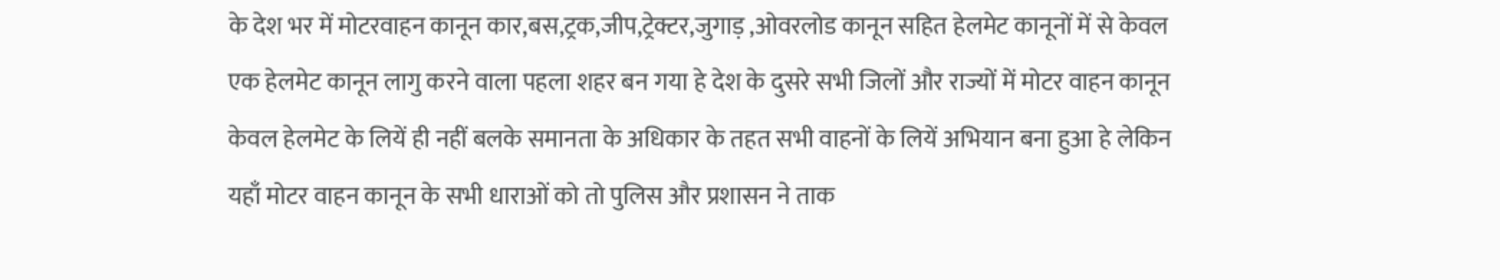के देश भर में मोटरवाहन कानून कार,बस,ट्रक,जीप,ट्रेक्टर,जुगाड़ ,ओवरलोड कानून सहित हेलमेट कानूनों में से केवल एक हेलमेट कानून लागु करने वाला पहला शहर बन गया हे देश के दुसरे सभी जिलों और राज्यों में मोटर वाहन कानून केवल हेलमेट के लियें ही नहीं बलके समानता के अधिकार के तहत सभी वाहनों के लियें अभियान बना हुआ हे लेकिन यहाँ मोटर वाहन कानून के सभी धाराओं को तो पुलिस और प्रशासन ने ताक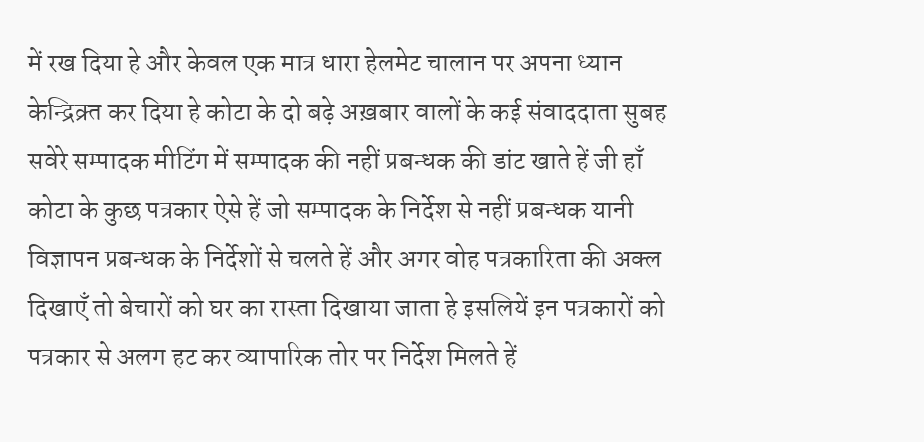में रख दिया हे और केवल एक मात्र धारा हेलमेट चालान पर अपना ध्यान केन्द्रिक्र्त कर दिया हे कोटा के दो बढ़े अख़बार वालों के कई संवाददाता सुबह सवेरे सम्पादक मीटिंग में सम्पादक की नहीं प्रबन्धक की डांट खाते हें जी हाँ कोटा के कुछ पत्रकार ऐसे हें जो सम्पादक के निर्देश से नहीं प्रबन्धक यानी विज्ञापन प्रबन्धक के निर्देशों से चलते हें और अगर वोह पत्रकारिता की अक्ल दिखाएँ तो बेचारों को घर का रास्ता दिखाया जाता हे इसलियें इन पत्रकारों को पत्रकार से अलग हट कर व्यापारिक तोर पर निर्देश मिलते हें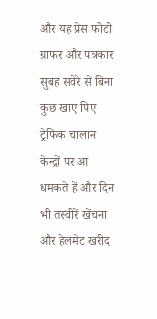और यह प्रेस फोटो ग्राफर और पत्रकार सुबह सवेरे से बिना कुछ खाए पिए ट्रेफिक चालान केन्द्रों पर आ धमकते हें और दिन भी तस्वीरें खेंचना और हेलमेट खरीद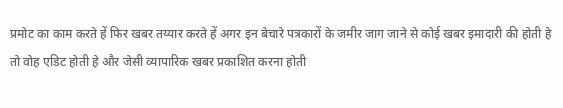प्रमोट का काम करते हें फिर खबर तय्यार करते हें अगर इन बेचारे पत्रकारों के जमीर जाग जाने से कोई खबर इमादारी की होती हे तो वोह एडिट होती हे और जेसी व्यापारिक खबर प्रकाशित करना होती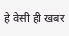हे वेसी ही खबर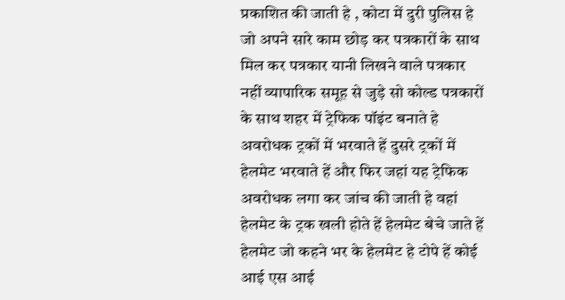प्रकाशित की जाती हे , कोटा में दुरी पुलिस हे जो अपने सारे काम छोड़ कर पत्रकारों के साथ मिल कर पत्रकार यानी लिखने वाले पत्रकार नहीं व्यापारिक समूह से जुड़े सो कोल्ड पत्रकारों के साथ शहर में ट्रेफिक पॉइंट बनाते हे अवरोधक ट्रकों में भरवाते हें दुसरे ट्रकों में हेलमेट भरवाते हें और फिर जहां यह ट्रेफिक अवरोधक लगा कर जांच की जाती हे वहां हेलमेट के ट्रक खली होते हें हेलमेट बेचे जाते हें हेलमेट जो कहने भर के हेलमेट हे टोपे हें कोई आई एस आई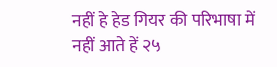नहीं हे हेड गियर की परिभाषा में नहीं आते हें २५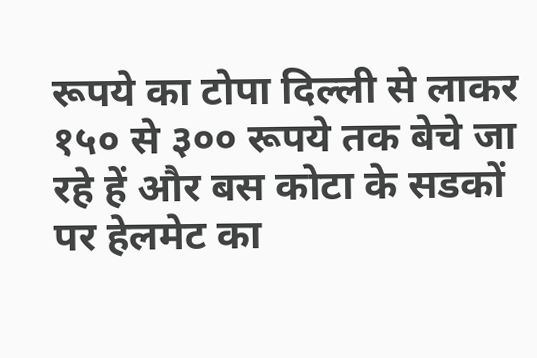रूपये का टोपा दिल्ली से लाकर १५० से ३०० रूपये तक बेचे जा रहे हें और बस कोटा के सडकों पर हेलमेट का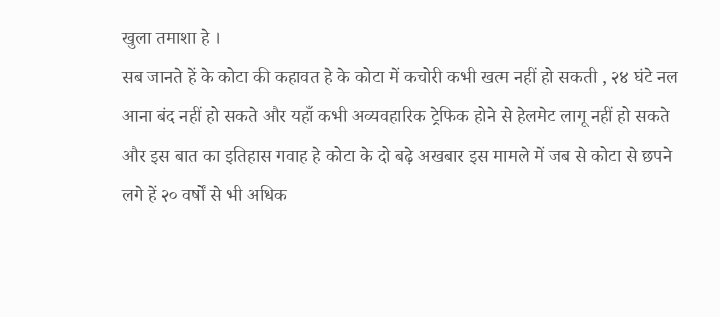खुला तमाशा हे ।
सब जानते हें के कोटा की कहावत हे के कोटा में कचोरी कभी खत्म नहीं हो सकती , २४ घंटे नल आना बंद नहीं हो सकते और यहाँ कभी अव्यवहारिक ट्रेफिक होने से हेलमेट लागू नहीं हो सकते और इस बात का इतिहास गवाह हे कोटा के दो बढ़े अखबार इस मामले में जब से कोटा से छपने लगे हें २० वर्षों से भी अधिक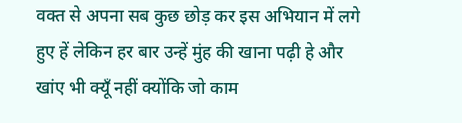वक्त से अपना सब कुछ छोड़ कर इस अभियान में लगे हुए हें लेकिन हर बार उन्हें मुंह की खाना पढ़ी हे और खांए भी क्यूँ नहीं क्योंकि जो काम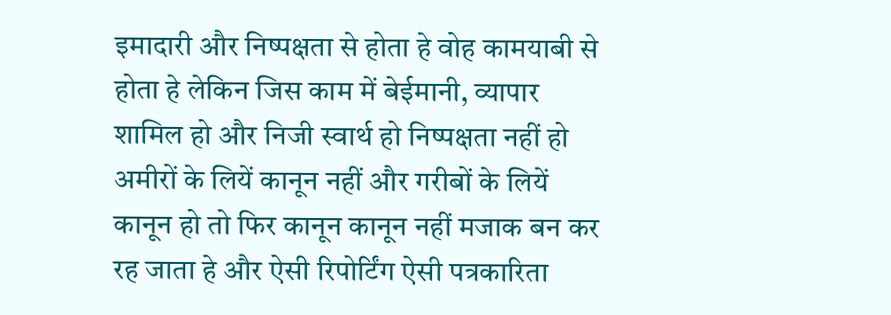इमादारी और निष्पक्षता से होता हे वोह कामयाबी से होता हे लेकिन जिस काम में बेईमानी, व्यापार शामिल हो और निजी स्वार्थ हो निष्पक्षता नहीं हो अमीरों के लियें कानून नहीं और गरीबों के लियें कानून हो तो फिर कानून कानून नहीं मजाक बन कर रह जाता हे और ऐसी रिपोर्टिंग ऐसी पत्रकारिता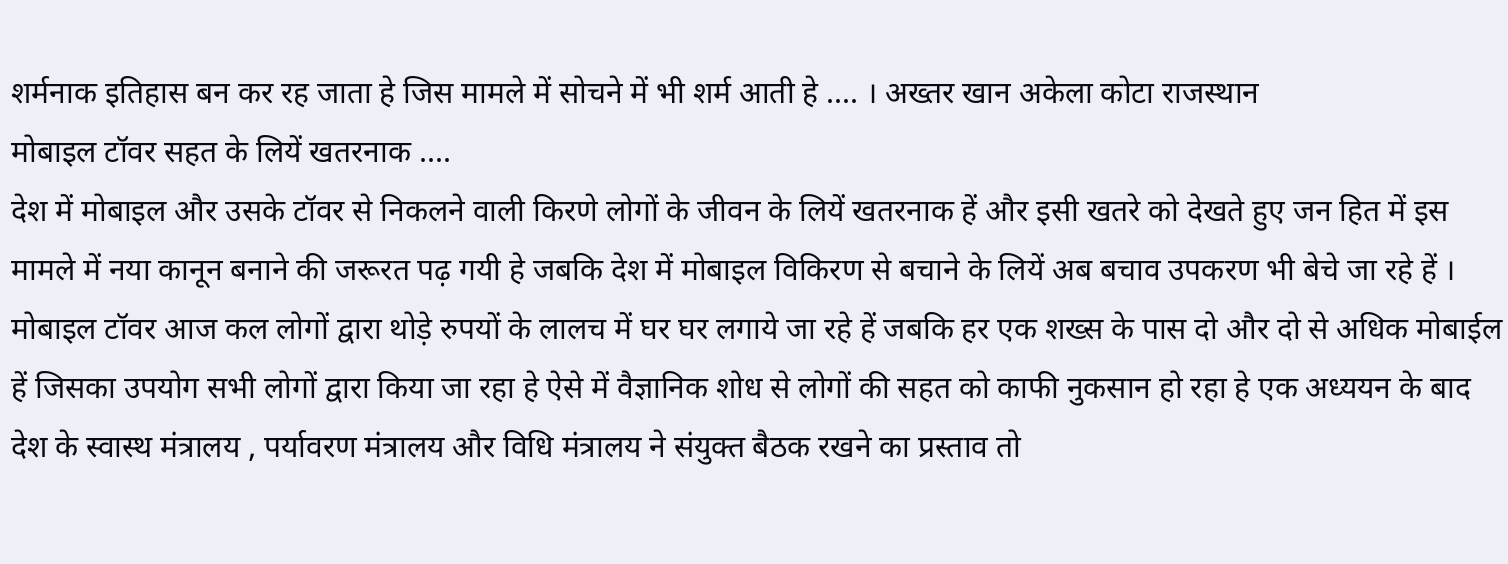शर्मनाक इतिहास बन कर रह जाता हे जिस मामले में सोचने में भी शर्म आती हे .... । अख्तर खान अकेला कोटा राजस्थान
मोबाइल टॉवर सहत के लियें खतरनाक ....
देश में मोबाइल और उसके टॉवर से निकलने वाली किरणे लोगों के जीवन के लियें खतरनाक हें और इसी खतरे को देखते हुए जन हित में इस मामले में नया कानून बनाने की जरूरत पढ़ गयी हे जबकि देश में मोबाइल विकिरण से बचाने के लियें अब बचाव उपकरण भी बेचे जा रहे हें ।
मोबाइल टॉवर आज कल लोगों द्वारा थोड़े रुपयों के लालच में घर घर लगाये जा रहे हें जबकि हर एक शख्स के पास दो और दो से अधिक मोबाईल हें जिसका उपयोग सभी लोगों द्वारा किया जा रहा हे ऐसे में वैज्ञानिक शोध से लोगों की सहत को काफी नुकसान हो रहा हे एक अध्ययन के बाद देश के स्वास्थ मंत्रालय , पर्यावरण मंत्रालय और विधि मंत्रालय ने संयुक्त बैठक रखने का प्रस्ताव तो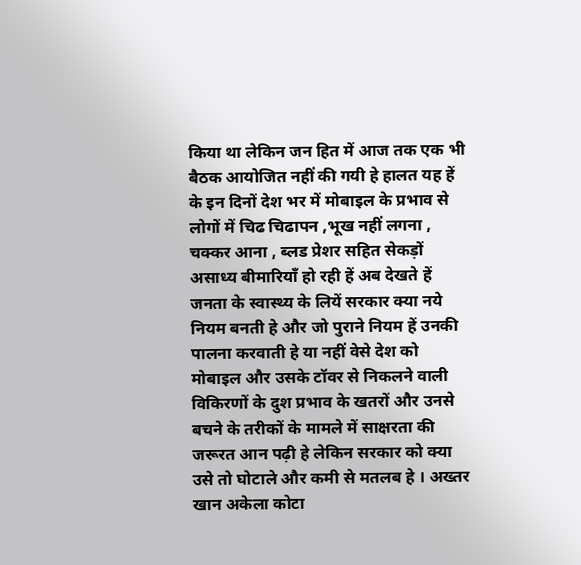किया था लेकिन जन हित में आज तक एक भी बैठक आयोजित नहीं की गयी हे हालत यह हें के इन दिनों देश भर में मोबाइल के प्रभाव से लोगों में चिढ चिढापन ,भूख नहीं लगना , चक्कर आना , ब्लड प्रेशर सहित सेकड़ों असाध्य बीमारियाँ हो रही हें अब देखते हें जनता के स्वास्थ्य के लियें सरकार क्या नये नियम बनती हे और जो पुराने नियम हें उनकी पालना करवाती हे या नहीं वेसे देश को मोबाइल और उसके टॉवर से निकलने वाली विकिरणों के दुश प्रभाव के खतरों और उनसे बचने के तरीकों के मामले में साक्षरता की जरूरत आन पढ़ी हे लेकिन सरकार को क्या उसे तो घोटाले और कमी से मतलब हे । अख्तर खान अकेला कोटा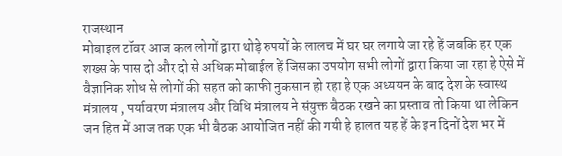राजस्थान
मोबाइल टॉवर आज कल लोगों द्वारा थोड़े रुपयों के लालच में घर घर लगाये जा रहे हें जबकि हर एक शख्स के पास दो और दो से अधिक मोबाईल हें जिसका उपयोग सभी लोगों द्वारा किया जा रहा हे ऐसे में वैज्ञानिक शोध से लोगों की सहत को काफी नुकसान हो रहा हे एक अध्ययन के बाद देश के स्वास्थ मंत्रालय , पर्यावरण मंत्रालय और विधि मंत्रालय ने संयुक्त बैठक रखने का प्रस्ताव तो किया था लेकिन जन हित में आज तक एक भी बैठक आयोजित नहीं की गयी हे हालत यह हें के इन दिनों देश भर में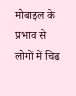मोबाइल के प्रभाव से लोगों में चिढ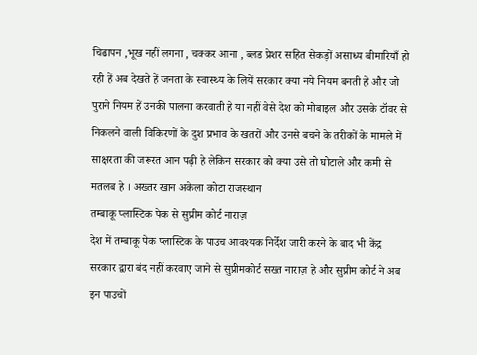चिढापन ,भूख नहीं लगना , चक्कर आना , ब्लड प्रेशर सहित सेकड़ों असाध्य बीमारियाँ हो रही हें अब देखते हें जनता के स्वास्थ्य के लियें सरकार क्या नये नियम बनती हे और जो पुराने नियम हें उनकी पालना करवाती हे या नहीं वेसे देश को मोबाइल और उसके टॉवर से निकलने वाली विकिरणों के दुश प्रभाव के खतरों और उनसे बचने के तरीकों के मामले में साक्षरता की जरूरत आन पढ़ी हे लेकिन सरकार को क्या उसे तो घोटाले और कमी से मतलब हे । अख्तर खान अकेला कोटा राजस्थान
तम्बाकू प्लास्टिक पेक से सुप्रीम कोर्ट नाराज़
देश में तम्बाकू पेक प्लास्टिक के पाउच आवश्यक निर्देश जारी करने के बाद भी केंद्र सरकार द्वारा बंद नहीं करवाए जाने से सुप्रीमकोर्ट सख्त नाराज़ हे और सुप्रीम कोर्ट ने अब इन पाउचों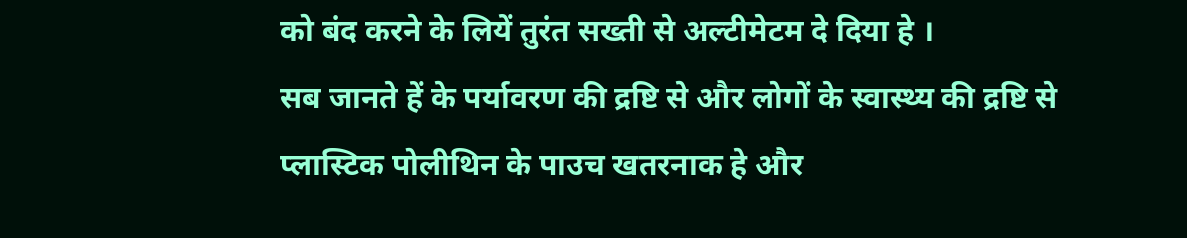को बंद करने के लियें तुरंत सख्ती से अल्टीमेटम दे दिया हे ।
सब जानते हें के पर्यावरण की द्रष्टि से और लोगों के स्वास्थ्य की द्रष्टि से प्लास्टिक पोलीथिन के पाउच खतरनाक हे और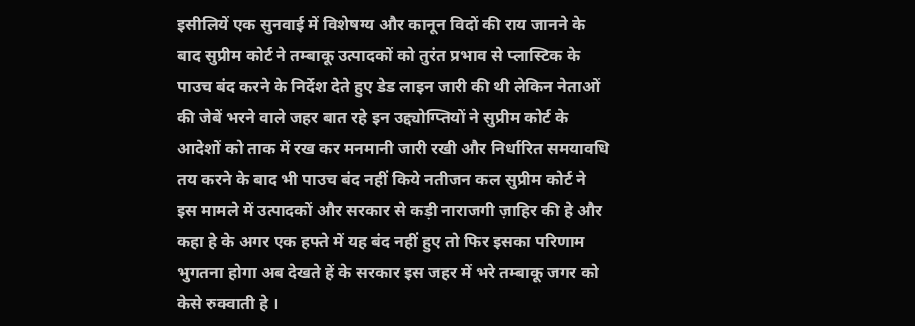इसीलियें एक सुनवाई में विशेषग्य और कानून विदों की राय जानने के बाद सुप्रीम कोर्ट ने तम्बाकू उत्पादकों को तुरंत प्रभाव से प्लास्टिक के पाउच बंद करने के निर्देश देते हुए डेड लाइन जारी की थी लेकिन नेताओं की जेबें भरने वाले जहर बात रहे इन उद्द्योग्प्तियों ने सुप्रीम कोर्ट के आदेशों को ताक में रख कर मनमानी जारी रखी और निर्धारित समयावधि तय करने के बाद भी पाउच बंद नहीं किये नतीजन कल सुप्रीम कोर्ट ने इस मामले में उत्पादकों और सरकार से कड़ी नाराजगी ज़ाहिर की हे और कहा हे के अगर एक हफ्ते में यह बंद नहीं हुए तो फिर इसका परिणाम भुगतना होगा अब देखते हें के सरकार इस जहर में भरे तम्बाकू जगर को केसे रुक्वाती हे ।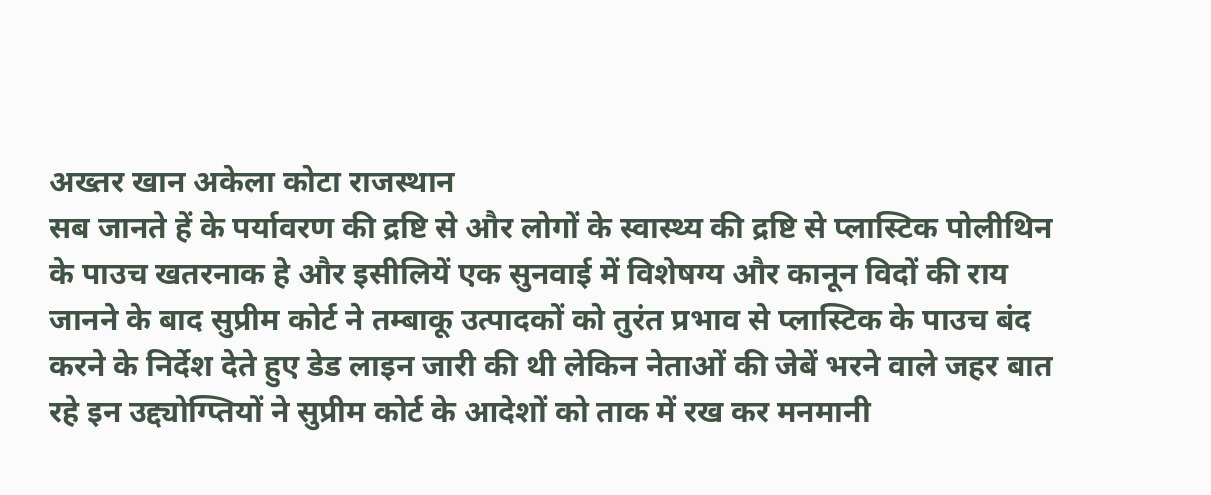अख्तर खान अकेला कोटा राजस्थान
सब जानते हें के पर्यावरण की द्रष्टि से और लोगों के स्वास्थ्य की द्रष्टि से प्लास्टिक पोलीथिन के पाउच खतरनाक हे और इसीलियें एक सुनवाई में विशेषग्य और कानून विदों की राय जानने के बाद सुप्रीम कोर्ट ने तम्बाकू उत्पादकों को तुरंत प्रभाव से प्लास्टिक के पाउच बंद करने के निर्देश देते हुए डेड लाइन जारी की थी लेकिन नेताओं की जेबें भरने वाले जहर बात रहे इन उद्द्योग्प्तियों ने सुप्रीम कोर्ट के आदेशों को ताक में रख कर मनमानी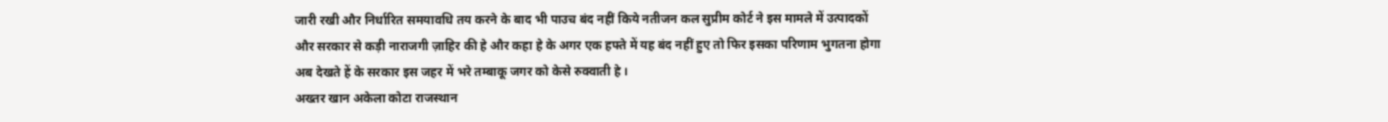जारी रखी और निर्धारित समयावधि तय करने के बाद भी पाउच बंद नहीं किये नतीजन कल सुप्रीम कोर्ट ने इस मामले में उत्पादकों और सरकार से कड़ी नाराजगी ज़ाहिर की हे और कहा हे के अगर एक हफ्ते में यह बंद नहीं हुए तो फिर इसका परिणाम भुगतना होगा अब देखते हें के सरकार इस जहर में भरे तम्बाकू जगर को केसे रुक्वाती हे ।
अख्तर खान अकेला कोटा राजस्थान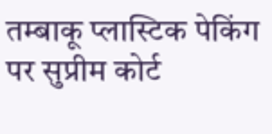तम्बाकू प्लास्टिक पेकिंग पर सुप्रीम कोर्ट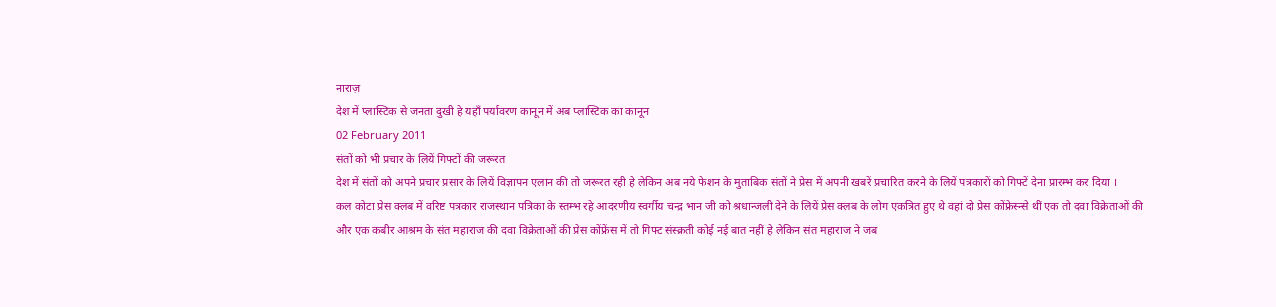नाराज़
देश में प्लास्टिक से जनता दुखी हे यहाँ पर्यावरण कानून में अब प्लास्टिक का कानून
02 February 2011
संतों को भी प्रचार के लियें गिफ्टों की जरूरत
देश में संतों को अपने प्रचार प्रसार के लियें विज्ञापन एलान की तो जरूरत रही हे लेकिन अब नये फेशन के मुताबिक संतों ने प्रेस में अपनी खबरें प्रचारित करने के लियें पत्रकारों को गिफ्टें देना प्रारम्भ कर दिया ।
कल कोटा प्रेस क्लब में वरिष्ट पत्रकार राजस्थान पत्रिका के स्तम्भ रहे आदरणीय स्वर्गीय चन्द्र भान जी को श्रधान्जली देने के लियें प्रेस क्लब के लोग एकत्रित हुए थे वहां दो प्रेस कोंफ्रेस्न्से थीं एक तो दवा विक्रेताओं की और एक कबीर आश्रम के संत महाराज की दवा विक्रेताओं की प्रेस कोंफ्रेंस में तो गिफ्ट संस्क्रती कोई नई बात नहीं हे लेकिन संत महाराज ने जब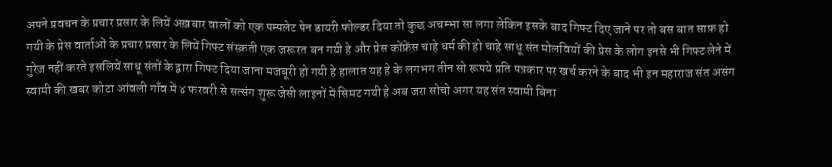अपने प्रवचन के प्रचार प्रसार के लियें अख़बार वालों को एक पम्पलेट पेन डायरी फोल्डर दिया तो कुछ अचम्भा सा लगा लेकिन इसके बाद गिफ्ट दिए जाने पर तो बस बात साफ़ हो गयी के प्रेस वार्ताओं के प्रचार प्रसार के लियें गिफ्ट संस्क्रती एक जरूरत बन गयी हे और प्रेस कोंफ्रेंस चाहे धर्म की हो चाहे साधू संत मोलवियों की प्रेस के लोग इनसे भी गिफ्ट लेने में गुरेज़ नहीं करते इसलियें साधू संतों के द्वारा गिफ्ट दिया जाना मजबूरी हो गयी हे हालात यह हे के लगभग तीन सो रूपये प्रति पत्रकार पर खर्च करने के बाद भी इन महाराज संत असंग स्वामी की खबर कोटा आंवली गाँव में ४ फरवरी से सत्संग शुरू जेसी लाइनों में सिमट गयी हे अब जरा सोचो अगर यह संत स्वामी बिना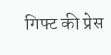गिफ्ट की प्रेस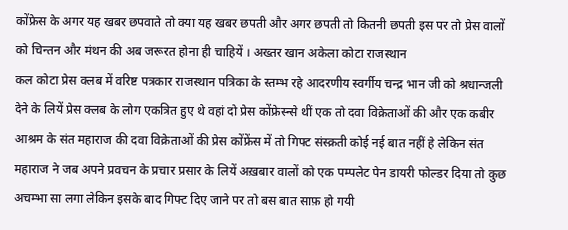कोंफ्रेस के अगर यह खबर छपवाते तो क्या यह खबर छपती और अगर छपती तो कितनी छपती इस पर तो प्रेस वालों को चिन्तन और मंथन की अब जरूरत होना ही चाहियें । अख्तर खान अकेला कोटा राजस्थान
कल कोटा प्रेस क्लब में वरिष्ट पत्रकार राजस्थान पत्रिका के स्तम्भ रहे आदरणीय स्वर्गीय चन्द्र भान जी को श्रधान्जली देने के लियें प्रेस क्लब के लोग एकत्रित हुए थे वहां दो प्रेस कोंफ्रेस्न्से थीं एक तो दवा विक्रेताओं की और एक कबीर आश्रम के संत महाराज की दवा विक्रेताओं की प्रेस कोंफ्रेंस में तो गिफ्ट संस्क्रती कोई नई बात नहीं हे लेकिन संत महाराज ने जब अपने प्रवचन के प्रचार प्रसार के लियें अख़बार वालों को एक पम्पलेट पेन डायरी फोल्डर दिया तो कुछ अचम्भा सा लगा लेकिन इसके बाद गिफ्ट दिए जाने पर तो बस बात साफ़ हो गयी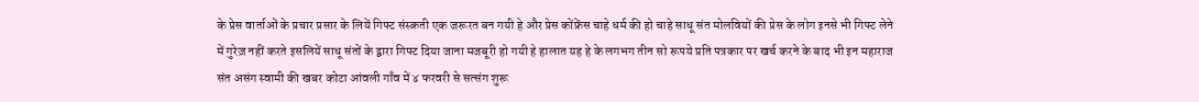के प्रेस वार्ताओं के प्रचार प्रसार के लियें गिफ्ट संस्क्रती एक जरूरत बन गयी हे और प्रेस कोंफ्रेंस चाहे धर्म की हो चाहे साधू संत मोलवियों की प्रेस के लोग इनसे भी गिफ्ट लेने में गुरेज़ नहीं करते इसलियें साधू संतों के द्वारा गिफ्ट दिया जाना मजबूरी हो गयी हे हालात यह हे के लगभग तीन सो रूपये प्रति पत्रकार पर खर्च करने के बाद भी इन महाराज संत असंग स्वामी की खबर कोटा आंवली गाँव में ४ फरवरी से सत्संग शुरू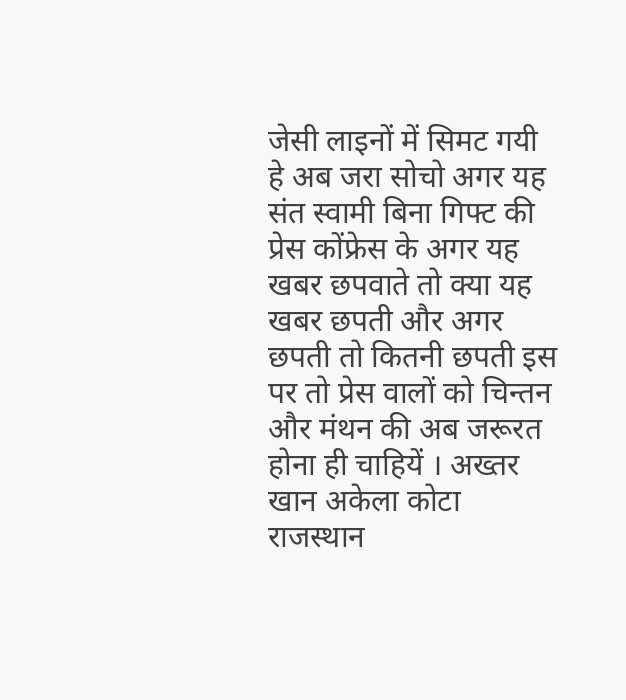जेसी लाइनों में सिमट गयी हे अब जरा सोचो अगर यह संत स्वामी बिना गिफ्ट की प्रेस कोंफ्रेस के अगर यह खबर छपवाते तो क्या यह खबर छपती और अगर छपती तो कितनी छपती इस पर तो प्रेस वालों को चिन्तन और मंथन की अब जरूरत होना ही चाहियें । अख्तर खान अकेला कोटा राजस्थान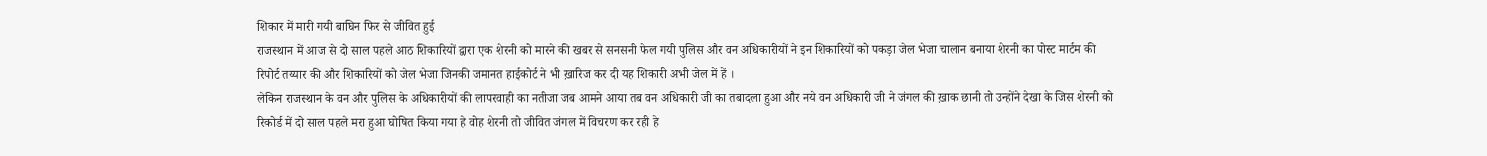शिकार में मारी गयी बाघिन फिर से जीवित हुई
राजस्थान में आज से दो साल पहले आठ शिकारियों द्वारा एक शेरनी को मारने की खबर से सनसनी फेल गयी पुलिस और वन अधिकारीयों ने इन शिकारियों को पकड़ा जेल भेजा चालान बनाया शेरनी का पोस्ट मार्टम की रिपोर्ट तय्यार की और शिकारियों को जेल भेजा जिनकी जमानत हाईकोर्ट ने भी ख़ारिज कर दी यह शिकारी अभी जेल में हें ।
लेकिन राजस्थान के वन और पुलिस के अधिकारीयों की लापरवाही का नतीजा जब आमने आया तब वन अधिकारी जी का तबादला हुआ और नये वन अधिकारी जी ने जंगल की ख़ाक छानी तो उन्होंने देखा के जिस शेरनी को रिकोर्ड में दो साल पहले मरा हुआ घोषित किया गया हे वोह शेरनी तो जीवित जंगल में विचरण कर रही हे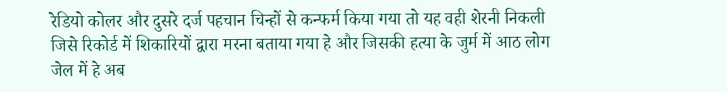रेडियो कोलर और दुसरे दर्ज पहचान चिन्हों से कन्फर्म किया गया तो यह वही शेरनी निकली जिसे रिकोर्ड में शिकारियों द्वारा मरना बताया गया हे और जिसकी हत्या के जुर्म में आठ लोग जेल में हे अब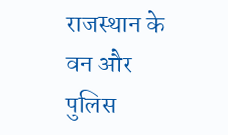राजस्थान के वन और पुलिस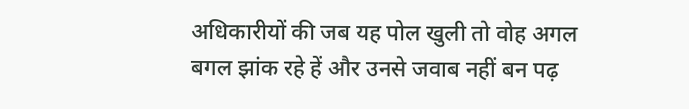अधिकारीयों की जब यह पोल खुली तो वोह अगल बगल झांक रहे हें और उनसे जवाब नहीं बन पढ़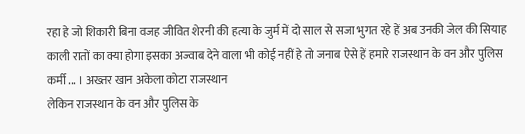रहा हे जो शिकारी बिना वजह जीवित शेरनी की हत्या के जुर्म में दो साल से सजा भुगत रहे हें अब उनकी जेल की सियाह काली रातों का क्या होगा इसका अज्वाब देने वाला भी कोई नहीं हे तो जनाब ऐसे हें हमारे राजस्थान के वन और पुलिस कर्मी ... । अख्तर खान अकेला कोटा राजस्थान
लेकिन राजस्थान के वन और पुलिस के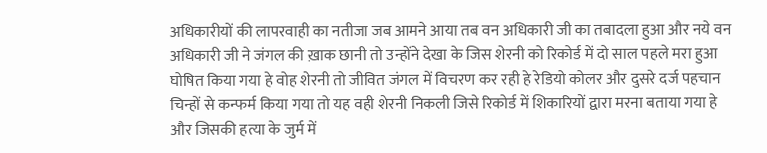अधिकारीयों की लापरवाही का नतीजा जब आमने आया तब वन अधिकारी जी का तबादला हुआ और नये वन अधिकारी जी ने जंगल की ख़ाक छानी तो उन्होंने देखा के जिस शेरनी को रिकोर्ड में दो साल पहले मरा हुआ घोषित किया गया हे वोह शेरनी तो जीवित जंगल में विचरण कर रही हे रेडियो कोलर और दुसरे दर्ज पहचान चिन्हों से कन्फर्म किया गया तो यह वही शेरनी निकली जिसे रिकोर्ड में शिकारियों द्वारा मरना बताया गया हे और जिसकी हत्या के जुर्म में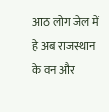आठ लोग जेल में हे अब राजस्थान के वन और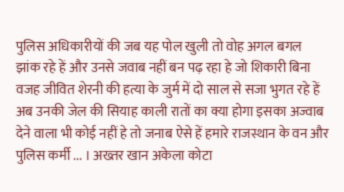पुलिस अधिकारीयों की जब यह पोल खुली तो वोह अगल बगल झांक रहे हें और उनसे जवाब नहीं बन पढ़ रहा हे जो शिकारी बिना वजह जीवित शेरनी की हत्या के जुर्म में दो साल से सजा भुगत रहे हें अब उनकी जेल की सियाह काली रातों का क्या होगा इसका अज्वाब देने वाला भी कोई नहीं हे तो जनाब ऐसे हें हमारे राजस्थान के वन और पुलिस कर्मी ... । अख्तर खान अकेला कोटा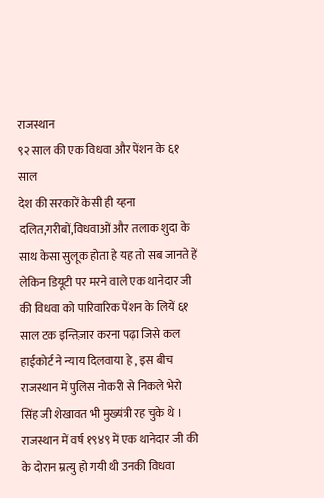राजस्थान
९२ साल की एक विधवा और पेंशन के ६१ साल
देश की सरकारें केसी ही य्हना दलित,गरीबों,विधवाओं और तलाक शुदा के साथ केसा सुलूक होता हे यह तो सब जानते हें लेकिन डियूटी पर मरने वाले एक थानेदार जी की विधवा को पारिवारिक पेंशन के लियें ६१ साल टक इन्तिज़ार करना पढ़ा जिसे कल हाईकोर्ट ने न्याय दिलवाया हे , इस बीच राजस्थान में पुलिस नोकरी से निकले भेरो सिंह जी शेखावत भी मुख्यंत्री रह चुके थे ।
राजस्थान में वर्ष १९४९ में एक थानेदार जी की के दोरान म्रत्यु हो गयी थी उनकी विधवा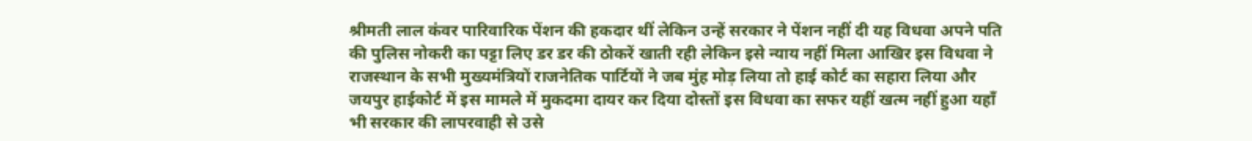श्रीमती लाल कंवर पारिवारिक पेंशन की हकदार थीं लेकिन उन्हें सरकार ने पेंशन नहीं दी यह विधवा अपने पति की पुलिस नोकरी का पट्टा लिए डर डर की ठोकरें खाती रही लेकिन इसे न्याय नहीं मिला आखिर इस विधवा ने राजस्थान के सभी मुख्यमंत्रियों राजनेतिक पार्टियों ने जब मुंह मोड़ लिया तो हाई कोर्ट का सहारा लिया और जयपुर हाईकोर्ट में इस मामले में मुकदमा दायर कर दिया दोस्तों इस विधवा का सफर यहीं खत्म नहीं हुआ यहाँ भी सरकार की लापरवाही से उसे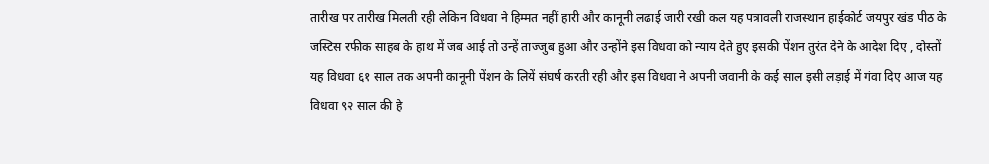तारीख पर तारीख मिलती रही लेकिन विधवा ने हिम्मत नहीं हारी और कानूनी लढाई जारी रखी कल यह पत्रावली राजस्थान हाईकोर्ट जयपुर खंड पीठ के जस्टिस रफीक साहब के हाथ में जब आई तो उन्हें ताज्जुब हुआ और उन्होंने इस विधवा को न्याय देते हुए इसकी पेंशन तुरंत देने के आदेश दिए , दोस्तों यह विधवा ६१ साल तक अपनी कानूनी पेंशन के लियें संघर्ष करती रही और इस विधवा ने अपनी जवानी के कई साल इसी लड़ाई में गंवा दिए आज यह विधवा ९२ साल की हे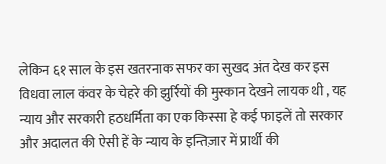लेकिन ६१ साल के इस खतरनाक सफर का सुखद अंत देख कर इस विधवा लाल कंवर के चेहरे की झुर्रियों की मुस्कान देखने लायक थी , यह न्याय और सरकारी हठधर्मिता का एक किस्सा हे कई फाइलें तो सरकार और अदालत की ऐसी हें के न्याय के इन्तिज़ार में प्रार्थी की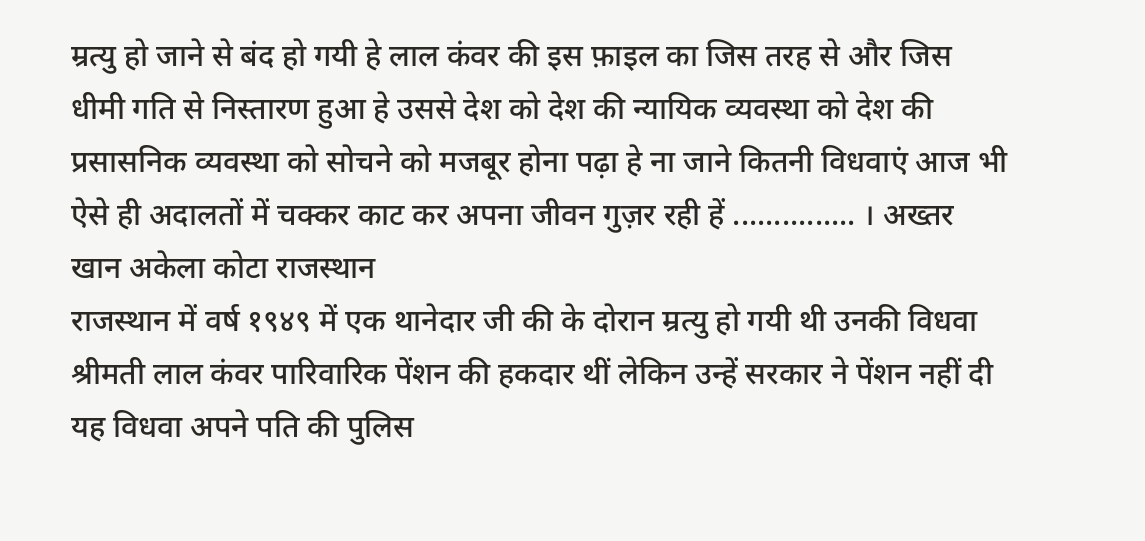म्रत्यु हो जाने से बंद हो गयी हे लाल कंवर की इस फ़ाइल का जिस तरह से और जिस धीमी गति से निस्तारण हुआ हे उससे देश को देश की न्यायिक व्यवस्था को देश की प्रसासनिक व्यवस्था को सोचने को मजबूर होना पढ़ा हे ना जाने कितनी विधवाएं आज भी ऐसे ही अदालतों में चक्कर काट कर अपना जीवन गुज़र रही हें ............... । अख्तर खान अकेला कोटा राजस्थान
राजस्थान में वर्ष १९४९ में एक थानेदार जी की के दोरान म्रत्यु हो गयी थी उनकी विधवा श्रीमती लाल कंवर पारिवारिक पेंशन की हकदार थीं लेकिन उन्हें सरकार ने पेंशन नहीं दी यह विधवा अपने पति की पुलिस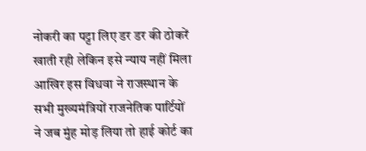नोकरी का पट्टा लिए डर डर की ठोकरें खाती रही लेकिन इसे न्याय नहीं मिला आखिर इस विधवा ने राजस्थान के सभी मुख्यमंत्रियों राजनेतिक पार्टियों ने जब मुंह मोड़ लिया तो हाई कोर्ट का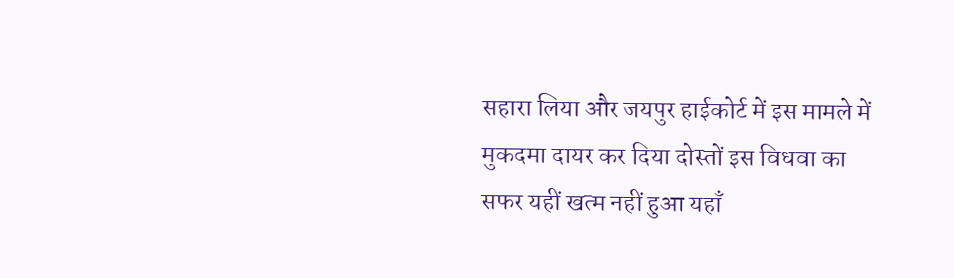सहारा लिया और जयपुर हाईकोर्ट में इस मामले में मुकदमा दायर कर दिया दोस्तों इस विधवा का सफर यहीं खत्म नहीं हुआ यहाँ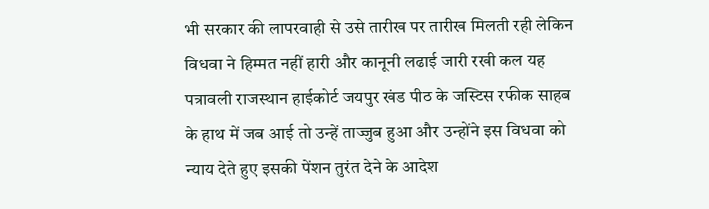भी सरकार की लापरवाही से उसे तारीख पर तारीख मिलती रही लेकिन विधवा ने हिम्मत नहीं हारी और कानूनी लढाई जारी रखी कल यह पत्रावली राजस्थान हाईकोर्ट जयपुर खंड पीठ के जस्टिस रफीक साहब के हाथ में जब आई तो उन्हें ताज्जुब हुआ और उन्होंने इस विधवा को न्याय देते हुए इसकी पेंशन तुरंत देने के आदेश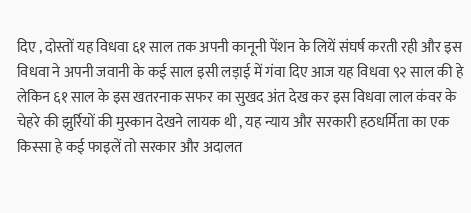दिए , दोस्तों यह विधवा ६१ साल तक अपनी कानूनी पेंशन के लियें संघर्ष करती रही और इस विधवा ने अपनी जवानी के कई साल इसी लड़ाई में गंवा दिए आज यह विधवा ९२ साल की हे लेकिन ६१ साल के इस खतरनाक सफर का सुखद अंत देख कर इस विधवा लाल कंवर के चेहरे की झुर्रियों की मुस्कान देखने लायक थी , यह न्याय और सरकारी हठधर्मिता का एक किस्सा हे कई फाइलें तो सरकार और अदालत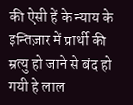की ऐसी हें के न्याय के इन्तिज़ार में प्रार्थी की म्रत्यु हो जाने से बंद हो गयी हे लाल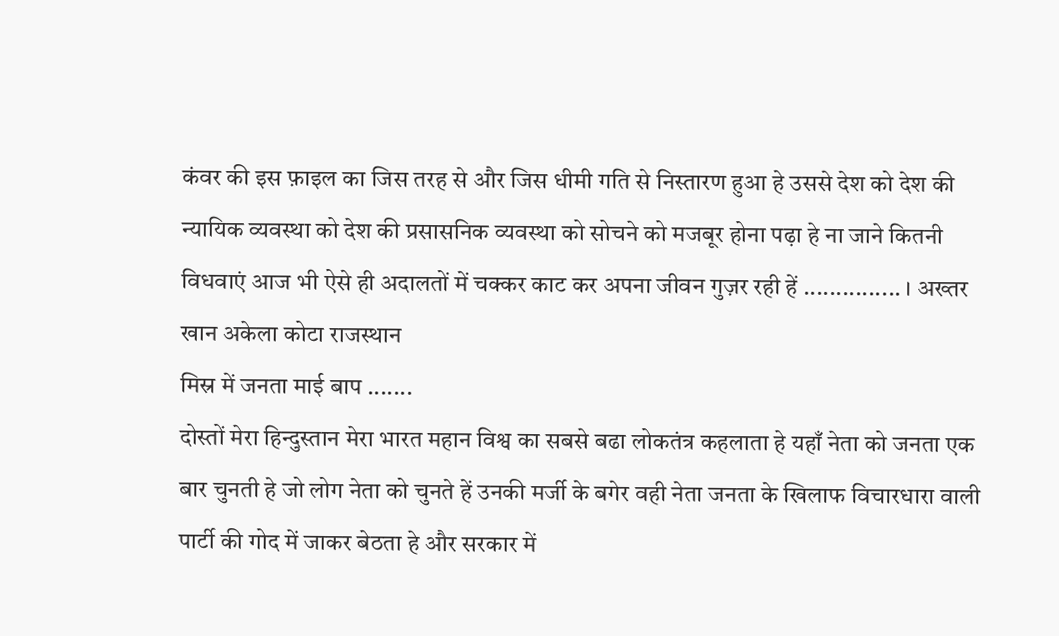कंवर की इस फ़ाइल का जिस तरह से और जिस धीमी गति से निस्तारण हुआ हे उससे देश को देश की न्यायिक व्यवस्था को देश की प्रसासनिक व्यवस्था को सोचने को मजबूर होना पढ़ा हे ना जाने कितनी विधवाएं आज भी ऐसे ही अदालतों में चक्कर काट कर अपना जीवन गुज़र रही हें ............... । अख्तर खान अकेला कोटा राजस्थान
मिस्र में जनता माई बाप .......
दोस्तों मेरा हिन्दुस्तान मेरा भारत महान विश्व का सबसे बढा लोकतंत्र कहलाता हे यहाँ नेता को जनता एक बार चुनती हे जो लोग नेता को चुनते हें उनकी मर्जी के बगेर वही नेता जनता के खिलाफ विचारधारा वाली पार्टी की गोद में जाकर बेठता हे और सरकार में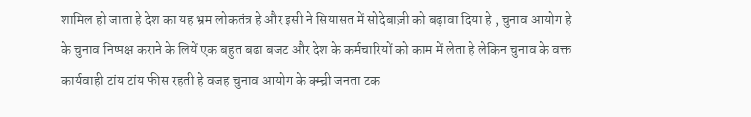शामिल हो जाता हे देश का यह भ्रम लोकतंत्र हे और इसी ने सियासत में सोदेबाज़ी को बढ़ावा दिया हे , चुनाव आयोग हे के चुनाव निष्पक्ष कराने के लियें एक बहुत बढा बजट और देश के कर्मचारियों को काम में लेता हे लेकिन चुनाव के वक्त कार्यवाही टांय टांय फीस रहती हे वजह चुनाव आयोग के क्म्च्री जनता टक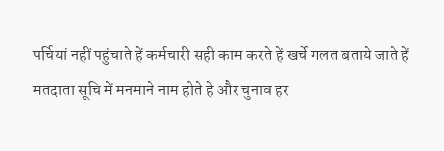पर्चियां नहीं पहुंचाते हें कर्मचारी सही काम करते हें खर्चे गलत बताये जाते हें मतदाता सूचि में मनमाने नाम होते हे और चुनाव हर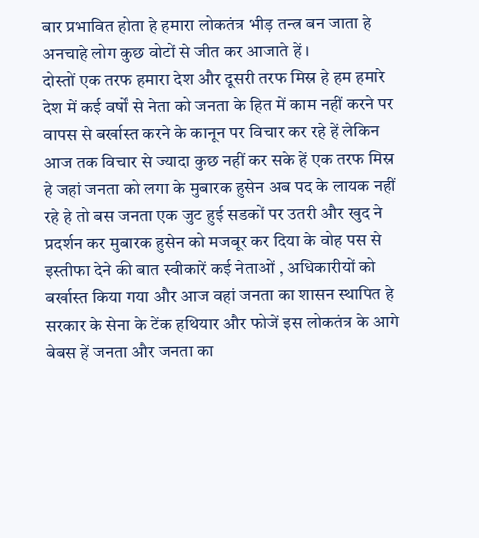बार प्रभावित होता हे हमारा लोकतंत्र भीड़ तन्त्र बन जाता हे अनचाहे लोग कुछ वोटों से जीत कर आजाते हें ।
दोस्तों एक तरफ हमारा देश और दूसरी तरफ मिस्र हे हम हमारे देश में कई वर्षों से नेता को जनता के हित में काम नहीं करने पर वापस से बर्खास्त करने के कानून पर विचार कर रहे हें लेकिन आज तक विचार से ज्यादा कुछ नहीं कर सके हें एक तरफ मिस्र हे जहां जनता को लगा के मुबारक हुसेन अब पद के लायक नहीं रहे हे तो बस जनता एक जुट हुई सडकों पर उतरी और खुद ने प्रदर्शन कर मुबारक हुसेन को मजबूर कर दिया के वोह पस से इस्तीफा देने की बात स्वीकारें कई नेताओं , अधिकारीयों को बर्खास्त किया गया और आज वहां जनता का शासन स्थापित हे सरकार के सेना के टेंक हथियार और फोजें इस लोकतंत्र के आगे बेबस हें जनता और जनता का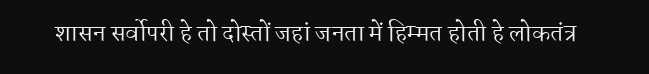शासन सर्वोपरी हे तो दोस्तों जहां जनता में हिम्मत होती हे लोकतंत्र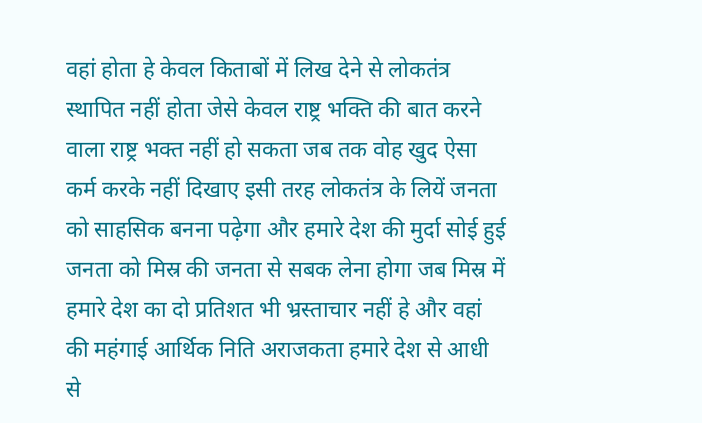वहां होता हे केवल किताबों में लिख देने से लोकतंत्र स्थापित नहीं होता जेसे केवल राष्ट्र भक्ति की बात करने वाला राष्ट्र भक्त नहीं हो सकता जब तक वोह खुद ऐसा कर्म करके नहीं दिखाए इसी तरह लोकतंत्र के लियें जनता को साहसिक बनना पढ़ेगा और हमारे देश की मुर्दा सोई हुई जनता को मिस्र की जनता से सबक लेना होगा जब मिस्र में हमारे देश का दो प्रतिशत भी भ्रस्ताचार नहीं हे और वहां की महंगाई आर्थिक निति अराजकता हमारे देश से आधी से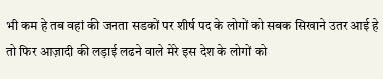भी कम हे तब वहां की जनता सडकों पर शीर्ष पद के लोगों को सबक सिखाने उतर आई हे तो फिर आज़ादी की लड़ाई लढने वाले मेरे इस देश के लोगों को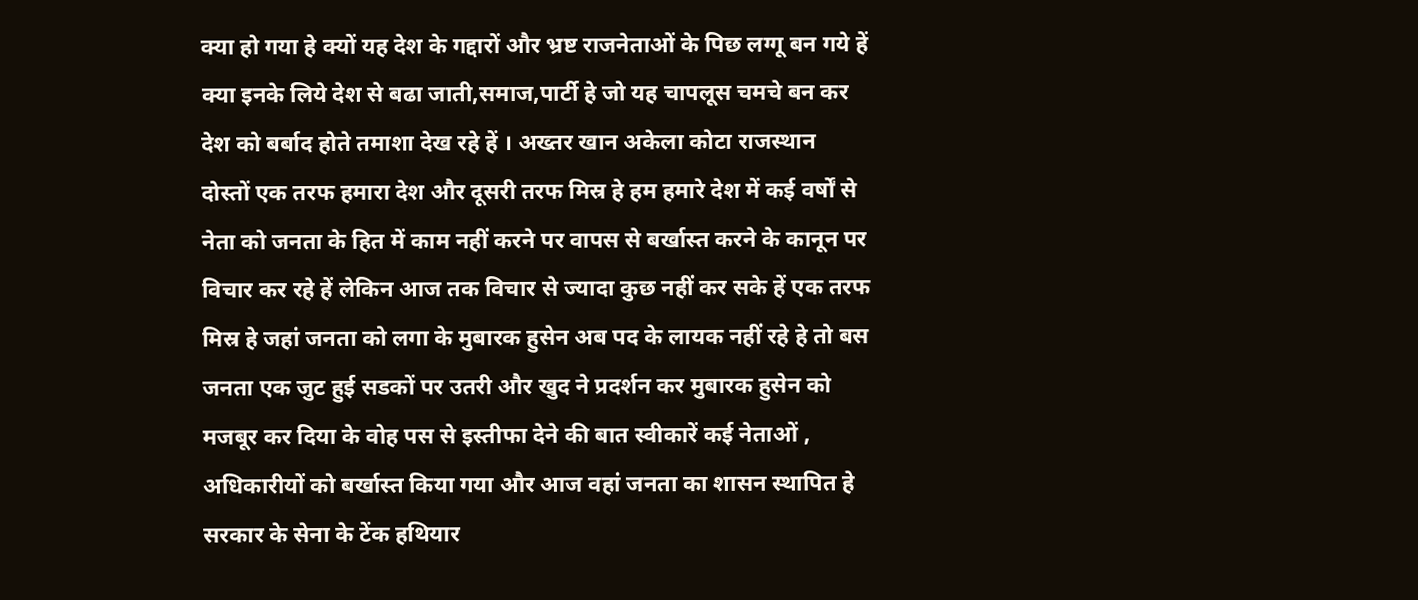क्या हो गया हे क्यों यह देश के गद्दारों और भ्रष्ट राजनेताओं के पिछ लग्गू बन गये हें क्या इनके लिये देश से बढा जाती,समाज,पार्टी हे जो यह चापलूस चमचे बन कर देश को बर्बाद होते तमाशा देख रहे हें । अख्तर खान अकेला कोटा राजस्थान
दोस्तों एक तरफ हमारा देश और दूसरी तरफ मिस्र हे हम हमारे देश में कई वर्षों से नेता को जनता के हित में काम नहीं करने पर वापस से बर्खास्त करने के कानून पर विचार कर रहे हें लेकिन आज तक विचार से ज्यादा कुछ नहीं कर सके हें एक तरफ मिस्र हे जहां जनता को लगा के मुबारक हुसेन अब पद के लायक नहीं रहे हे तो बस जनता एक जुट हुई सडकों पर उतरी और खुद ने प्रदर्शन कर मुबारक हुसेन को मजबूर कर दिया के वोह पस से इस्तीफा देने की बात स्वीकारें कई नेताओं , अधिकारीयों को बर्खास्त किया गया और आज वहां जनता का शासन स्थापित हे सरकार के सेना के टेंक हथियार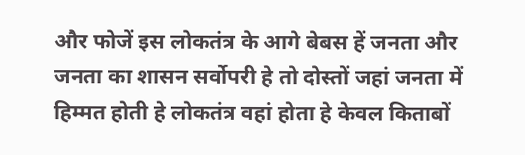और फोजें इस लोकतंत्र के आगे बेबस हें जनता और जनता का शासन सर्वोपरी हे तो दोस्तों जहां जनता में हिम्मत होती हे लोकतंत्र वहां होता हे केवल किताबों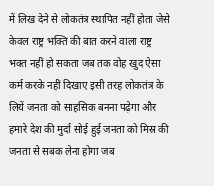में लिख देने से लोकतंत्र स्थापित नहीं होता जेसे केवल राष्ट्र भक्ति की बात करने वाला राष्ट्र भक्त नहीं हो सकता जब तक वोह खुद ऐसा कर्म करके नहीं दिखाए इसी तरह लोकतंत्र के लियें जनता को साहसिक बनना पढ़ेगा और हमारे देश की मुर्दा सोई हुई जनता को मिस्र की जनता से सबक लेना होगा जब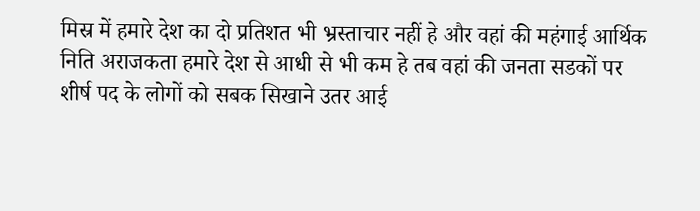मिस्र में हमारे देश का दो प्रतिशत भी भ्रस्ताचार नहीं हे और वहां की महंगाई आर्थिक निति अराजकता हमारे देश से आधी से भी कम हे तब वहां की जनता सडकों पर शीर्ष पद के लोगों को सबक सिखाने उतर आई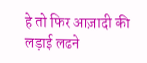हे तो फिर आज़ादी की लड़ाई लढने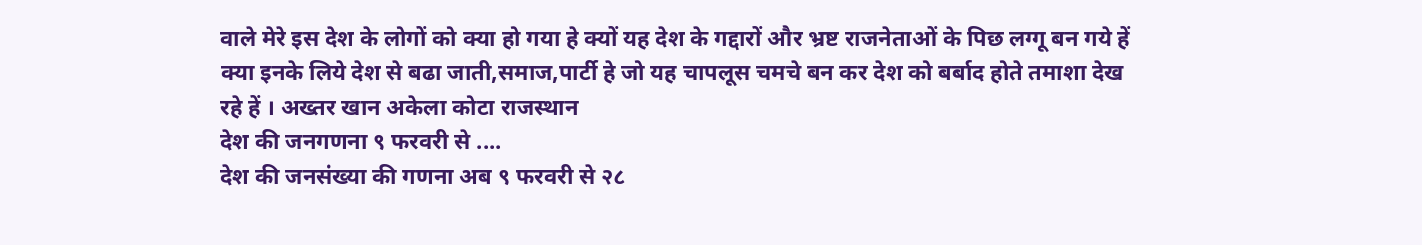वाले मेरे इस देश के लोगों को क्या हो गया हे क्यों यह देश के गद्दारों और भ्रष्ट राजनेताओं के पिछ लग्गू बन गये हें क्या इनके लिये देश से बढा जाती,समाज,पार्टी हे जो यह चापलूस चमचे बन कर देश को बर्बाद होते तमाशा देख रहे हें । अख्तर खान अकेला कोटा राजस्थान
देश की जनगणना ९ फरवरी से ....
देश की जनसंख्या की गणना अब ९ फरवरी से २८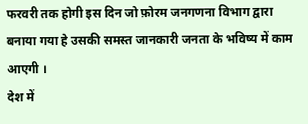फरवरी तक होगी इस दिन जो फ़ोरम जनगणना विभाग द्वारा बनाया गया हे उसकी समस्त जानकारी जनता के भविष्य में काम आएगी ।
देश में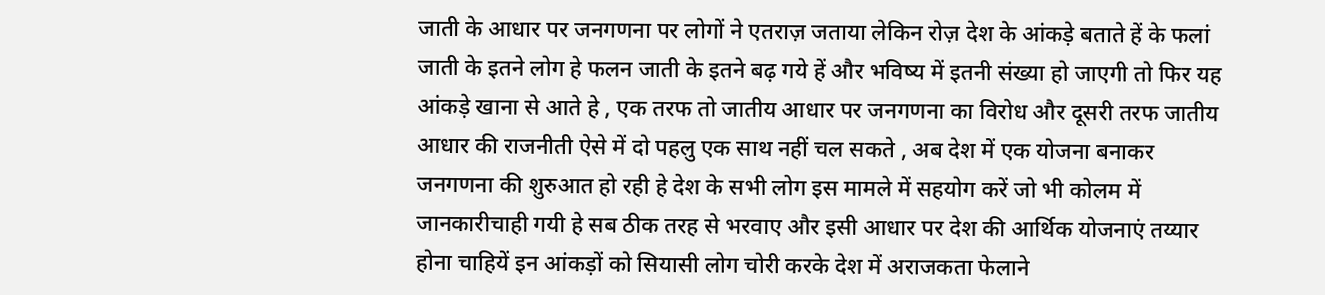जाती के आधार पर जनगणना पर लोगों ने एतराज़ जताया लेकिन रोज़ देश के आंकड़े बताते हें के फलां जाती के इतने लोग हे फलन जाती के इतने बढ़ गये हें और भविष्य में इतनी संख्या हो जाएगी तो फिर यह आंकड़े खाना से आते हे , एक तरफ तो जातीय आधार पर जनगणना का विरोध और दूसरी तरफ जातीय आधार की राजनीती ऐसे में दो पहलु एक साथ नहीं चल सकते , अब देश में एक योजना बनाकर जनगणना की शुरुआत हो रही हे देश के सभी लोग इस मामले में सहयोग करें जो भी कोलम में जानकारीचाही गयी हे सब ठीक तरह से भरवाए और इसी आधार पर देश की आर्थिक योजनाएं तय्यार होना चाहियें इन आंकड़ों को सियासी लोग चोरी करके देश में अराजकता फेलाने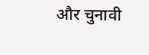और चुनावी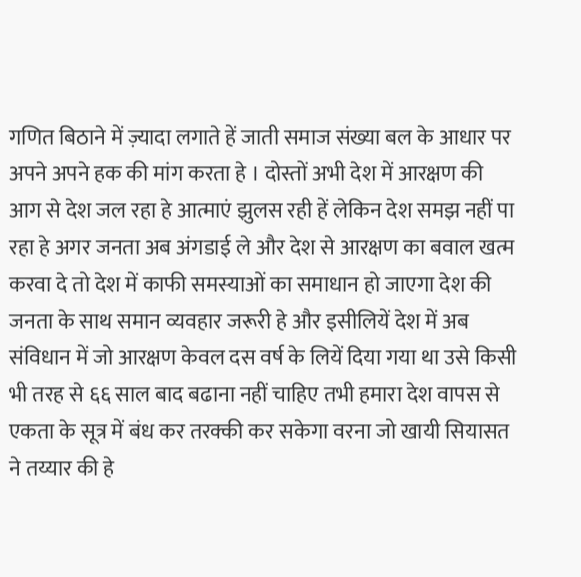गणित बिठाने में ज़्यादा लगाते हें जाती समाज संख्या बल के आधार पर अपने अपने हक की मांग करता हे । दोस्तों अभी देश में आरक्षण की आग से देश जल रहा हे आत्माएं झुलस रही हें लेकिन देश समझ नहीं पा रहा हे अगर जनता अब अंगडाई ले और देश से आरक्षण का बवाल खत्म करवा दे तो देश में काफी समस्याओं का समाधान हो जाएगा देश की जनता के साथ समान व्यवहार जरूरी हे और इसीलियें देश में अब संविधान में जो आरक्षण केवल दस वर्ष के लियें दिया गया था उसे किसी भी तरह से ६६ साल बाद बढाना नहीं चाहिए तभी हमारा देश वापस से एकता के सूत्र में बंध कर तरक्की कर सकेगा वरना जो खायी सियासत ने तय्यार की हे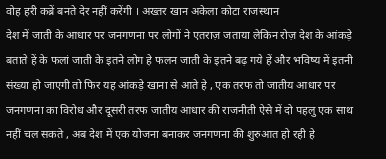वोह हरी कब्रें बनते देर नहीं करेंगी । अख्तर खान अकेला कोटा राजस्थान
देश में जाती के आधार पर जनगणना पर लोगों ने एतराज़ जताया लेकिन रोज़ देश के आंकड़े बताते हें के फलां जाती के इतने लोग हे फलन जाती के इतने बढ़ गये हें और भविष्य में इतनी संख्या हो जाएगी तो फिर यह आंकड़े खाना से आते हे , एक तरफ तो जातीय आधार पर जनगणना का विरोध और दूसरी तरफ जातीय आधार की राजनीती ऐसे में दो पहलु एक साथ नहीं चल सकते , अब देश में एक योजना बनाकर जनगणना की शुरुआत हो रही हे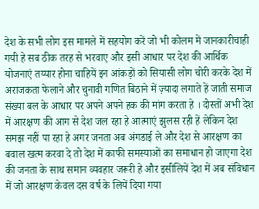देश के सभी लोग इस मामले में सहयोग करें जो भी कोलम में जानकारीचाही गयी हे सब ठीक तरह से भरवाए और इसी आधार पर देश की आर्थिक योजनाएं तय्यार होना चाहियें इन आंकड़ों को सियासी लोग चोरी करके देश में अराजकता फेलाने और चुनावी गणित बिठाने में ज़्यादा लगाते हें जाती समाज संख्या बल के आधार पर अपने अपने हक की मांग करता हे । दोस्तों अभी देश में आरक्षण की आग से देश जल रहा हे आत्माएं झुलस रही हें लेकिन देश समझ नहीं पा रहा हे अगर जनता अब अंगडाई ले और देश से आरक्षण का बवाल खत्म करवा दे तो देश में काफी समस्याओं का समाधान हो जाएगा देश की जनता के साथ समान व्यवहार जरूरी हे और इसीलियें देश में अब संविधान में जो आरक्षण केवल दस वर्ष के लियें दिया गया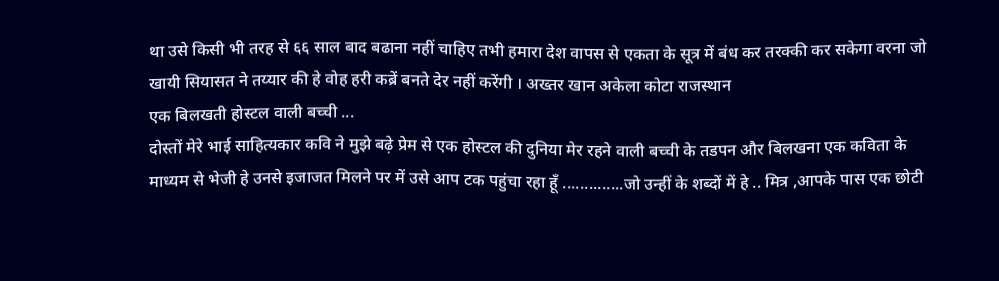था उसे किसी भी तरह से ६६ साल बाद बढाना नहीं चाहिए तभी हमारा देश वापस से एकता के सूत्र में बंध कर तरक्की कर सकेगा वरना जो खायी सियासत ने तय्यार की हे वोह हरी कब्रें बनते देर नहीं करेंगी । अख्तर खान अकेला कोटा राजस्थान
एक बिलखती होस्टल वाली बच्ची ...
दोस्तों मेरे भाई साहित्यकार कवि ने मुझे बढ़े प्रेम से एक होस्टल की दुनिया मेर रहने वाली बच्ची के तडपन और बिलखना एक कविता के माध्यम से भेजी हे उनसे इजाजत मिलने पर में उसे आप टक पहुंचा रहा हूँ ..............जो उन्हीं के शब्दों में हे .. मित्र ,आपके पास एक छोटी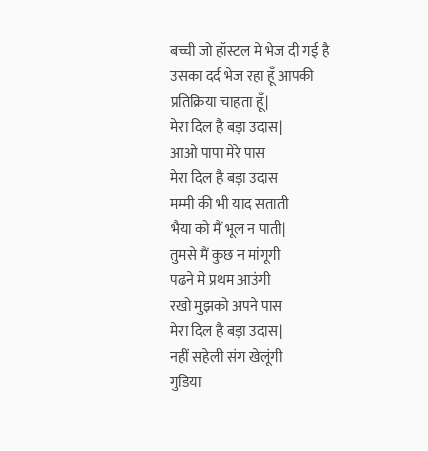बच्ची जो हॉस्टल मे भेज दी गई है उसका दर्द भेज रहा हूँ आपकी प्रतिक्रिया चाहता हूँ|
मेरा दिल है बड़ा उदास|
आओ पापा मेरे पास
मेरा दिल है बड़ा उदास
मम्मी की भी याद सताती
भैया को मैं भूल न पाती|
तुमसे मैं कुछ न मांगूगी
पढने मे प्रथम आउंगी
रखो मुझको अपने पास
मेरा दिल है बड़ा उदास|
नहीं सहेली संग खेलूंगी
गुडिया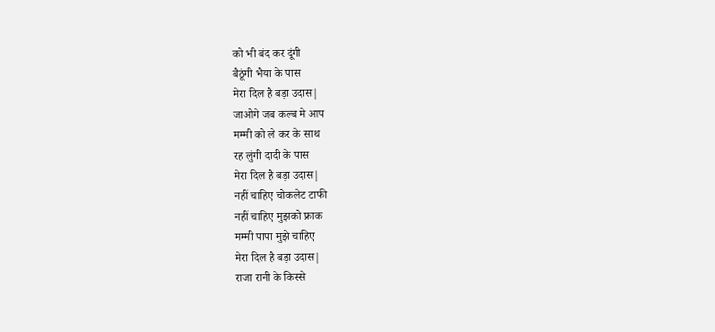को भी बंद कर दूंगी
बैठूंगी भैया के पास
मेरा दिल है बड़ा उदास|
जाओगे जब कल्ब मे आप
मम्मी को ले कर के साथ
रह लुंगी दादी के पास
मेरा दिल है बड़ा उदास|
नहीं चाहिए चोकलेट टाफी
नहीं चाहिए मुझको फ्राक
मम्मी पापा मुझे चाहिए
मेरा दिल है बड़ा उदास|
राजा रानी के किस्से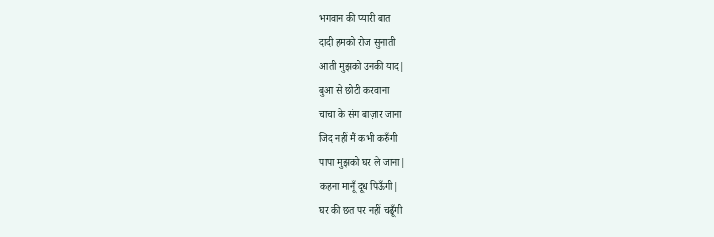भगवान की प्यारी बात
दादी हमको रोज सुनाती
आती मुझको उनकी याद|
बुआ से छोटी करवाना
चाचा के संग बाज़ार जाना
जिद नहीं मैं कभी करुँगी
पापा मुझको घर ले जाना|
कहना मानूँ दूध पिऊँगी|
घर की छत पर नहीं चढूँगी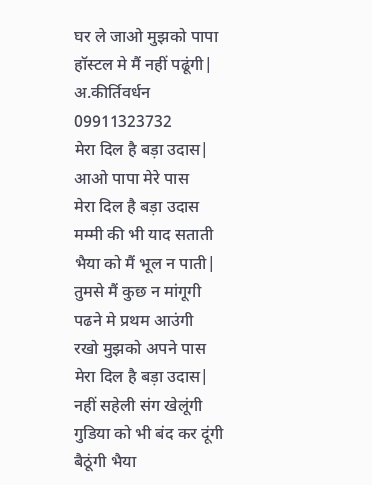घर ले जाओ मुझको पापा
हॉस्टल मे मैं नहीं पढूंगी|
अ.कीर्तिवर्धन
09911323732
मेरा दिल है बड़ा उदास|
आओ पापा मेरे पास
मेरा दिल है बड़ा उदास
मम्मी की भी याद सताती
भैया को मैं भूल न पाती|
तुमसे मैं कुछ न मांगूगी
पढने मे प्रथम आउंगी
रखो मुझको अपने पास
मेरा दिल है बड़ा उदास|
नहीं सहेली संग खेलूंगी
गुडिया को भी बंद कर दूंगी
बैठूंगी भैया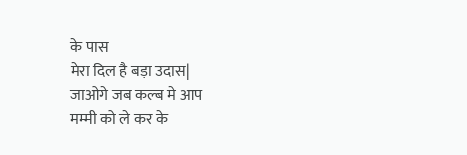के पास
मेरा दिल है बड़ा उदास|
जाओगे जब कल्ब मे आप
मम्मी को ले कर के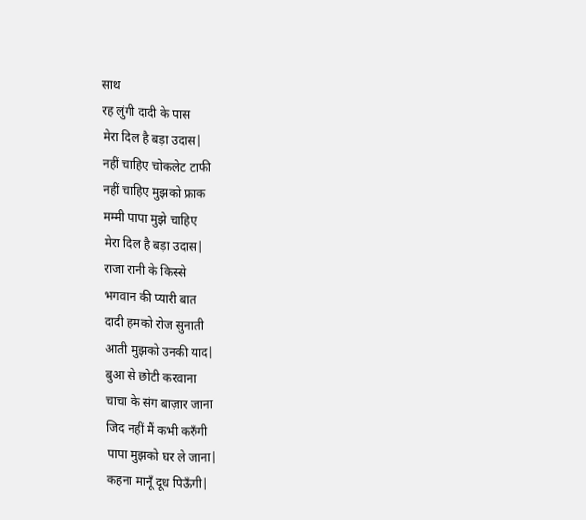साथ
रह लुंगी दादी के पास
मेरा दिल है बड़ा उदास|
नहीं चाहिए चोकलेट टाफी
नहीं चाहिए मुझको फ्राक
मम्मी पापा मुझे चाहिए
मेरा दिल है बड़ा उदास|
राजा रानी के किस्से
भगवान की प्यारी बात
दादी हमको रोज सुनाती
आती मुझको उनकी याद|
बुआ से छोटी करवाना
चाचा के संग बाज़ार जाना
जिद नहीं मैं कभी करुँगी
पापा मुझको घर ले जाना|
कहना मानूँ दूध पिऊँगी|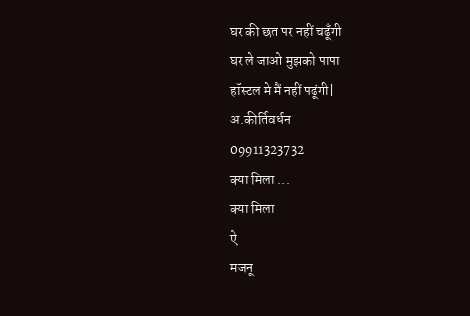घर की छत पर नहीं चढूँगी
घर ले जाओ मुझको पापा
हॉस्टल मे मैं नहीं पढूंगी|
अ.कीर्तिवर्धन
09911323732
क्या मिला ...
क्या मिला
ऐ
मजनू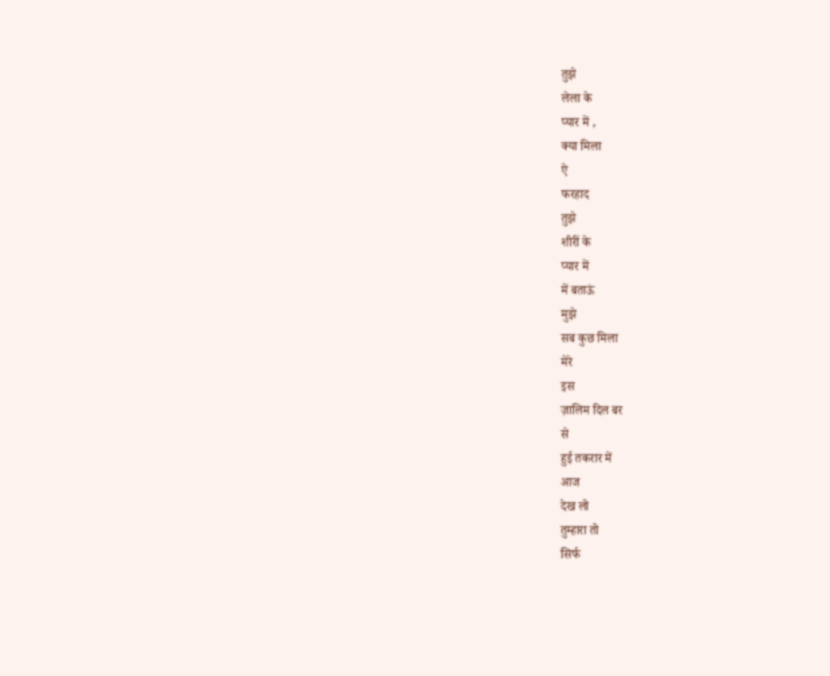तुझे
लेला के
प्यार में ,
क्या मिला
ऐ
फरहाद
तुझे
शीरीं के
प्यार में
में बताऊं
मुझे
सब कुछ मिला
मेरे
इस
ज़ालिम दिल बर
से
हुई तकरार में
आज
देख लो
तुम्हारा तो
सिर्फ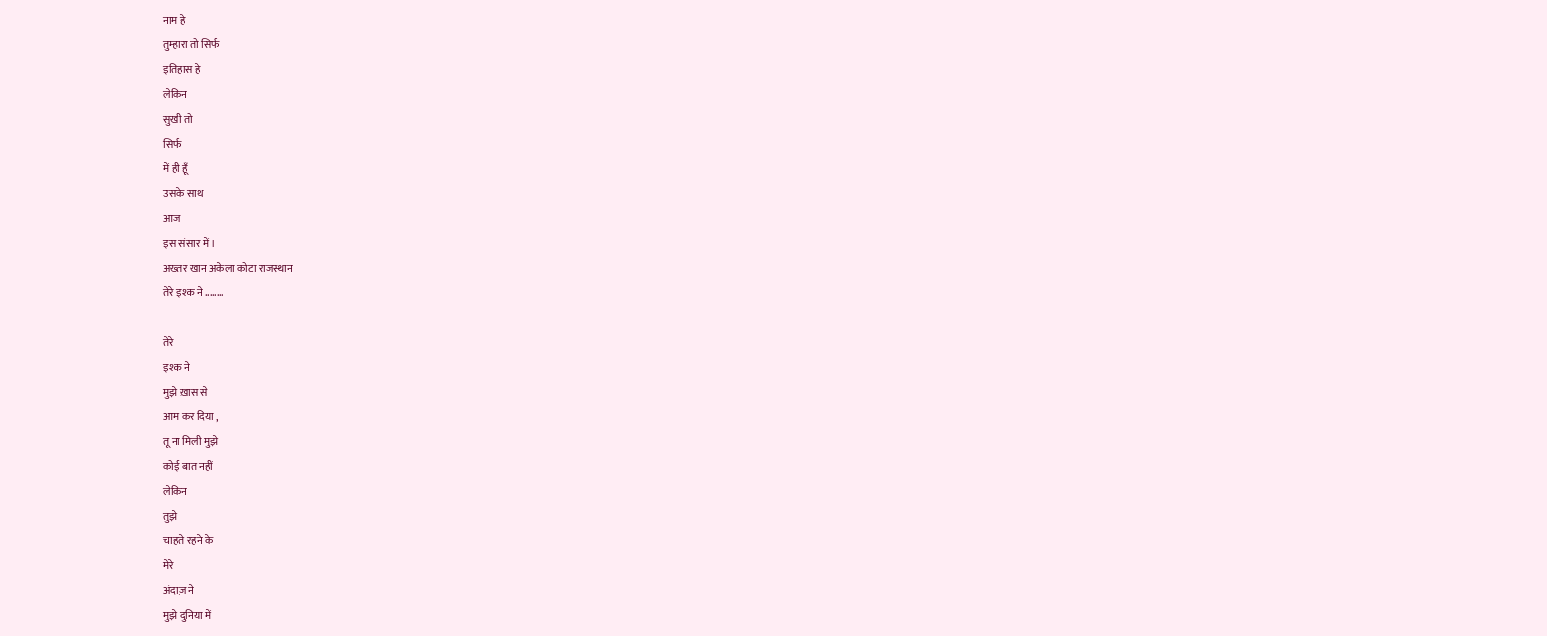नाम हे
तुम्हारा तो सिर्फ
इतिहास हे
लेकिन
सुखी तो
सिर्फ
में ही हूँ
उसके साथ
आज
इस संसार में ।
अख्तर खान अकेला कोटा राजस्थान
तेरे इश्क ने ........

तेरे
इश्क ने
मुझे ख़ास से
आम कर दिया ,
तू ना मिली मुझे
कोई बात नहीं
लेकिन
तुझे
चाहते रहने के
मेरे
अंदाज़ ने
मुझे दुनिया में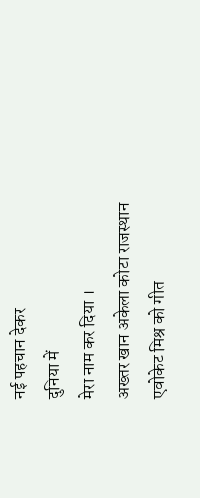नई पहचान देकर
दुनिया में
मेरा नाम कर दिया ।
अख्तर खान अकेला कोटा राजस्थान
एवोकेट मिश्र को गीत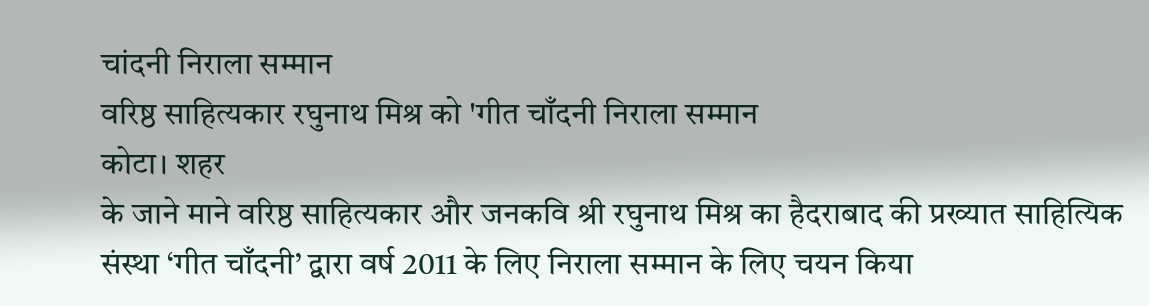चांदनी निराला सम्मान
वरिष्ठ साहित्यकार रघुनाथ मिश्र को 'गीत चाँदनी निराला सम्मान
कोटा। शहर
के जाने माने वरिष्ठ साहित्यकार और जनकवि श्री रघुनाथ मिश्र का हैदराबाद की प्रख्यात साहित्यिक संस्था ‘गीत चाँदनी’ द्वारा वर्ष 2011 के लिए निराला सम्मान के लिए चयन किया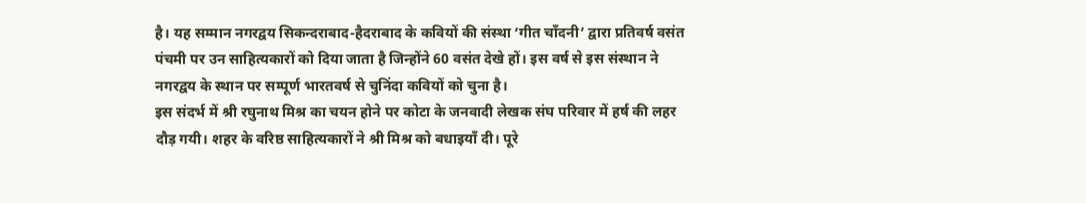है। यह सम्मान नगरद्वय सिकन्दराबाद-हैदराबाद के कवियों की संस्था ‘गीत चाँदनी’ द्वारा प्रतिवर्ष वसंत पंचमी पर उन साहित्यकारों को दिया जाता है जिन्होंने 60 वसंत देखे हों। इस वर्ष से इस संस्थान ने नगरद्वय के स्थान पर सम्पूर्ण भारतवर्ष से चुनिंदा कवियों को चुना है।
इस संदर्भ में श्री रघुनाथ मिश्र का चयन होने पर कोटा के जनवादी लेखक संघ परिवार में हर्ष की लहर दौड़ गयी। शहर के वरिष्ठ साहित्यकारों ने श्री मिश्र को बधाइयाँ दी। पूरे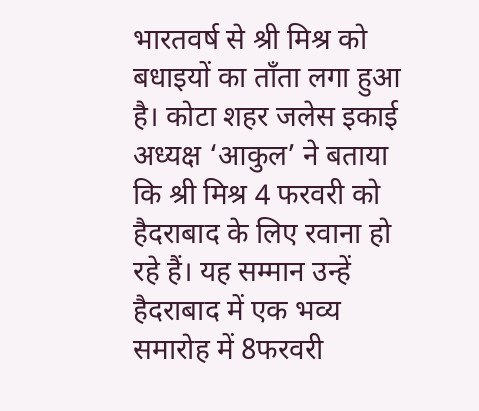भारतवर्ष से श्री मिश्र को बधाइयों का ताँता लगा हुआ है। कोटा शहर जलेस इकाई अध्यक्ष ‘आकुल’ ने बताया कि श्री मिश्र 4 फरवरी को हैदराबाद के लिए रवाना हो रहे हैं। यह सम्मान उन्हें हैदराबाद में एक भव्य समारोह में 8फरवरी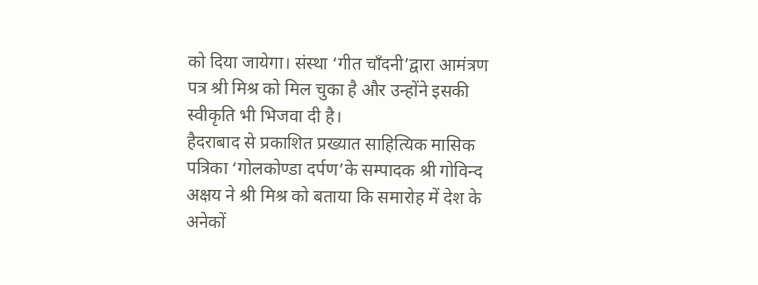को दिया जायेगा। संस्था ‘गीत चाँदनी’द्वारा आमंत्रण पत्र श्री मिश्र को मिल चुका है और उन्होंने इसकी स्वीकृति भी भिजवा दी है।
हैदराबाद से प्रकाशित प्रख्यात साहित्यिक मासिक पत्रिका ‘गोलकोण्डा दर्पण’के सम्पादक श्री गोविन्द अक्षय ने श्री मिश्र को बताया कि समारोह में देश के अनेकों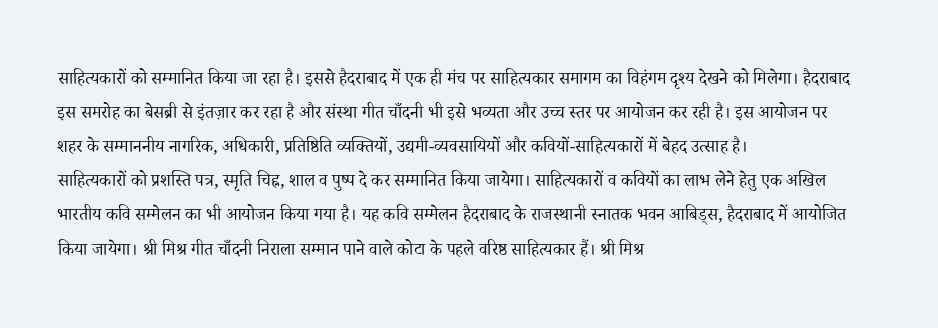साहित्यकारों को सम्मानित किया जा रहा है। इससे हैदराबाद में एक ही मंच पर साहित्यकार समागम का विहंगम दृश्य देखने को मिलेगा। हैदराबाद इस समरोह का बेसब्री से इंतज़ार कर रहा है और संस्था गीत चाँदनी भी इसे भव्यता और उच्च स्तर पर आयोजन कर रही है। इस आयोजन पर शहर के सम्माननीय नागरिक, अधिकारी, प्रतिष्ठिति व्यक्तियों, उद्यमी-व्यवसायियों और कवियों-साहित्यकारों में बेहद उत्साह है।
साहित्यकारों को प्रशस्ति पत्र, स्मृति चिह्न, शाल व पुष्प दे कर सम्मानित किया जायेगा। साहित्यकारों व कवियों का लाभ लेने हेतु एक अखिल भारतीय कवि सम्मेलन का भी आयोजन किया गया है। यह कवि सम्मेलन हैदराबाद के राजस्थानी स्नातक भवन आबिड्स, हैदराबाद में आयोजित किया जायेगा। श्री मिश्र गीत चाँदनी निराला सम्मान पाने वाले कोटा के पहले वरिष्ठ साहित्यकार हैं। श्री मिश्र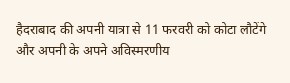हैदराबाद की अपनी यात्रा से 11 फरवरी को कोटा लौटेंगे और अपनी के अपने अविस्मरणीय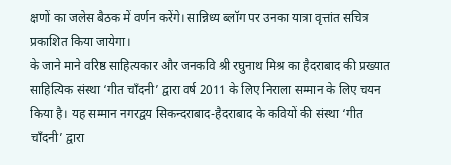क्षणों का जलेस बैठक में वर्णन करेंगे। सान्निध्य ब्लॉग पर उनका यात्रा वृत्तांत सचित्र प्रकाशित किया जायेगा।
के जाने माने वरिष्ठ साहित्यकार और जनकवि श्री रघुनाथ मिश्र का हैदराबाद की प्रख्यात साहित्यिक संस्था ‘गीत चाँदनी’ द्वारा वर्ष 2011 के लिए निराला सम्मान के लिए चयन किया है। यह सम्मान नगरद्वय सिकन्दराबाद-हैदराबाद के कवियों की संस्था ‘गीत चाँदनी’ द्वारा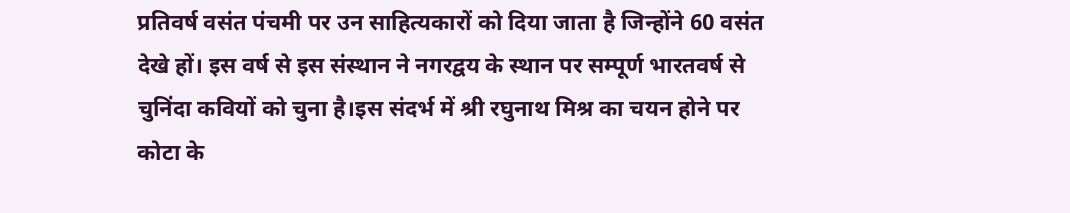प्रतिवर्ष वसंत पंचमी पर उन साहित्यकारों को दिया जाता है जिन्होंने 60 वसंत देखे हों। इस वर्ष से इस संस्थान ने नगरद्वय के स्थान पर सम्पूर्ण भारतवर्ष से चुनिंदा कवियों को चुना है।इस संदर्भ में श्री रघुनाथ मिश्र का चयन होने पर कोटा के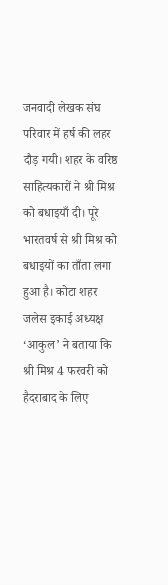जनवादी लेखक संघ परिवार में हर्ष की लहर दौड़ गयी। शहर के वरिष्ठ साहित्यकारों ने श्री मिश्र को बधाइयाँ दी। पूरे भारतवर्ष से श्री मिश्र को बधाइयों का ताँता लगा हुआ है। कोटा शहर जलेस इकाई अध्यक्ष ‘आकुल’ ने बताया कि श्री मिश्र 4 फरवरी को हैदराबाद के लिए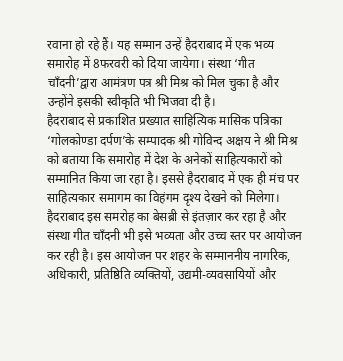रवाना हो रहे हैं। यह सम्मान उन्हें हैदराबाद में एक भव्य समारोह में 8फरवरी को दिया जायेगा। संस्था ‘गीत चाँदनी’द्वारा आमंत्रण पत्र श्री मिश्र को मिल चुका है और उन्होंने इसकी स्वीकृति भी भिजवा दी है।
हैदराबाद से प्रकाशित प्रख्यात साहित्यिक मासिक पत्रिका ‘गोलकोण्डा दर्पण’के सम्पादक श्री गोविन्द अक्षय ने श्री मिश्र को बताया कि समारोह में देश के अनेकों साहित्यकारों को सम्मानित किया जा रहा है। इससे हैदराबाद में एक ही मंच पर साहित्यकार समागम का विहंगम दृश्य देखने को मिलेगा। हैदराबाद इस समरोह का बेसब्री से इंतज़ार कर रहा है और संस्था गीत चाँदनी भी इसे भव्यता और उच्च स्तर पर आयोजन कर रही है। इस आयोजन पर शहर के सम्माननीय नागरिक, अधिकारी, प्रतिष्ठिति व्यक्तियों, उद्यमी-व्यवसायियों और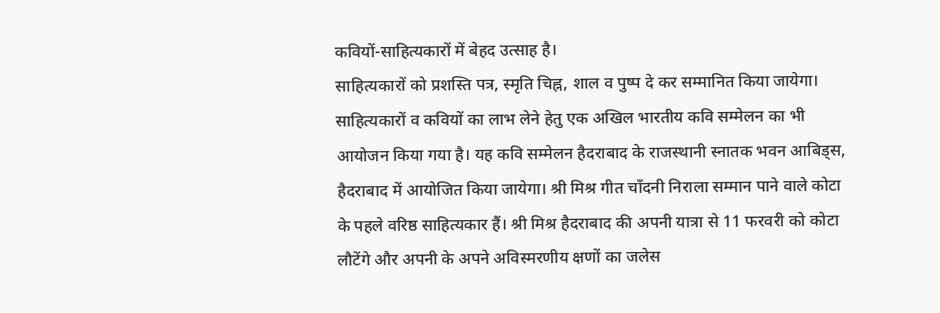कवियों-साहित्यकारों में बेहद उत्साह है।
साहित्यकारों को प्रशस्ति पत्र, स्मृति चिह्न, शाल व पुष्प दे कर सम्मानित किया जायेगा। साहित्यकारों व कवियों का लाभ लेने हेतु एक अखिल भारतीय कवि सम्मेलन का भी आयोजन किया गया है। यह कवि सम्मेलन हैदराबाद के राजस्थानी स्नातक भवन आबिड्स, हैदराबाद में आयोजित किया जायेगा। श्री मिश्र गीत चाँदनी निराला सम्मान पाने वाले कोटा के पहले वरिष्ठ साहित्यकार हैं। श्री मिश्र हैदराबाद की अपनी यात्रा से 11 फरवरी को कोटा लौटेंगे और अपनी के अपने अविस्मरणीय क्षणों का जलेस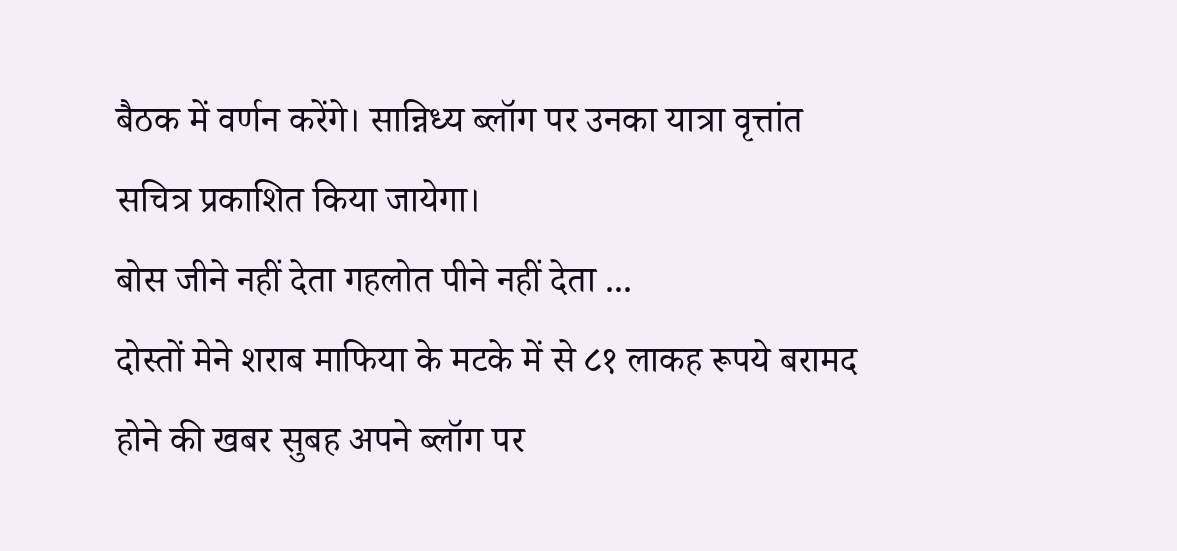बैठक में वर्णन करेंगे। सान्निध्य ब्लॉग पर उनका यात्रा वृत्तांत सचित्र प्रकाशित किया जायेगा।
बोस जीने नहीं देता गहलोत पीने नहीं देता ...
दोस्तों मेने शराब माफिया के मटके में से ८१ लाकह रूपये बरामद होने की खबर सुबह अपने ब्लॉग पर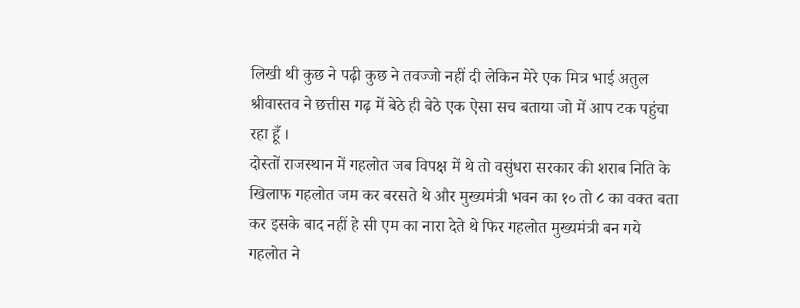लिखी थी कुछ ने पढ़ी कुछ ने तवज्जो नहीं दी लेकिन मेरे एक मित्र भाई अतुल श्रीवास्तव ने छत्तीस गढ़ में बेठे ही बेठे एक ऐसा सच बताया जो में आप टक पहुंचा रहा हूँ ।
दोस्तों राजस्थान में गहलोत जब विपक्ष में थे तो वसुंधरा सरकार की शराब निति के खिलाफ गहलोत जम कर बरसते थे और मुख्यमंत्री भवन का १० तो ८ का वक्त बता कर इसके बाद नहीं हे सी एम का नारा देते थे फिर गहलोत मुख्यमंत्री बन गये गहलोत ने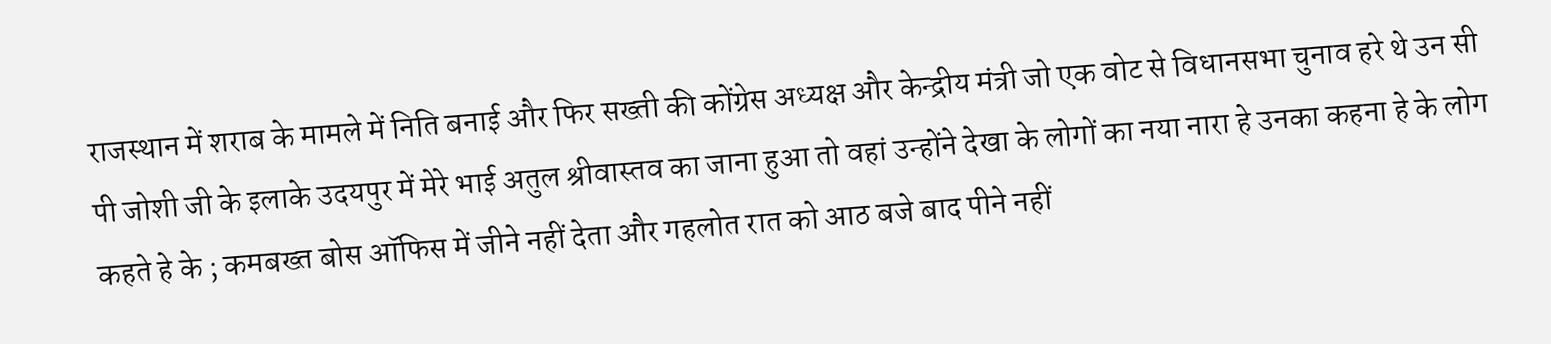राजस्थान में शराब के मामले में निति बनाई और फिर सख्ती की कोंग्रेस अध्यक्ष और केन्द्रीय मंत्री जो एक वोट से विधानसभा चुनाव हरे थे उन सी पी जोशी जी के इलाके उदयपुर में मेरे भाई अतुल श्रीवास्तव का जाना हुआ तो वहां उन्होंने देखा के लोगों का नया नारा हे उनका कहना हे के लोग कहते हे के ; कमबख्त बोस ऑफिस में जीने नहीं देता और गहलोत रात को आठ बजे बाद पीने नहीं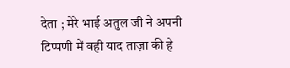देता ; मेरे भाई अतुल जी ने अपनी टिप्पणी में वही याद ताज़ा की हे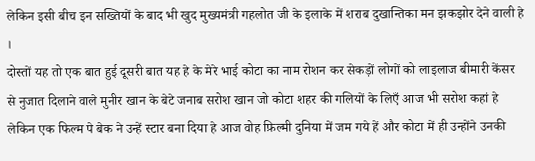लेकिन इसी बीच इन सख्तियों के बाद भी खुद मुख्यमंत्री गहलोत जी के इलाके में शराब दुखान्तिका मन झकझोर देने वाली हे ।
दोस्तों यह तो एक बात हुई दूसरी बात यह हे के मेरे भाई कोटा का नाम रोशन कर सेकड़ों लोगों को लाइलाज बीमारी केंसर से नुजात दिलाने वाले मुनीर खान के बेटे जनाब सरोश खान जो कोटा शहर की गलियों के लिएँ आज भी सरोश कहां हे लेकिन एक फिल्म पे बेक ने उन्हें स्टार बना दिया हे आज वोह फ़िल्मी दुनिया में जम गये हें और कोटा में ही उन्होंने उनकी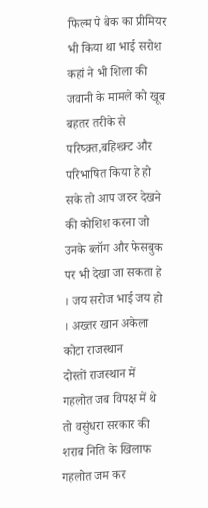फिल्म पे बेक का प्रीमियर भी किया था भाई सरोश कहां ने भी शिला की जवानी के मामले को खूब बहतर तरीके से परिष्क्र्त,बहिश्क्र्ट और परिभाषित किया हे हो सके तो आप जरुर देखने की कोशिश करना जो उनके ब्लॉग और फेसबुक पर भी देखा जा सकता हे । जय सरोज भाई जय हो । अख्तर खान अकेला कोटा राजस्थान
दोस्तों राजस्थान में गहलोत जब विपक्ष में थे तो वसुंधरा सरकार की शराब निति के खिलाफ गहलोत जम कर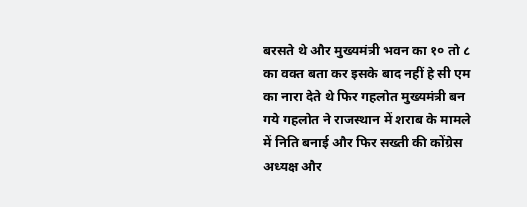बरसते थे और मुख्यमंत्री भवन का १० तो ८ का वक्त बता कर इसके बाद नहीं हे सी एम का नारा देते थे फिर गहलोत मुख्यमंत्री बन गये गहलोत ने राजस्थान में शराब के मामले में निति बनाई और फिर सख्ती की कोंग्रेस अध्यक्ष और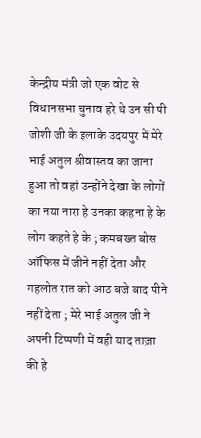केन्द्रीय मंत्री जो एक वोट से विधानसभा चुनाव हरे थे उन सी पी जोशी जी के इलाके उदयपुर में मेरे भाई अतुल श्रीवास्तव का जाना हुआ तो वहां उन्होंने देखा के लोगों का नया नारा हे उनका कहना हे के लोग कहते हे के ; कमबख्त बोस ऑफिस में जीने नहीं देता और गहलोत रात को आठ बजे बाद पीने नहीं देता ; मेरे भाई अतुल जी ने अपनी टिप्पणी में वही याद ताज़ा की हे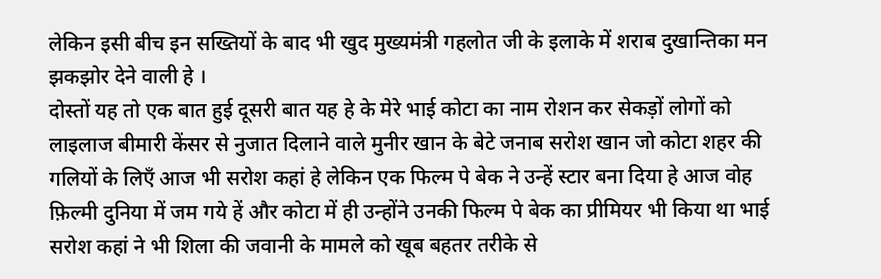लेकिन इसी बीच इन सख्तियों के बाद भी खुद मुख्यमंत्री गहलोत जी के इलाके में शराब दुखान्तिका मन झकझोर देने वाली हे ।
दोस्तों यह तो एक बात हुई दूसरी बात यह हे के मेरे भाई कोटा का नाम रोशन कर सेकड़ों लोगों को लाइलाज बीमारी केंसर से नुजात दिलाने वाले मुनीर खान के बेटे जनाब सरोश खान जो कोटा शहर की गलियों के लिएँ आज भी सरोश कहां हे लेकिन एक फिल्म पे बेक ने उन्हें स्टार बना दिया हे आज वोह फ़िल्मी दुनिया में जम गये हें और कोटा में ही उन्होंने उनकी फिल्म पे बेक का प्रीमियर भी किया था भाई सरोश कहां ने भी शिला की जवानी के मामले को खूब बहतर तरीके से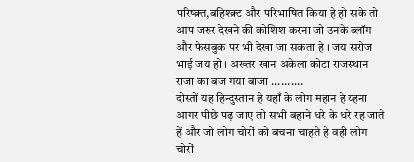परिष्क्र्त,बहिश्क्र्ट और परिभाषित किया हे हो सके तो आप जरुर देखने की कोशिश करना जो उनके ब्लॉग और फेसबुक पर भी देखा जा सकता हे । जय सरोज भाई जय हो । अख्तर खान अकेला कोटा राजस्थान
राजा का बज गया बाजा ..........
दोस्तों यह हिन्दुस्तान हे यहाँ के लोग महान हे य्हना आगर पीछे पढ़ जाए तो सभी बहाने धरे के धरे रह जाते हें और जो लोग चोरों को बचना चाहते हे वही लोग चोरों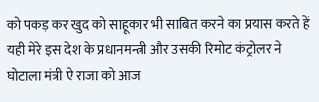को पकड़ कर खुद को साहूकार भी साबित करने का प्रयास करते हें यही मेरे इस देश के प्रधानमन्त्री और उसकी रिमोट कंट्रोलर ने घोटाला मंत्री ऐ राजा को आज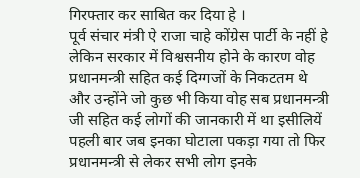गिरफ्तार कर साबित कर दिया हे ।
पूर्व संचार मंत्री ऐ राजा चाहे कोंग्रेस पार्टी के नहीं हे लेकिन सरकार में विश्वसनीय होने के कारण वोह प्रधानमन्त्री सहित कई दिग्गजों के निकटतम थे और उन्होंने जो कुछ भी किया वोह सब प्रधानमन्त्री जी सहित कई लोगों की जानकारी में था इसीलियें पहली बार जब इनका घोटाला पकड़ा गया तो फिर प्रधानमन्त्री से लेकर सभी लोग इनके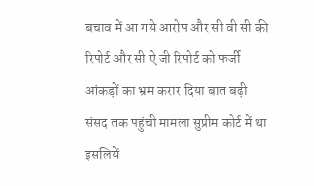बचाव में आ गये आरोप और सी वी सी की रिपोर्ट और सी ऐ जी रिपोर्ट को फर्जी आंकड़ों का भ्रम करार दिया बात बढ़ी संसद तक पहुंची मामला सुप्रीम कोर्ट में था इसलियें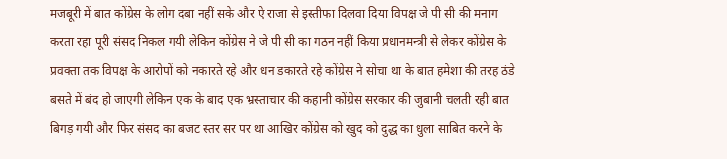मजबूरी में बात कोंग्रेस के लोग दबा नहीं सके और ऐ राजा से इस्तीफा दिलवा दिया विपक्ष जे पी सी की मनाग करता रहा पूरी संसद निकल गयी लेकिन कोंग्रेस ने जे पी सी का गठन नहीं किया प्रधानमन्त्री से लेकर कोंग्रेस के प्रवक्ता तक विपक्ष के आरोपों को नकारते रहे और धन डकारते रहे कोंग्रेस ने सोचा था के बात हमेशा की तरह ठंडे बसते में बंद हो जाएगी लेकिन एक के बाद एक भ्रस्ताचार की कहानी कोंग्रेस सरकार की जुबानी चलती रही बात बिगड़ गयी और फिर संसद का बजट स्तर सर पर था आखिर कोंग्रेस को खुद को दुद्ध का धुला साबित करने के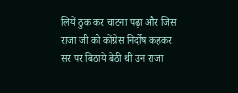लियें ठुक कर चाटना पढ़ा और जिस राजा जी को कोंग्रेस निर्दोष कहकर सर पर बिठाये बेठी थी उन राजा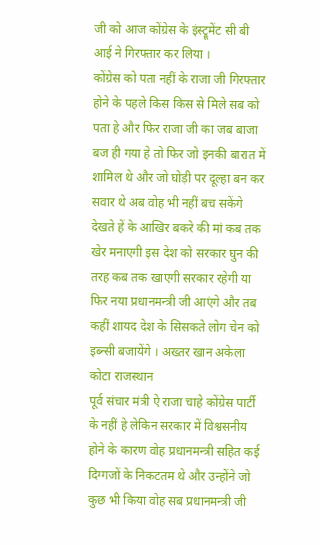जी को आज कोंग्रेस के इंस्ट्रूमेंट सी बी आई ने गिरफ्तार कर लिया ।
कोंग्रेस को पता नहीं के राजा जी गिरफ्तार होने के पहले किस किस से मिले सब को पता हे और फिर राजा जी का जब बाजा बज ही गया हे तो फिर जो इनकी बारात में शामिल थे और जो घोड़ी पर दूल्हा बन कर सवार थे अब वोह भी नहीं बच सकेंगे देखते हें के आखिर बकरे की मां कब तक खेर मनाएगी इस देश को सरकार घुन की तरह कब तक खाएगी सरकार रहेगी या फिर नया प्रधानमन्त्री जी आएंगे और तब कहीं शायद देश के सिसकते लोग चेन को इब्न्सी बजायेंगे । अख्तर खान अकेला कोटा राजस्थान
पूर्व संचार मंत्री ऐ राजा चाहे कोंग्रेस पार्टी के नहीं हे लेकिन सरकार में विश्वसनीय होने के कारण वोह प्रधानमन्त्री सहित कई दिग्गजों के निकटतम थे और उन्होंने जो कुछ भी किया वोह सब प्रधानमन्त्री जी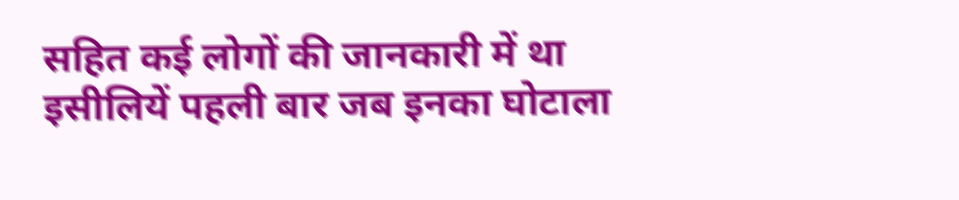सहित कई लोगों की जानकारी में था इसीलियें पहली बार जब इनका घोटाला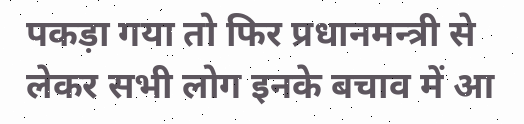पकड़ा गया तो फिर प्रधानमन्त्री से लेकर सभी लोग इनके बचाव में आ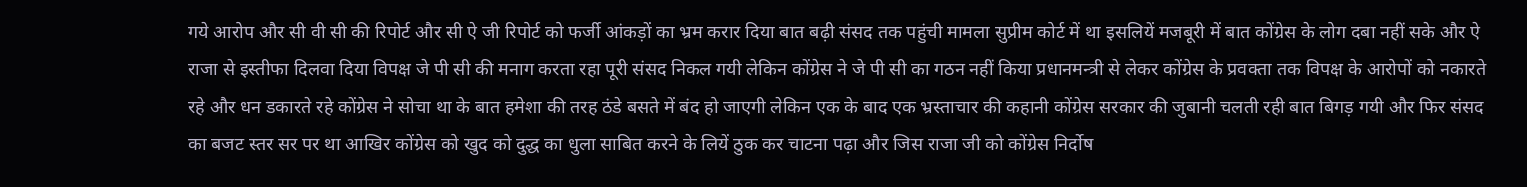गये आरोप और सी वी सी की रिपोर्ट और सी ऐ जी रिपोर्ट को फर्जी आंकड़ों का भ्रम करार दिया बात बढ़ी संसद तक पहुंची मामला सुप्रीम कोर्ट में था इसलियें मजबूरी में बात कोंग्रेस के लोग दबा नहीं सके और ऐ राजा से इस्तीफा दिलवा दिया विपक्ष जे पी सी की मनाग करता रहा पूरी संसद निकल गयी लेकिन कोंग्रेस ने जे पी सी का गठन नहीं किया प्रधानमन्त्री से लेकर कोंग्रेस के प्रवक्ता तक विपक्ष के आरोपों को नकारते रहे और धन डकारते रहे कोंग्रेस ने सोचा था के बात हमेशा की तरह ठंडे बसते में बंद हो जाएगी लेकिन एक के बाद एक भ्रस्ताचार की कहानी कोंग्रेस सरकार की जुबानी चलती रही बात बिगड़ गयी और फिर संसद का बजट स्तर सर पर था आखिर कोंग्रेस को खुद को दुद्ध का धुला साबित करने के लियें ठुक कर चाटना पढ़ा और जिस राजा जी को कोंग्रेस निर्दोष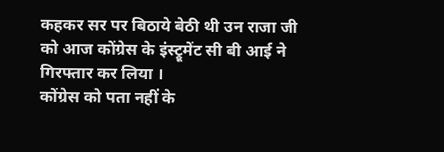कहकर सर पर बिठाये बेठी थी उन राजा जी को आज कोंग्रेस के इंस्ट्रूमेंट सी बी आई ने गिरफ्तार कर लिया ।
कोंग्रेस को पता नहीं के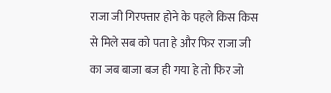राजा जी गिरफ्तार होने के पहले किस किस से मिले सब को पता हे और फिर राजा जी का जब बाजा बज ही गया हे तो फिर जो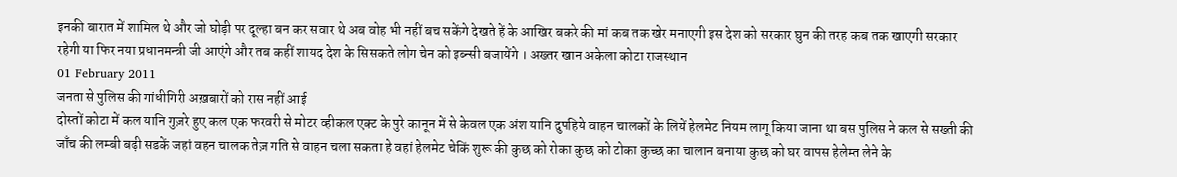इनकी बारात में शामिल थे और जो घोड़ी पर दूल्हा बन कर सवार थे अब वोह भी नहीं बच सकेंगे देखते हें के आखिर बकरे की मां कब तक खेर मनाएगी इस देश को सरकार घुन की तरह कब तक खाएगी सरकार रहेगी या फिर नया प्रधानमन्त्री जी आएंगे और तब कहीं शायद देश के सिसकते लोग चेन को इब्न्सी बजायेंगे । अख्तर खान अकेला कोटा राजस्थान
01 February 2011
जनता से पुलिस की गांधीगिरी अख़बारों को रास नहीं आई
दोस्तों कोटा में कल यानि गुज़रे हुए कल एक फरवरी से मोटर व्हीकल एक्ट के पुरे कानून में से केवल एक अंश यानि दुपहिये वाहन चालकों के लियें हेलमेट नियम लागू किया जाना था बस पुलिस ने कल से सख्ती की जाँच की लम्बी बढ़ी सडकें जहां वहन चालक तेज़ गति से वाहन चला सकता हे वहां हेलमेट चेकिं शुरू की कुछ को रोका कुछ को टोका कुच्छ का चालान बनाया कुछ को घर वापस हेलेम्त लेने के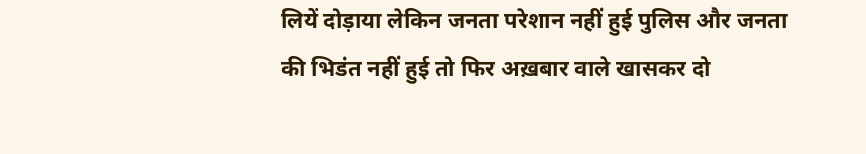लियें दोड़ाया लेकिन जनता परेशान नहीं हुई पुलिस और जनता की भिडंत नहीं हुई तो फिर अख़बार वाले खासकर दो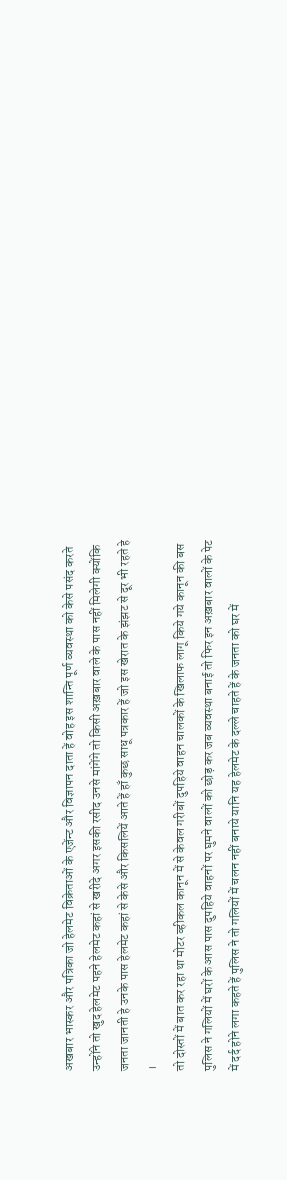अखबार भास्कर और पत्रिका जो हेलमेट विक्रेताओं के एजेंन्ट और विज्ञापन दाता हें वोह इस शान्ति पूर्ण व्यवस्था को केसे पसंद करते उन्होंने तो खुद हेलमेट पहने हेलमेट कहां से खरीदे अगर इसकी रसीद उनसे मांगेंगे तो किसी अख़बार वाले के पास नहीं मिलेगी क्योंकि जनता जानती हे उनके पास हेलमेट कहां से केसे और किसलियें आते हें हाँ कुछ साधू पत्रकार हें जो इस खेरात के झंझट से दूर भी रहते हे ।
तो दोस्तों में बात कर रहा था मोटर व्हीकल कानून में से केवल गरीबों दुपहिये वाहन चालकों के खिलाफ लागू किये गये कानून की बस पुलिस ने गलियों में घरों के आस पास दुपहिये वाहनों पर घुमने वालों को छोड़ कर जब व्यवस्था बनाई तो फिर इन अख़बार वालों के पेट में दर्द होने लगा कहते हें पुलिस ने तो गलियों में चलन नहीं बनाये यानि यह हेलमेट के दल्ले चाहते हें के जनता को घर में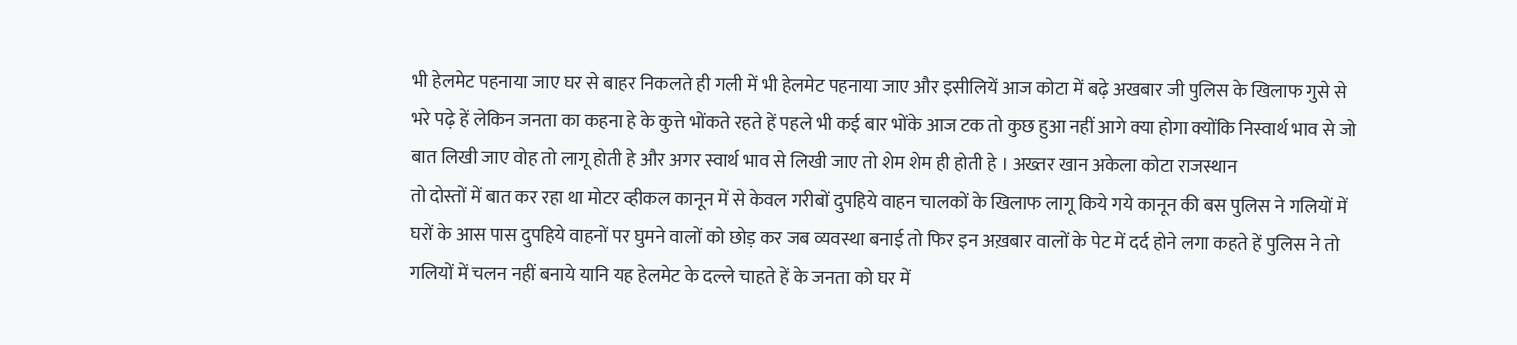भी हेलमेट पहनाया जाए घर से बाहर निकलते ही गली में भी हेलमेट पहनाया जाए और इसीलियें आज कोटा में बढ़े अखबार जी पुलिस के खिलाफ गुसे से भरे पढ़े हें लेकिन जनता का कहना हे के कुत्ते भोंकते रहते हें पहले भी कई बार भोंके आज टक तो कुछ हुआ नहीं आगे क्या होगा क्योंकि निस्वार्थ भाव से जो बात लिखी जाए वोह तो लागू होती हे और अगर स्वार्थ भाव से लिखी जाए तो शेम शेम ही होती हे । अख्तर खान अकेला कोटा राजस्थान
तो दोस्तों में बात कर रहा था मोटर व्हीकल कानून में से केवल गरीबों दुपहिये वाहन चालकों के खिलाफ लागू किये गये कानून की बस पुलिस ने गलियों में घरों के आस पास दुपहिये वाहनों पर घुमने वालों को छोड़ कर जब व्यवस्था बनाई तो फिर इन अख़बार वालों के पेट में दर्द होने लगा कहते हें पुलिस ने तो गलियों में चलन नहीं बनाये यानि यह हेलमेट के दल्ले चाहते हें के जनता को घर में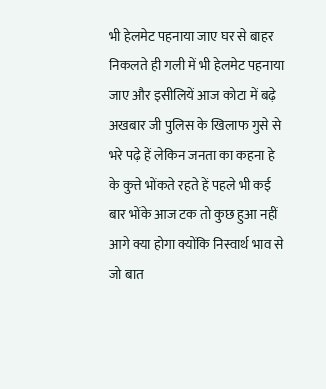भी हेलमेट पहनाया जाए घर से बाहर निकलते ही गली में भी हेलमेट पहनाया जाए और इसीलियें आज कोटा में बढ़े अखबार जी पुलिस के खिलाफ गुसे से भरे पढ़े हें लेकिन जनता का कहना हे के कुत्ते भोंकते रहते हें पहले भी कई बार भोंके आज टक तो कुछ हुआ नहीं आगे क्या होगा क्योंकि निस्वार्थ भाव से जो बात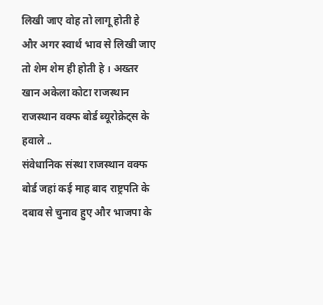लिखी जाए वोह तो लागू होती हे और अगर स्वार्थ भाव से लिखी जाए तो शेम शेम ही होती हे । अख्तर खान अकेला कोटा राजस्थान
राजस्थान वक्फ बोर्ड ब्यूरोक्रेट्स के हवाले ..
संवेधानिक संस्था राजस्थान वक्फ बोर्ड जहां कई माह बाद राष्ट्रपति के दबाव से चुनाव हुए और भाजपा के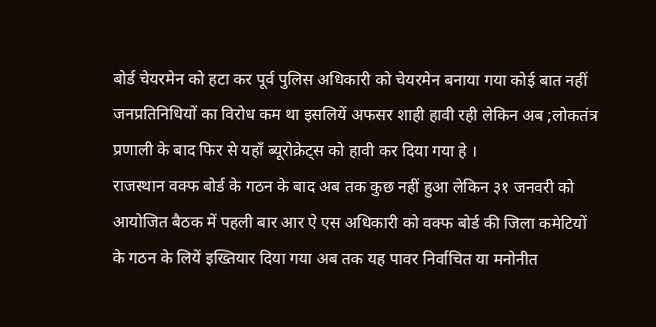बोर्ड चेयरमेन को हटा कर पूर्व पुलिस अधिकारी को चेयरमेन बनाया गया कोई बात नहीं जनप्रतिनिधियों का विरोध कम था इसलियें अफसर शाही हावी रही लेकिन अब ;लोकतंत्र प्रणाली के बाद फिर से यहाँ ब्यूरोक्रेट्स को हावी कर दिया गया हे ।
राजस्थान वक्फ बोर्ड के गठन के बाद अब तक कुछ नहीं हुआ लेकिन ३१ जनवरी को आयोजित बैठक में पहली बार आर ऐ एस अधिकारी को वक्फ बोर्ड की जिला कमेटियों के गठन के लियें इख्तियार दिया गया अब तक यह पावर निर्वाचित या मनोनीत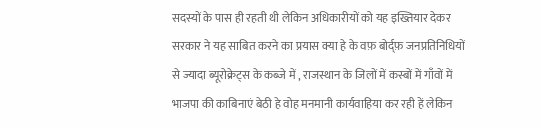सदस्यों के पास ही रहती थी लेकिन अधिकारीयों को यह इख्तियार देकर सरकार ने यह साबित करने का प्रयास क्या हे के वफ़ बोर्द्फ़ जनप्रतिनिधियों से ज्यादा ब्यूरोक्रेट्स के कब्जे में , राजस्थान के जिलों में कस्बों में गाँवों में भाजपा की काबिनाएं बेठी हे वोह मनमानी कार्यवाहिया कर रही हें लेकिन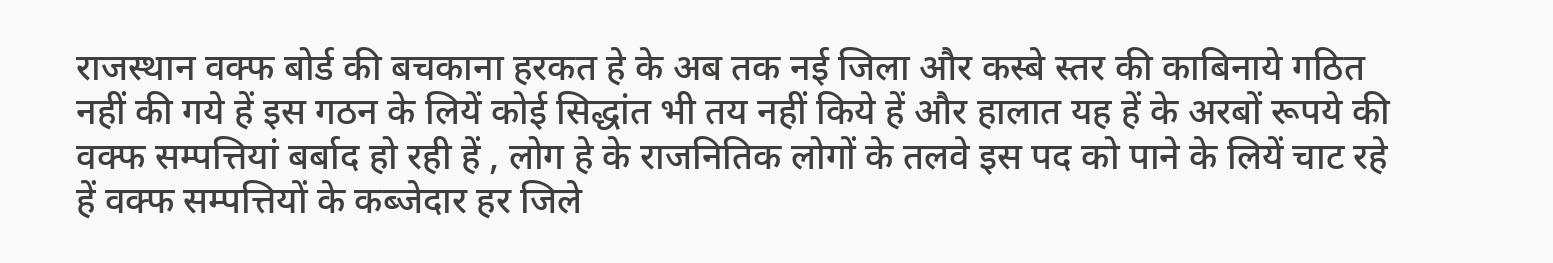राजस्थान वक्फ बोर्ड की बचकाना हरकत हे के अब तक नई जिला और कस्बे स्तर की काबिनाये गठित नहीं की गये हें इस गठन के लियें कोई सिद्धांत भी तय नहीं किये हें और हालात यह हें के अरबों रूपये की वक्फ सम्पत्तियां बर्बाद हो रही हें , लोग हे के राजनितिक लोगों के तलवे इस पद को पाने के लियें चाट रहे हें वक्फ सम्पत्तियों के कब्जेदार हर जिले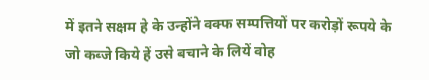में इतने सक्षम हे के उन्होंने वक्फ सम्पत्तियों पर करोड़ों रूपये के जो कब्जे किये हें उसे बचाने के लियें वोह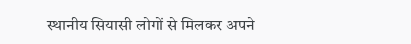स्थानीय सियासी लोगों से मिलकर अपने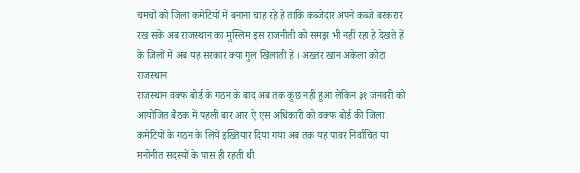चमचों को जिला कमेटियों में बनाना चाह रहे हे ताकि कब्जेदार अपने कब्जे बरकरार रख सकें अब राजस्थान का मुस्लिम इस राजनीती को समझ भी नहीं रहा हे देखते हें के जिलों में अब यह सरकार क्या गुल खिलाती हे । अख्तर खान अकेला कोटा राजस्थान
राजस्थान वक्फ बोर्ड के गठन के बाद अब तक कुछ नहीं हुआ लेकिन ३१ जनवरी को आयोजित बैठक में पहली बार आर ऐ एस अधिकारी को वक्फ बोर्ड की जिला कमेटियों के गठन के लियें इख्तियार दिया गया अब तक यह पावर निर्वाचित या मनोनीत सदस्यों के पास ही रहती थी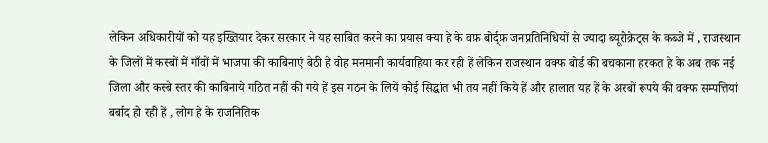लेकिन अधिकारीयों को यह इख्तियार देकर सरकार ने यह साबित करने का प्रयास क्या हे के वफ़ बोर्द्फ़ जनप्रतिनिधियों से ज्यादा ब्यूरोक्रेट्स के कब्जे में , राजस्थान के जिलों में कस्बों में गाँवों में भाजपा की काबिनाएं बेठी हे वोह मनमानी कार्यवाहिया कर रही हें लेकिन राजस्थान वक्फ बोर्ड की बचकाना हरकत हे के अब तक नई जिला और कस्बे स्तर की काबिनाये गठित नहीं की गये हें इस गठन के लियें कोई सिद्धांत भी तय नहीं किये हें और हालात यह हें के अरबों रूपये की वक्फ सम्पत्तियां बर्बाद हो रही हें , लोग हे के राजनितिक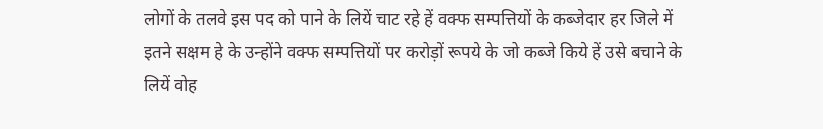लोगों के तलवे इस पद को पाने के लियें चाट रहे हें वक्फ सम्पत्तियों के कब्जेदार हर जिले में इतने सक्षम हे के उन्होंने वक्फ सम्पत्तियों पर करोड़ों रूपये के जो कब्जे किये हें उसे बचाने के लियें वोह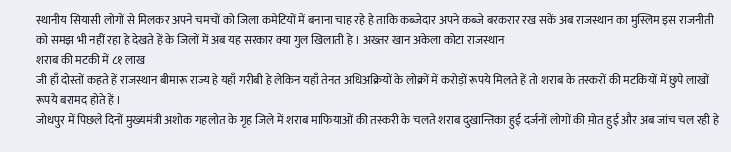स्थानीय सियासी लोगों से मिलकर अपने चमचों को जिला कमेटियों में बनाना चाह रहे हे ताकि कब्जेदार अपने कब्जे बरकरार रख सकें अब राजस्थान का मुस्लिम इस राजनीती को समझ भी नहीं रहा हे देखते हें के जिलों में अब यह सरकार क्या गुल खिलाती हे । अख्तर खान अकेला कोटा राजस्थान
शराब की मटकी में ८१ लाख
जी हाँ दोस्तों कहते हें राजस्थान बीमारू राज्य हे यहाँ गरीबी हे लेकिन यहाँ तेनत अधिअक्रियों के लोक्रों में करोड़ों रूपये मिलते हें तो शराब के तस्करों की मटकियों में छुपे लाखों रूपये बरामद होते हें ।
जोधपुर में पिछले दिनों मुख्यमंत्री अशोक गहलोत के गृह जिले में शराब माफियाओं की तस्करी के चलते शराब दुखान्तिका हुई दर्जनों लोगों की म़ोत हुई और अब जांच चल रही हे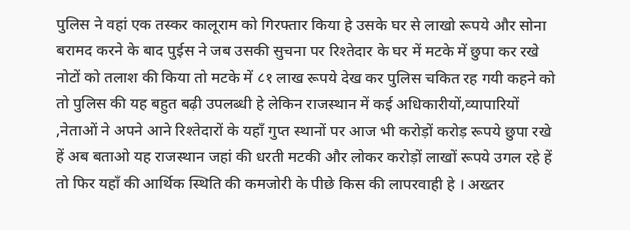पुलिस ने वहां एक तस्कर कालूराम को गिरफ्तार किया हे उसके घर से लाखो रूपये और सोना बरामद करने के बाद पुईस ने जब उसकी सुचना पर रिश्तेदार के घर में मटके में छुपा कर रखे नोटों को तलाश की किया तो मटके में ८१ लाख रूपये देख कर पुलिस चकित रह गयी कहने को तो पुलिस की यह बहुत बढ़ी उपलब्धी हे लेकिन राजस्थान में कई अधिकारीयों,व्यापारियों ,नेताओं ने अपने आने रिश्तेदारों के यहाँ गुप्त स्थानों पर आज भी करोड़ों करोड़ रूपये छुपा रखे हें अब बताओ यह राजस्थान जहां की धरती मटकी और लोकर करोड़ों लाखों रूपये उगल रहे हें तो फिर यहाँ की आर्थिक स्थिति की कमजोरी के पीछे किस की लापरवाही हे । अख्तर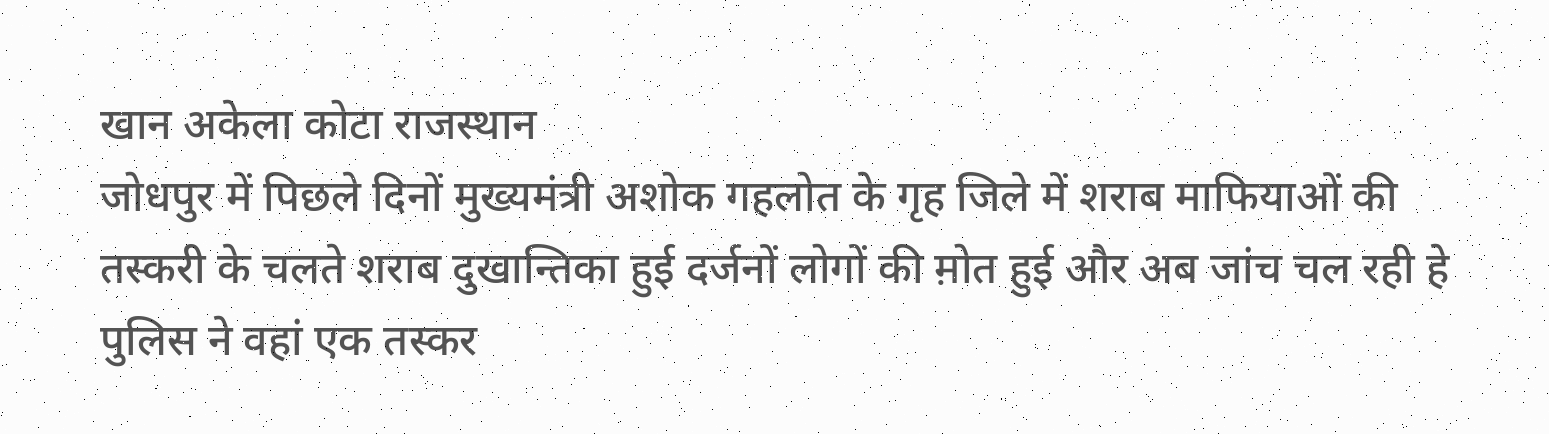खान अकेला कोटा राजस्थान
जोधपुर में पिछले दिनों मुख्यमंत्री अशोक गहलोत के गृह जिले में शराब माफियाओं की तस्करी के चलते शराब दुखान्तिका हुई दर्जनों लोगों की म़ोत हुई और अब जांच चल रही हे पुलिस ने वहां एक तस्कर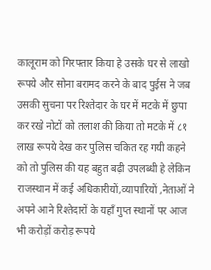कालूराम को गिरफ्तार किया हे उसके घर से लाखो रूपये और सोना बरामद करने के बाद पुईस ने जब उसकी सुचना पर रिश्तेदार के घर में मटके में छुपा कर रखे नोटों को तलाश की किया तो मटके में ८१ लाख रूपये देख कर पुलिस चकित रह गयी कहने को तो पुलिस की यह बहुत बढ़ी उपलब्धी हे लेकिन राजस्थान में कई अधिकारीयों,व्यापारियों ,नेताओं ने अपने आने रिश्तेदारों के यहाँ गुप्त स्थानों पर आज भी करोड़ों करोड़ रूपये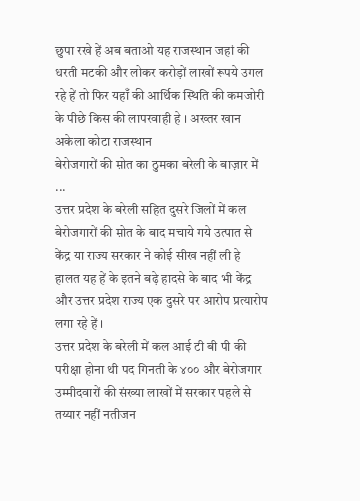छुपा रखे हें अब बताओ यह राजस्थान जहां की धरती मटकी और लोकर करोड़ों लाखों रूपये उगल रहे हें तो फिर यहाँ की आर्थिक स्थिति की कमजोरी के पीछे किस की लापरवाही हे । अख्तर खान अकेला कोटा राजस्थान
बेरोजगारों की म़ोत का ठुमका बरेली के बाज़ार में ...
उत्तर प्रदेश के बरेली सहित दुसरे जिलों में कल बेरोजगारों की म़ोत के बाद मचाये गये उत्पात से केंद्र या राज्य सरकार ने कोई सीख नहीं ली हे हालत यह हें के इतने बढ़े हादसे के बाद भी केंद्र और उत्तर प्रदेश राज्य एक दुसरे पर आरोप प्रत्यारोप लगा रहे हें ।
उत्तर प्रदेश के बरेली में कल आई टी बी पी की परीक्षा होना थी पद गिनती के ४०० और बेरोजगार उम्मीदवारों की संख्या लाखों में सरकार पहले से तय्यार नहीं नतीजन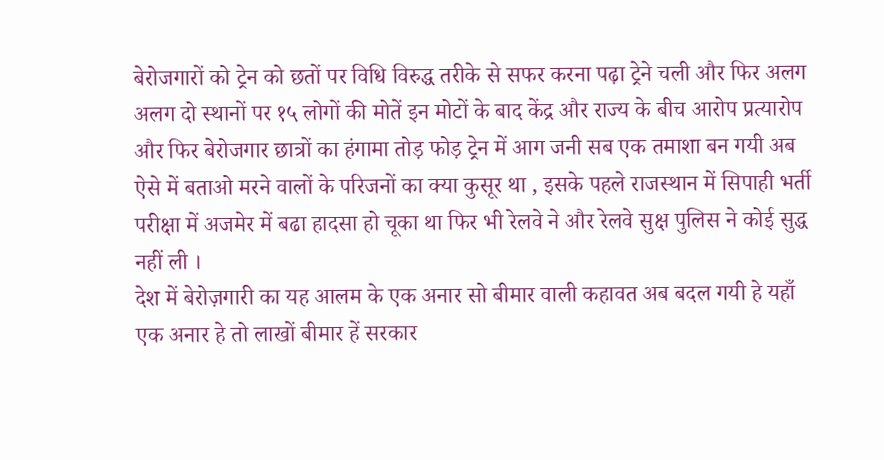बेरोजगारों को ट्रेन को छतों पर विधि विरुद्ध तरीके से सफर करना पढ़ा ट्रेने चली और फिर अलग अलग दो स्थानों पर १५ लोगों की मोतें इन मोटों के बाद केंद्र और राज्य के बीच आरोप प्रत्यारोप और फिर बेरोजगार छात्रों का हंगामा तोड़ फोड़ ट्रेन में आग जनी सब एक तमाशा बन गयी अब ऐसे में बताओ मरने वालों के परिजनों का क्या कुसूर था , इसके पहले राजस्थान में सिपाही भर्ती परीक्षा में अजमेर में बढा हादसा हो चूका था फिर भी रेलवे ने और रेलवे सुक्ष पुलिस ने कोई सुद्ध नहीं ली ।
देश में बेरोज़गारी का यह आलम के एक अनार सो बीमार वाली कहावत अब बदल गयी हे यहाँ एक अनार हे तो लाखों बीमार हें सरकार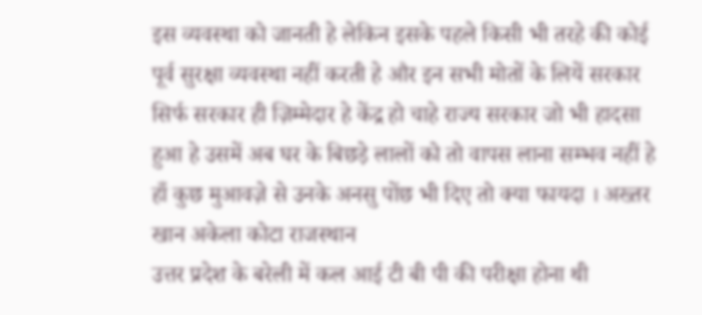इस व्यवस्था को जानती हे लेकिन इसके पहले किसी भी तरहे की कोई पूर्व सुरक्षा व्यवस्था नहीं करती हे और इन सभी मोतों के लियें सरकार सिर्फ सरकार ही ज़िम्मेदार हे केंद्र हो चाहे राज्य सरकार जो भी हादसा हुआ हे उसमें अब घर के बिछड़े लालों को तो वापस लाना सम्भव नहीं हे हाँ कुछ मुआवज़े से उनके अनसु पोंछ भी दिए तो क्या फायदा । अख्तर खान अकेला कोटा राजस्थान
उत्तर प्रदेश के बरेली में कल आई टी बी पी की परीक्षा होना थी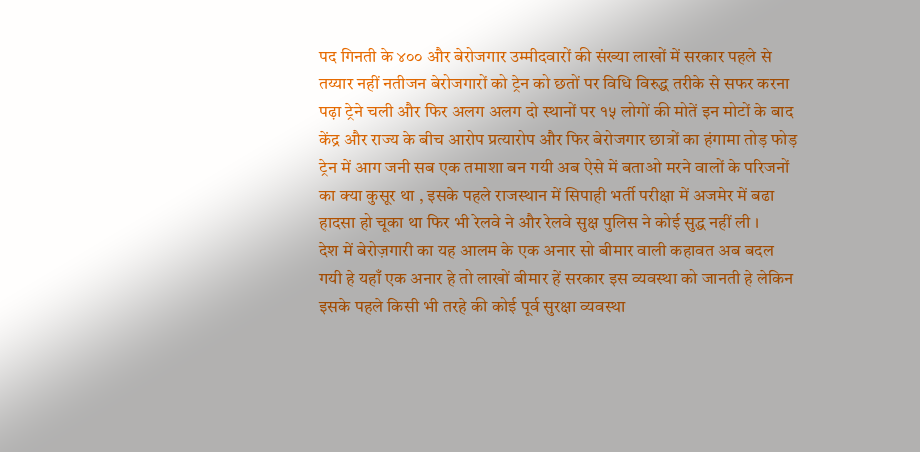पद गिनती के ४०० और बेरोजगार उम्मीदवारों की संख्या लाखों में सरकार पहले से तय्यार नहीं नतीजन बेरोजगारों को ट्रेन को छतों पर विधि विरुद्ध तरीके से सफर करना पढ़ा ट्रेने चली और फिर अलग अलग दो स्थानों पर १५ लोगों की मोतें इन मोटों के बाद केंद्र और राज्य के बीच आरोप प्रत्यारोप और फिर बेरोजगार छात्रों का हंगामा तोड़ फोड़ ट्रेन में आग जनी सब एक तमाशा बन गयी अब ऐसे में बताओ मरने वालों के परिजनों का क्या कुसूर था , इसके पहले राजस्थान में सिपाही भर्ती परीक्षा में अजमेर में बढा हादसा हो चूका था फिर भी रेलवे ने और रेलवे सुक्ष पुलिस ने कोई सुद्ध नहीं ली ।
देश में बेरोज़गारी का यह आलम के एक अनार सो बीमार वाली कहावत अब बदल गयी हे यहाँ एक अनार हे तो लाखों बीमार हें सरकार इस व्यवस्था को जानती हे लेकिन इसके पहले किसी भी तरहे की कोई पूर्व सुरक्षा व्यवस्था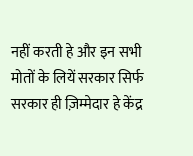नहीं करती हे और इन सभी मोतों के लियें सरकार सिर्फ सरकार ही ज़िम्मेदार हे केंद्र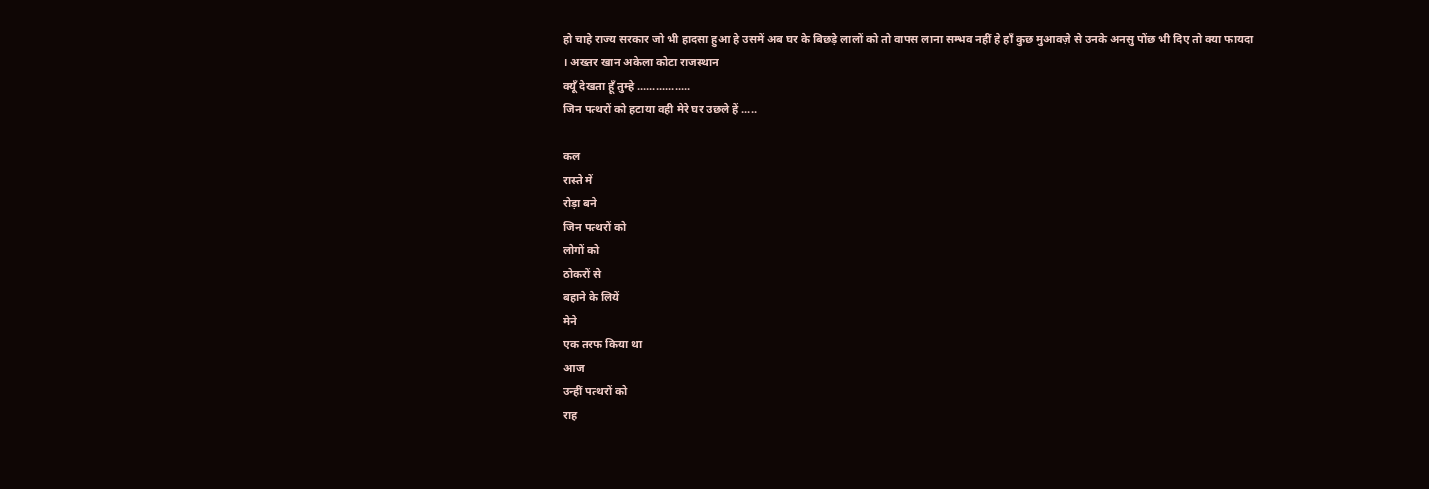हो चाहे राज्य सरकार जो भी हादसा हुआ हे उसमें अब घर के बिछड़े लालों को तो वापस लाना सम्भव नहीं हे हाँ कुछ मुआवज़े से उनके अनसु पोंछ भी दिए तो क्या फायदा । अख्तर खान अकेला कोटा राजस्थान
क्यूँ देखता हूँ तुम्हे .................
जिन पत्थरों को हटाया वही मेरे घर उछले हें .....

कल
रास्ते में
रोड़ा बने
जिन पत्थरों को
लोगों को
ठोकरों से
बहाने के लियें
मेने
एक तरफ किया था
आज
उन्हीं पत्थरों को
राह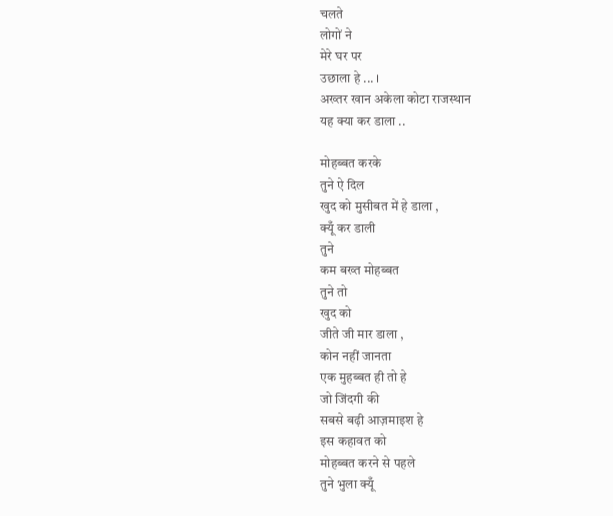चलते
लोगों ने
मेरे घर पर
उछाला हे ... ।
अख्तर खान अकेला कोटा राजस्थान
यह क्या कर डाला ..

मोहब्बत करके
तुने ऐ दिल
खुद को मुसीबत में हे डाला ,
क्यूँ कर डाली
तुने
कम बख्त मोहब्बत
तुने तो
खुद को
जीते जी मार डाला ,
कोन नहीं जानता
एक मुहब्बत ही तो हे
जो जिंदगी की
सबसे बढ़ी आज़माइश हे
इस कहावत को
मोहब्बत करने से पहले
तुने भुला क्यूँ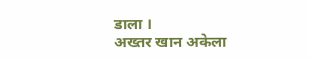डाला ।
अख्तर खान अकेला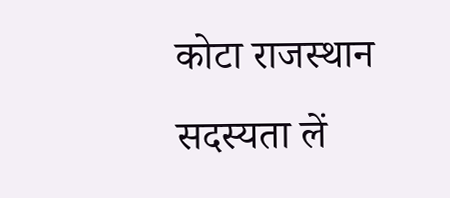कोटा राजस्थान
सदस्यता लें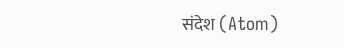संदेश (Atom)